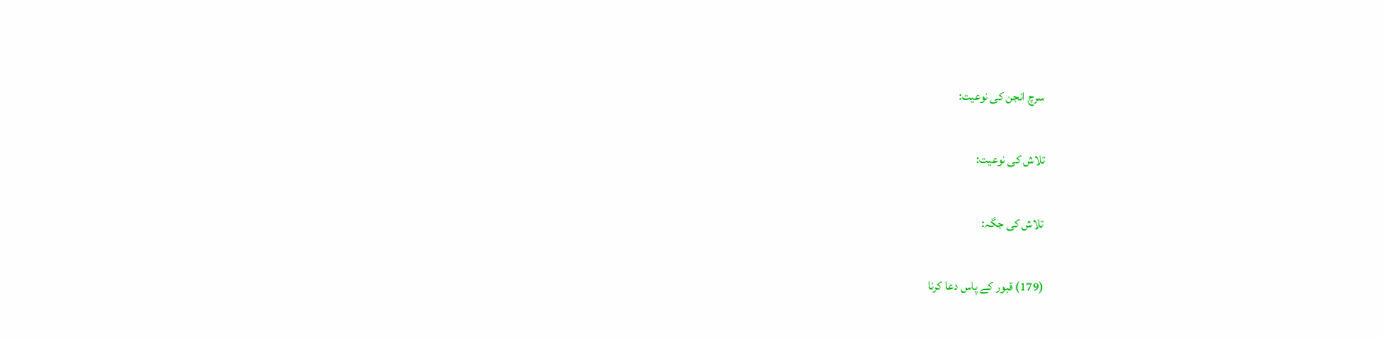سرچ انجن کی نوعیت:

تلاش کی نوعیت:

تلاش کی جگہ:

(179) قبور کے پاس دعا کرنا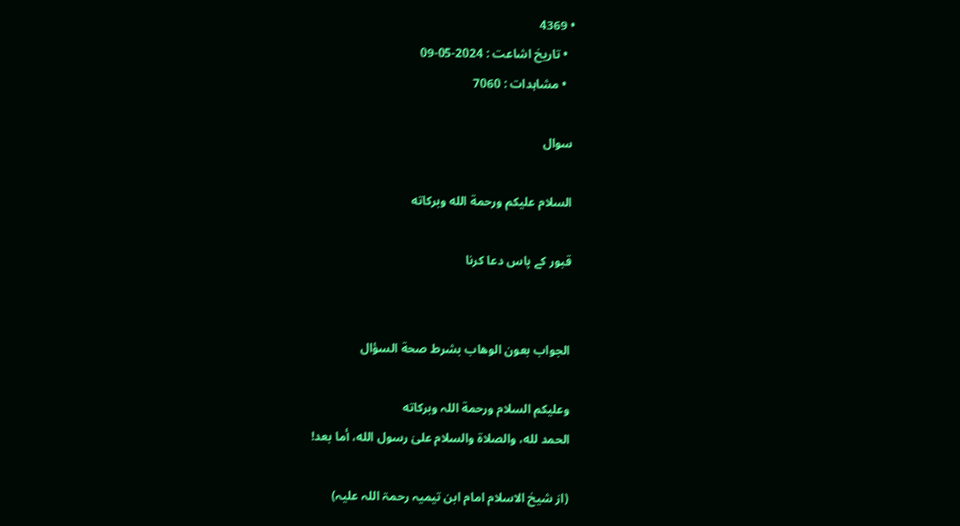• 4369
  • تاریخ اشاعت : 2024-05-09
  • مشاہدات : 7060

سوال

السلام عليكم ورحمة الله وبركاته

قبور کے پاس دعا کرنا


الجواب بعون الوهاب بشرط صحة السؤال

وعلیکم السلام ورحمة اللہ وبرکاته
الحمد لله، والصلاة والسلام علىٰ رسول الله، أما بعد!

(از شیخ الاسلام امام ابن تیمیہ رحمۃ اللہ علیہ)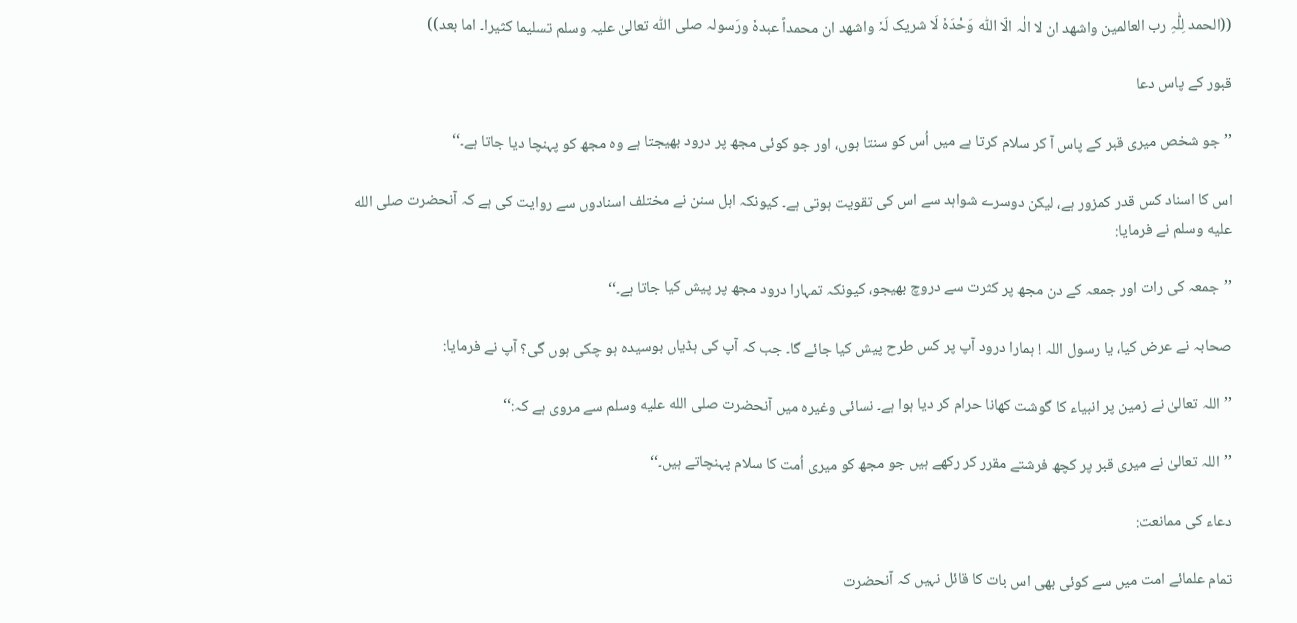((الحمد لِلّٰہِ رب العالمین واشھد ان لا الٰہ الّا اللّٰہ وَحْدَہٗ لَا شریک لَہٗ واشھد ان محمداً عبدہٗ ورَسولہ صلی اللّٰہ تعالیٰ علیہ وسلم تسلیما کثیرا۔ اما بعد))

قبور کے پاس دعا

’’جو شخص میری قبر کے پاس آ کر سلام کرتا ہے میں اُس کو سنتا ہوں، اور جو کوئی مجھ پر درود بھیجتا ہے وہ مجھ کو پہنچا دیا جاتا ہے۔‘‘

اس کا اسناد کس قدر کمزور ہے، لیکن دوسرے شواہد سے اس کی تقویت ہوتی ہے۔ کیونکہ اہل سنن نے مختلف اسنادوں سے روایت کی ہے کہ آنحضرت صلى الله عليه وسلم نے فرمایا:

’’جمعہ کی رات اور جمعہ کے دن مجھ پر کثرت سے دروچ بھیجو، کیونکہ تمہارا درود مجھ پر پیش کیا جاتا ہے۔‘‘

صحابہ نے عرض کیا، یا رسول اللہ ! ہمارا درود آپ پر کس طرح پیش کیا جائے گا۔ جب کہ آپ کی ہڈیاں بوسیدہ ہو چکی ہوں گی؟ آپ نے فرمایا:

’’اللہ تعالیٰ نے زمین پر انبیاء کا گوشت کھانا حرام کر دیا ہوا ہے۔ نسائی وغیرہ میں آنحضرت صلى الله عليه وسلم سے مروی ہے کہ:‘‘

’’اللہ تعالیٰ نے میری قبر پر کچھ فرشتے مقرر کر رکھے ہیں جو مجھ کو میری اُمت کا سلام پہنچاتے ہیں۔‘‘

دعاء کی ممانعت:

تمام علمائے امت میں سے کوئی بھی اس بات کا قائل نہیں کہ آنحضرت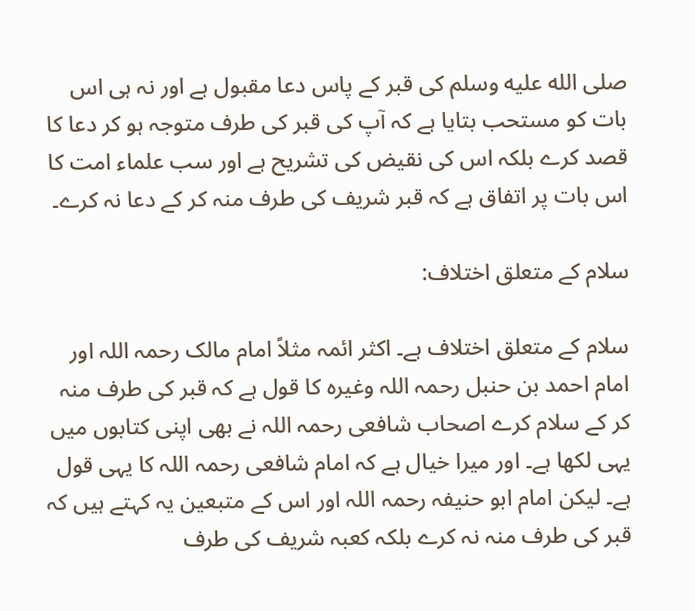صلى الله عليه وسلم کی قبر کے پاس دعا مقبول ہے اور نہ ہی اس بات کو مستحب بتایا ہے کہ آپ کی قبر کی طرف متوجہ ہو کر دعا کا قصد کرے بلکہ اس کی نقیض کی تشریح ہے اور سب علماء امت کا اس بات پر اتفاق ہے کہ قبر شریف کی طرف منہ کر کے دعا نہ کرے۔

سلام کے متعلق اختلاف:

سلام کے متعلق اختلاف ہے۔ اکثر ائمہ مثلاً امام مالک رحمہ اللہ اور امام احمد بن حنبل رحمہ اللہ وغیرہ کا قول ہے کہ قبر کی طرف منہ کر کے سلام کرے اصحاب شافعی رحمہ اللہ نے بھی اپنی کتابوں میں یہی لکھا ہے۔ اور میرا خیال ہے کہ امام شافعی رحمہ اللہ کا یہی قول ہے۔ لیکن امام ابو حنیفہ رحمہ اللہ اور اس کے متبعین یہ کہتے ہیں کہ قبر کی طرف منہ نہ کرے بلکہ کعبہ شریف کی طرف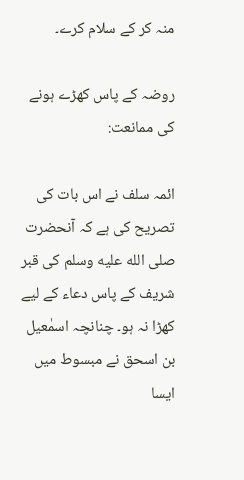منہ کر کے سلام کرے۔

روضہ کے پاس کھڑے ہونے کی ممانعت:

ائمہ سلف نے اس بات کی تصریح کی ہے کہ آنحضرت صلى الله عليه وسلم کی قبر شریف کے پاس دعاء کے لیے کھڑا نہ ہو۔ چنانچہ اسمٰعیل بن اسحق نے مبسوط میں ایسا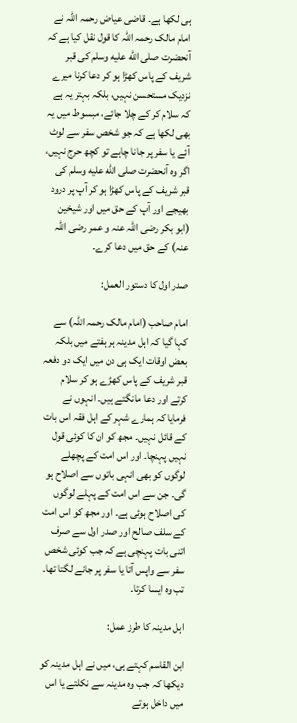ہی لکھا ہے۔ قاضی عیاض رحمہ اللہ نے امام مالک رحمہ اللہ کا قول نقل کیا ہے کہ آنحضرت صلى الله عليه وسلم کی قبر شریف کے پاس کھڑا ہو کر دعا کرنا میرے نزدیک مستحسن نہیں، بلکہ بہتر یہ ہے کہ سلام کر کے چلا جائے، مبسوط میں یہ بھی لکھا ہے کہ جو شخص سفر سے لوٹ آئے یا سفر پر جانا چاہے تو کچھ حرج نہیں، اگر وہ آنحضرت صلى الله عليه وسلم کی قبر شریف کے پاس کھڑا ہو کر آپ پر درود بھیجے اور آپ کے حق میں اور شیخین (ابو بکر رضی اللہ عنہ و عمر رضی اللہ عنہ) کے حق میں دعا کرے۔

صدر اول کا دستور العمل:

امام صاحب (امام مالک رحمہ اللہ) سے کہا گیا کہ اہل مدینہ ہر ہفتے میں بلکہ بعض اوقات ایک ہی دن میں ایک دو دفعہ قبر شریف کے پاس کھڑے ہو کر سلام کرتے اور دعا مانگتے ہیں۔ انہوں نے فرمایا کہ ہمارے شہر کے اہل فقہ اس بات کے قائل نہیں۔ مجھ کو ان کا کوئی قول نہیں پہنچا۔ اور اس امت کے پچھلے لوگوں کو بھی انہی باتوں سے اصلاح ہو گی۔ جن سے اس امت کے پہلے لوگوں کی اصلاح ہوئی ہے۔ اور مجھ کو اس امت کے سلف صالح اور صدر اول سے صرف اتنی بات پہنچی ہے کہ جب کوئی شخص سفر سے واپس آتا یا سفر پر جانے لگتا تھا۔ تب وہ ایسا کرتا۔

اہل مدینہ کا طرز عمل:

ابن القاسم کہتے ہی، میں نے اہل مدینہ کو دیکھا کہ جب وہ مدینہ سے نکلتے یا اس میں داخل ہوتے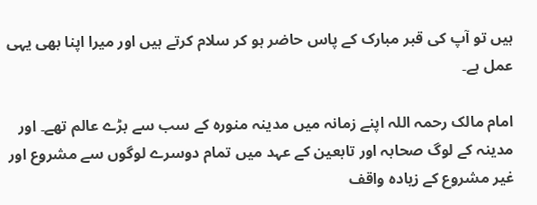ہیں تو آپ کی قبر مبارک کے پاس حاضر ہو کر سلام کرتے ہیں اور میرا اپنا بھی یہی عمل ہے۔

امام مالک رحمہ اللہ اپنے زمانہ میں مدینہ منورہ کے سب سے بڑے عالم تھے۔ اور مدینہ کے لوگ صحابہ اور تابعین کے عہد میں تمام دوسرے لوگوں سے مشروع اور غیر مشروع کے زیادہ واقف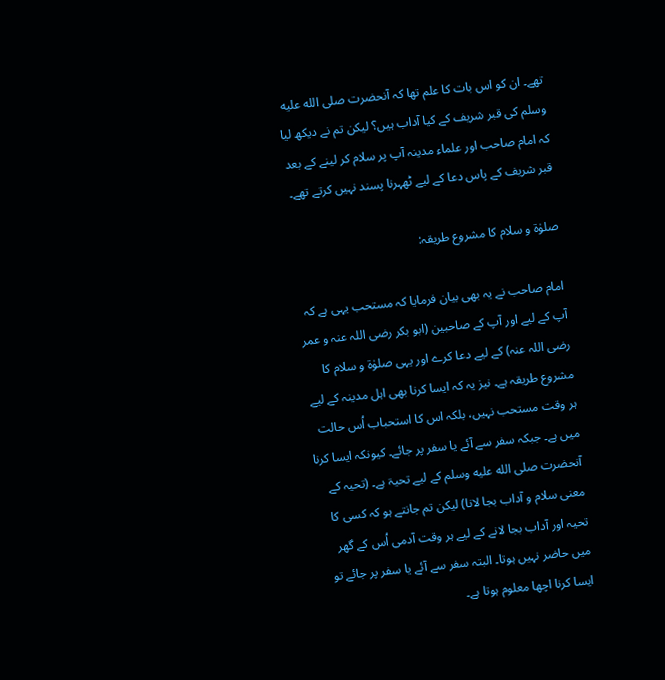تھے۔ ان کو اس بات کا علم تھا کہ آنحضرت صلى الله عليه وسلم کی قبر شریف کے کیا آداب ہیں؟ لیکن تم نے دیکھ لیا کہ امام صاحب اور علماء مدینہ آپ پر سلام کر لینے کے بعد قبر شریف کے پاس دعا کے لیے ٹھہرنا پسند نہیں کرتے تھے۔

صلوٰۃ و سلام کا مشروع طریقہ:

امام صاحب نے یہ بھی بیان فرمایا کہ مستحب یہی ہے کہ آپ کے لیے اور آپ کے صاحبین (ابو بکر رضی اللہ عنہ و عمر رضی اللہ عنہ) کے لیے دعا کرے اور یہی صلوٰۃ و سلام کا مشروع طریقہ ہے۔ نیز یہ کہ ایسا کرنا بھی اہل مدینہ کے لیے ہر وقت مستحب نہیں، بلکہ اس کا استحباب اُس حالت میں ہے۔ جبکہ سفر سے آئے یا سفر پر جائے۔ کیونکہ ایسا کرنا آنحضرت صلى الله عليه وسلم کے لیے تحیۃ ہے۔ (تحیہ کے معنی سلام و آداب بجا لانا) لیکن تم جانتے ہو کہ کسی کا تحیہ اور آداب بجا لانے کے لیے ہر وقت آدمی اُس کے گھر میں حاضر نہیں ہوتا۔ البتہ سفر سے آئے یا سفر پر جائے تو ایسا کرنا اچھا معلوم ہوتا ہے۔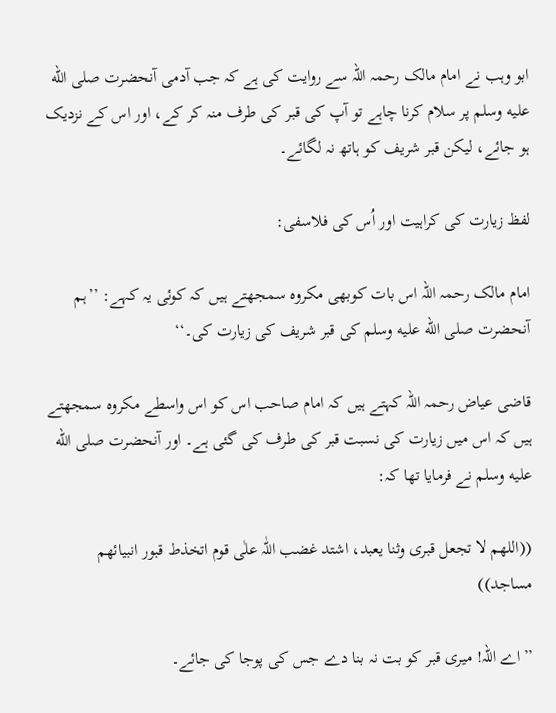ابو وہب نے امام مالک رحمہ اللہ سے روایت کی ہے کہ جب آدمی آنحضرت صلى الله عليه وسلم پر سلام کرنا چاہے تو آپ کی قبر کی طرف منہ کر کے، اور اس کے نزدیک ہو جائے، لیکن قبر شریف کو ہاتھ نہ لگائے۔

لفظ زیارت کی کراہیت اور اُس کی فلاسفی:

امام مالک رحمہ اللہ اس بات کوبھی مکروہ سمجھتے ہیں کہ کوئی یہ کہے: ’’ہم آنحضرت صلى الله عليه وسلم کی قبر شریف کی زیارت کی۔‘‘

قاضی عیاض رحمہ اللہ کہتے ہیں کہ امام صاحب اس کو اس واسطے مکروہ سمجھتے ہیں کہ اس میں زیارت کی نسبت قبر کی طرف کی گئی ہے۔ اور آنحضرت صلى الله عليه وسلم نے فرمایا تھا کہ:

((اللھم لا تجعل قبری وثنا یعبد، اشتد غضب اللّٰہ علٰی قوم اتخذط قبور انبیائھم مساجد))

’’اے اللہ! میری قبر کو بت نہ بنا دے جس کی پوجا کی جائے۔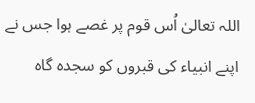اللہ تعالیٰ اُس قوم پر غصے ہوا جس نے اپنے انبیاء کی قبروں کو سجدہ گاہ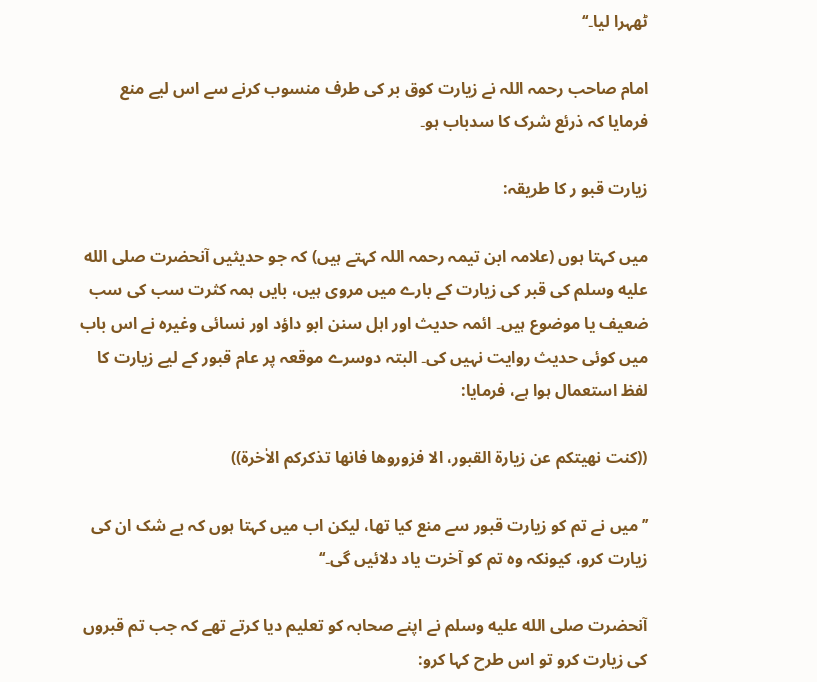ٹھہرا لیا۔‘‘

امام صاحب رحمہ اللہ نے زیارت کوق بر کی طرف منسوب کرنے سے اس لیے منع فرمایا کہ ذرئع شرک کا سدباب ہو۔

زیارت قبو ر کا طریقہ:

میں کہتا ہوں (علامہ ابن تیمہ رحمہ اللہ کہتے ہیں) کہ جو حدیثیں آنحضرت صلى الله عليه وسلم کی قبر کی زیارت کے بارے میں مروی ہیں، بایں ہمہ کثرت سب کی سب ضعیف یا موضوع ہیں۔ ائمہ حدیث اور اہل سنن ابو داؤد اور نسائی وغیرہ نے اس باب میں کوئی حدیث روایت نہیں کی۔ البتہ دوسرے موقعہ پر عام قبور کے لیے زیارت کا لفظ استعمال ہوا ہے، فرمایا:

((کنت نھیتکم عن زیارۃ القبور، الا فزوروھا فانھا تذکرکم الاٰخرۃ))

’’میں نے تم کو زیارت قبور سے منع کیا تھا، لیکن اب میں کہتا ہوں کہ بے شک ان کی زیارت کرو، کیونکہ وہ تم کو آخرت یاد دلائیں گی۔‘‘

آنحضرت صلى الله عليه وسلم نے اپنے صحابہ کو تعلیم دیا کرتے تھے کہ جب تم قبروں کی زیارت کرو تو اس طرح کہا کرو: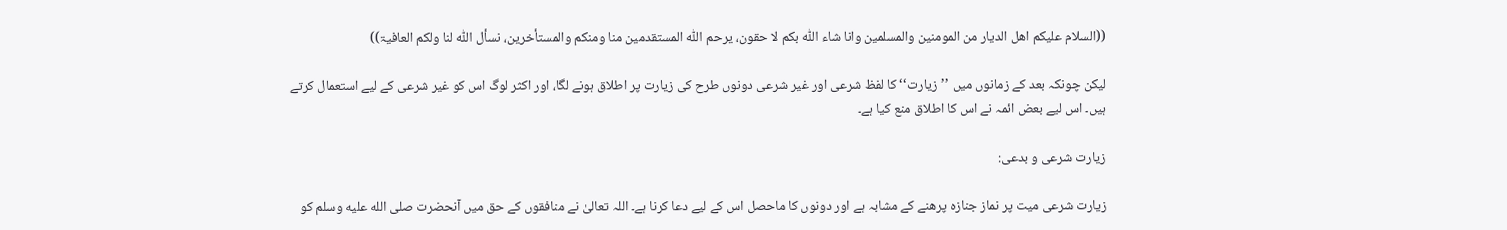((السلام علیکم اھل الدیار من المومنین والمسلمین وانا شاء اللّٰہ بکم لا حقون، یرحم اللّٰہ المستقدمین منا ومنکم والمستأخرین، نسأل اللّٰہ لنا ولکم العافیۃ))

لیکن چونکہ بعد کے زمانوں میں ’’زیارت‘‘ کا لفظ شرعی اور غیر شرعی دونوں طرح کی زیارت پر اطلاق ہونے لگا، اور اکثر لوگ اس کو غیر شرعی کے لیے استعمال کرتے ہیں۔ اس لیے بعض ائمہ نے اس کا اطلاق منع کیا ہے۔

زیارت شرعی و بدعی:

زیارت شرعی میت پر نماز جنازہ پرھنے کے مشابہ ہے اور دونوں کا ماحصل اس کے لیے دعا کرنا ہے۔ اللہ تعالیٰ نے منافقوں کے حق میں آنحضرت صلى الله عليه وسلم کو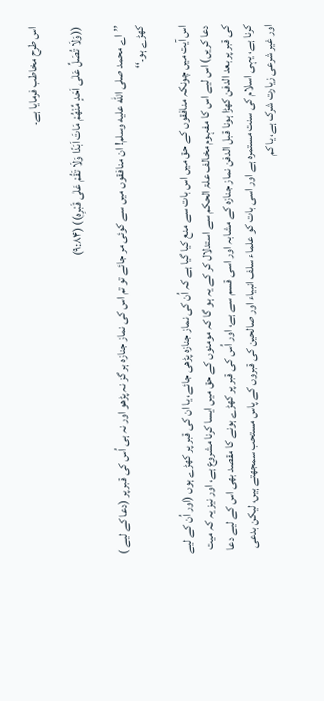اس طرح مخاطب فرمایا ہے۔

((وَلَا تُصَلِّ عَلٰی اَحَدٍ مِّنْھُمْ مَاتَ اَبَدًا وَلَا تَقُمْ عَلٰی قَبْرِہٖ)) (۹:۸۴)

’’اے محمد صلى الله عليه وسلم! ان منافقوں میں سے کوئی مر جائے تو تم اس کی نماز جنازہ ہر گز نہ پڑھو اور نہ ہی اُس کی قبر پر (دعا کے لیے ) کھڑے ہو۔‘‘

اس آیت میں چونکہ منافقوں کے حق میں اس بات سے منع کیا گیا ہے کہ اُن کی نماز جنازہ پڑھی جائے، یا ان کی قبر پر کھڑے ہوں (اور اُن کے لیے دعا کریں) اس لیے اس کا مفہوم مخالف علۃ الحکم سے استدلال کر کے یہ ہو گا کہ مومنوں کے حق میں ایسا کرنا مشروع ہے، اور نیز یہ کہ میت کی قبر پر بعد الدفن کھڑا ہونا قبل الدفن نماز جنازہ کے مشابہ اور اسی قسم سے ہے، اور اُس کی قبر پر کھڑے ہونے کا مقصد بھی اس کے لیے دعا کرنا ہے، یہی اسلام کی سنت مستمرہ ہے اور اسی بات کو علماء سلف انبیاء اور صالحین کی قبروں کے پاس مستحب سمجھتے ہیں، لیکن بدعی اور غیر شرعی زیارت شرک ہے، یا کم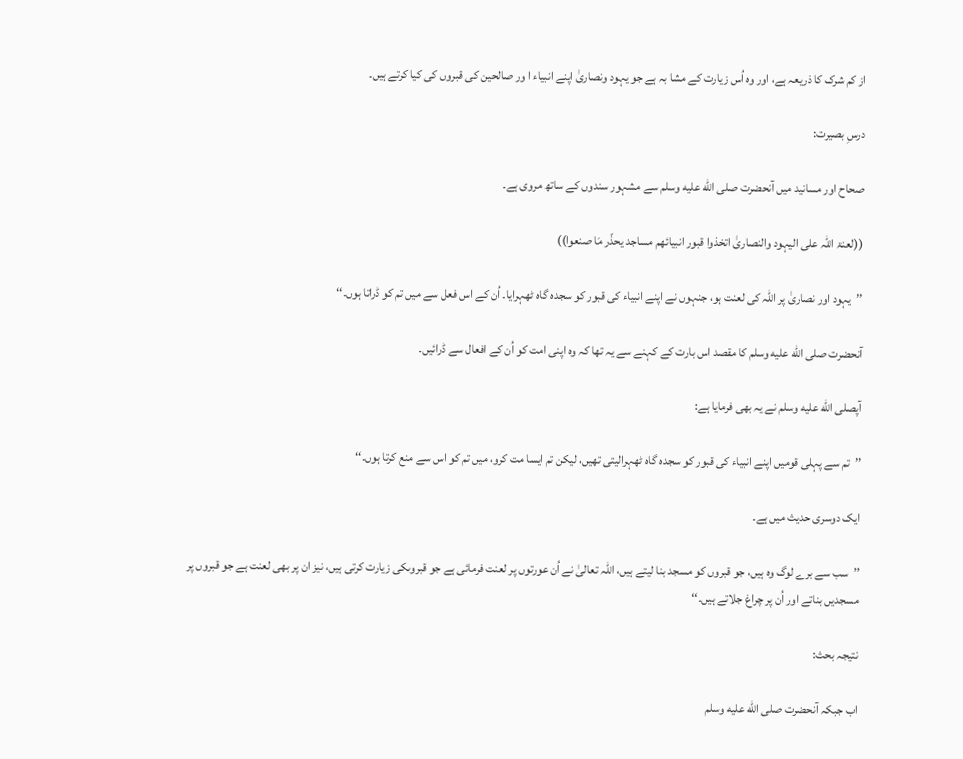از کم شرک کا ذریعہ ہے، اور وہ اُس زیارت کے مشا بہ ہے جو یہود ونصاریٰ اپنے انبیاء ا ور صالحین کی قبروں کی کیا کرتے ہیں۔

درسِ بصیرت:

صحاح اور مسانید میں آنحضرت صلى الله عليه وسلم سے مشہور سندوں کے ساتھ مروی ہے۔

((لعنۃ اللّٰہ علی الیہود والنصاریٰ اتخذوا قبور انبیائھم مساجد یحذّر مَا صنعوا))

’’یہود اور نصاریٰ پر اللہ کی لعنت ہو، جنہوں نے اپنے انبیاء کی قبور کو سجدہ گاہ ٹھہرایا۔ اُن کے اس فعل سے میں تم کو ڈراتا ہوں۔‘‘

آنحضرت صلى الله عليه وسلم کا مقصد اس بارت کے کہنے سے یہ تھا کہ وہ اپنی امت کو اُن کے افعال سے ڈرائیں۔

آپصلى الله عليه وسلم نے یہ بھی فرمایا ہے:

’’تم سے پہلی قومیں اپنے انبیاء کی قبور کو سجدہ گاہ ٹھہرالیتی تھیں، لیکن تم ایسا مت کرو، میں تم کو اس سے منع کرتا ہوں۔‘‘

ایک دوسری حدیث میں ہے۔

’’سب سے برے لوگ وہ ہیں، جو قبروں کو مسجد بنا لیتے ہیں، اللہ تعالیٰ نے اُن عورتوں پر لعنت فرمائی ہے جو قبروںکی زیارت کرتی ہیں، نیز ان پر بھی لعنت ہے جو قبروں پر مسجدیں بناتے اور اُن پر چراغ جلاتے ہیں۔‘‘

نتیجہ بحث:

اب جبکہ آنحضرت صلى الله عليه وسلم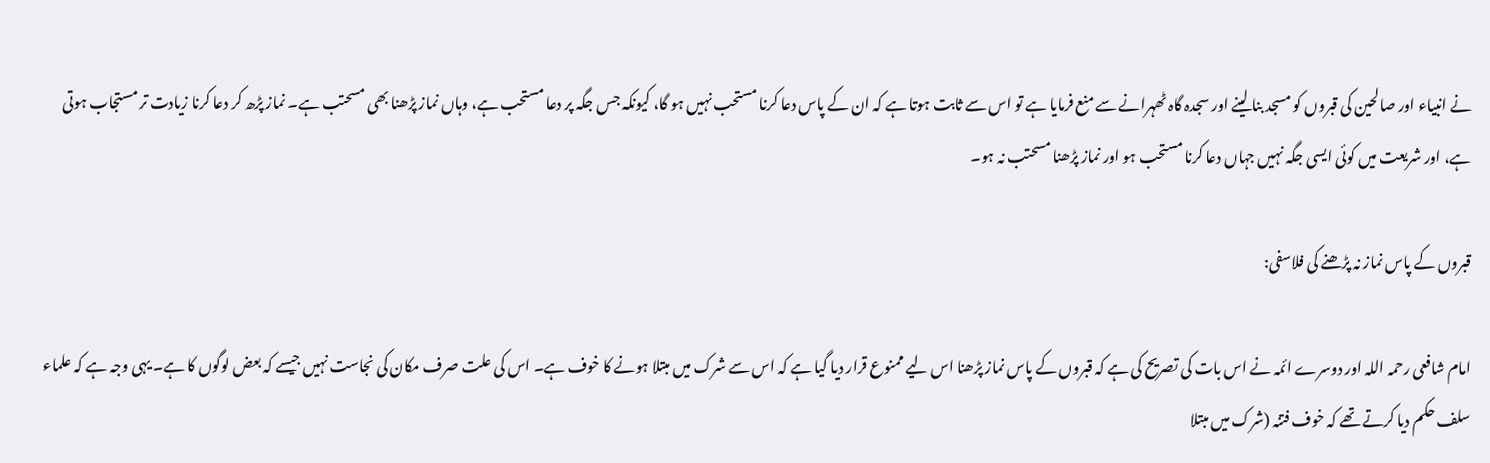نے انبیاء اور صالحین کی قبروں کو مسجد بنا لینے اور سجدہ گاہ ٹھہرانے سے منع فرمایا ہے تو اس سے ثابت ہوتا ہے کہ ان کے پاس دعا کرنا مستحب نہیں ہو گا، کیونکہ جس جگہ پر دعا مستحب ہے، وہاں نماز پڑھنا بھی مسحتب ہے۔ نماز پڑھ کر دعا کرنا زیادت تر مستجاب ہوتی ہے، اور شریعت میں کوئی ایسی جگہ نہیں جہاں دعا کرنا مستحب ہو اور نماز پڑھنا مسحتب نہ ہو۔

قبروں کے پاس نماز نہ پڑھنے کی فلاسفی:

امام شافعی رحمہ اللہ اور دوسرے ائمہ نے اس بات کی تصریح کی ہے کہ قبروں کے پاس نماز پڑھنا اس لیے ممنوع قرار دیا گیا ہے کہ اس سے شرک میں مبتلا ہونے کا خوف ہے۔ اس کی علت صرف مکان کی نجاست نہیں جیسے کہ بعض لوگوں کا ہے۔ یہی وجہ ہے کہ علماء سلف حکم دیا کرتے تھے کہ خوف فتنہ (شرک میں مبتلا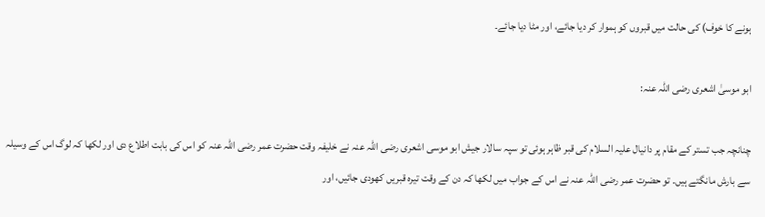ہونے کا خوف) کی حالت میں قبروں کو ہموار کر دیا جائے، اور مٹا دیا جائے۔

ابو موسیٰ اشعری رضی اللہ عنہ:

چنانچہ جب تستر کے مقام پر دانیال علیہ السلام کی قبر ظاہر ہوئی تو سپہ سالار جیش ابو موسی اشعری رضی اللہ عنہ نے خلیفہ وقت حضرت عمر رضی اللہ عنہ کو اس کی بابت اطلاع دی اور لکھا کہ لوگ اس کے وسیلہ سے بارش مانگتے ہیں۔ تو حضرت عمر رضی اللہ عنہ نے اس کے جواب میں لکھا کہ دن کے وقت تیرہ قبریں کھودی جائیں، اور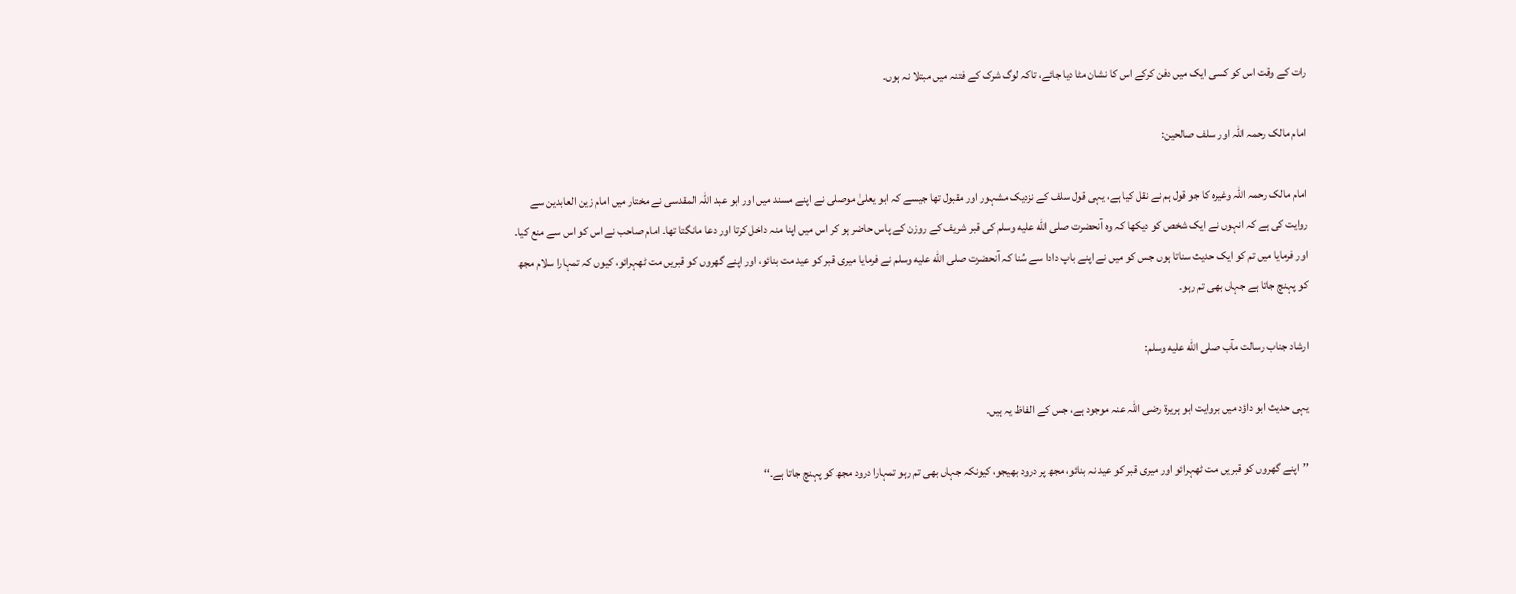رات کے وقت اس کو کسی ایک میں دفن کرکے اس کا نشان مٹا دیا جائے، تاکہ لوگ شرک کے فتنہ میں مبتلا نہ ہوں۔

امام مالک رحمہ اللہ اور سلف صالحین:

امام مالک رحمہ اللہ وغیرہ کا جو قول ہم نے نقل کیا ہے، یہی قول سلف کے نزدیک مشہور اور مقبول تھا جیسے کہ ابو یعلیٰ موصلی نے اپنے مسند میں اور ابو عبد اللہ المقدسی نے مختار میں امام زین العابدین سے روایت کی ہے کہ انہوں نے ایک شخص کو دیکھا کہ وہ آنحضرت صلى الله عليه وسلم کی قبر شریف کے روزن کے پاس حاضر ہو کر اس میں اپنا منہ داخل کرتا اور دعا مانگتا تھا۔ امام صاحب نے اس کو اس سے منع کیا۔ اور فرمایا میں تم کو ایک حدیث سناتا ہوں جس کو میں نے اپنے باپ دادا سے سُنا کہ آنحضرت صلى الله عليه وسلم نے فرمایا میری قبر کو عید مت بنائو، اور اپنے گھروں کو قبریں مت ٹھہرائو، کیوں کہ تمہارا سلام مجھ کو پہنچ جاتا ہے جہاں بھی تم رہو۔

ارشاد جناب رسالت مآب صلى الله عليه وسلم:

یہی حدیث ابو داؤد میں بروایت ابو ہریرۃ رضی اللہ عنہ موجود ہے، جس کے الفاظ یہ ہیں۔

’’اپنے گھروں کو قبریں مت ٹھہرائو اور میری قبر کو عید نہ بنائو، مجھ پر درود بھیجو، کیونکہ جہاں بھی تم رہو تمہارا درود مجھ کو پہنچ جاتا ہے۔‘‘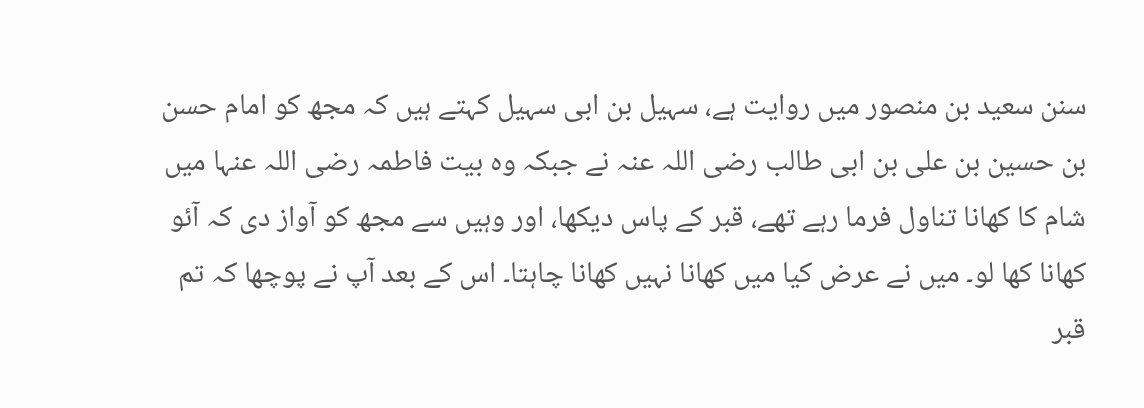سنن سعید بن منصور میں روایت ہے، سہیل بن ابی سہیل کہتے ہیں کہ مجھ کو امام حسن بن حسین بن علی بن ابی طالب رضی اللہ عنہ نے جبکہ وہ بیت فاطمہ رضی اللہ عنہا میں شام کا کھانا تناول فرما رہے تھے، قبر کے پاس دیکھا، اور وہیں سے مجھ کو آواز دی کہ آئو کھانا کھا لو۔ میں نے عرض کیا میں کھانا نہیں کھانا چاہتا۔ اس کے بعد آپ نے پوچھا کہ تم قبر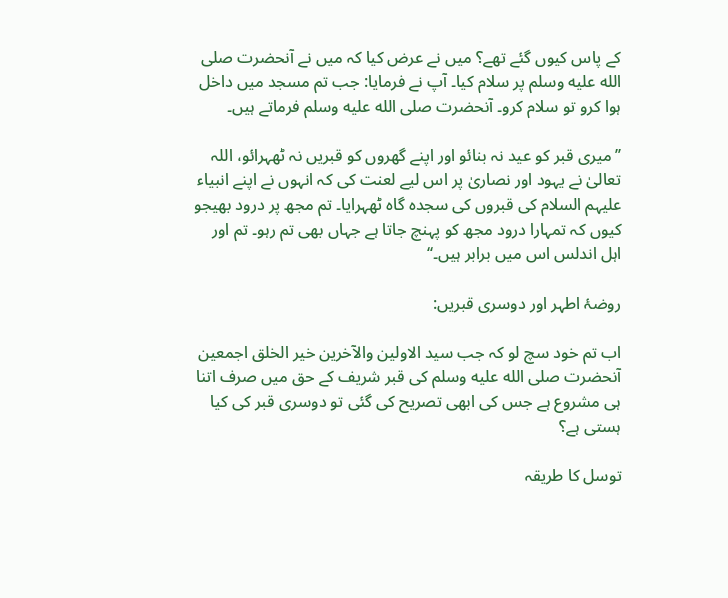کے پاس کیوں گئے تھے؟ میں نے عرض کیا کہ میں نے آنحضرت صلى الله عليه وسلم پر سلام کیا۔ آپ نے فرمایا: جب تم مسجد میں داخل ہوا کرو تو سلام کرو۔ آنحضرت صلى الله عليه وسلم فرماتے ہیں۔

’’میری قبر کو عید نہ بنائو اور اپنے گھروں کو قبریں نہ ٹھہرائو، اللہ تعالیٰ نے یہود اور نصاریٰ پر اس لیے لعنت کی کہ انہوں نے اپنے انبیاء علیہم السلام کی قبروں کی سجدہ گاہ ٹھہرایا۔ تم مجھ پر درود بھیجو کیوں کہ تمہارا درود مجھ کو پہنچ جاتا ہے جہاں بھی تم رہو۔ تم اور اہل اندلس اس میں برابر ہیں۔‘‘

روضۂ اطہر اور دوسری قبریں:

اب تم خود سچ لو کہ جب سید الاولین والآخرین خیر الخلق اجمعین آنحضرت صلى الله عليه وسلم کی قبر شریف کے حق میں صرف اتنا ہی مشروع ہے جس کی ابھی تصریح کی گئی تو دوسری قبر کی کیا ہستی ہے؟

توسل کا طریقہ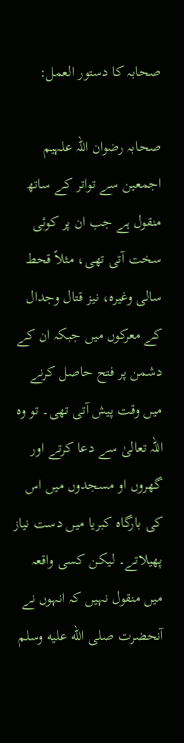صحابہ کا دستور العمل:

صحابہ رضوان اللہ علہیم اجمعین سے تواتر کے ساتھ منقول ہے جب ان پر کوئی سخت آتی تھی، مثلاً قحط سالی وغیرہ، نیز قتال وجدال کے معرکوں میں جبکہ ان کے دشمن پر فتح حاصل کرنے میں وقت پیش آتی تھی۔ تو وہ اللہ تعالیٰ سے دعا کرتے اور گھروں او مسجدوں میں اس کی بارگاہ کبریا میں دست نیاز پھیلاتے۔ لیکن کسی واقعہ میں منقول نہیں کہ انہوں نے آنحضرت صلى الله عليه وسلم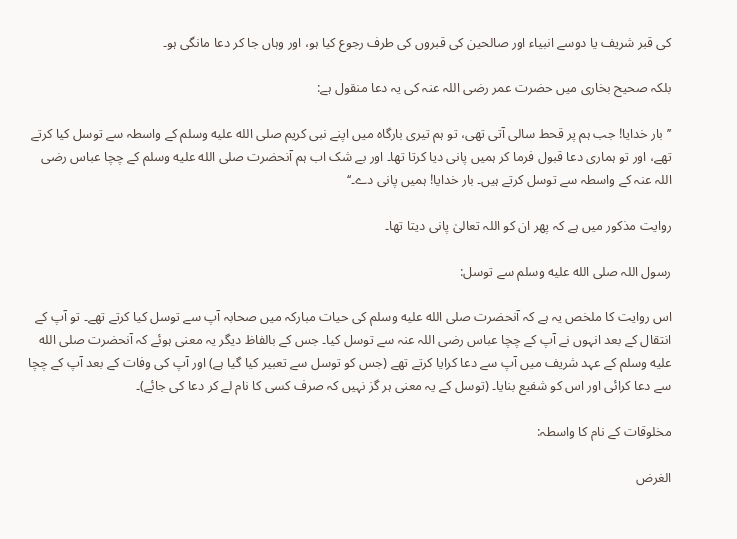کی قبر شریف یا دوسے انبیاء اور صالحین کی قبروں کی طرف رجوع کیا ہو، اور وہاں جا کر دعا مانگی ہو۔

بلکہ صحیح بخاری میں حضرت عمر رضی اللہ عنہ کی یہ دعا منقول ہے:

’’بار خدایا! جب ہم پر قحط سالی آتی تھی، تو ہم تیری بارگاہ میں اپنے نبی کریم صلى الله عليه وسلم کے واسطہ سے توسل کیا کرتے تھے، اور تو ہماری دعا قبول فرما کر ہمیں پانی دیا کرتا تھا۔ اور بے شک اب ہم آنحضرت صلى الله عليه وسلم کے چچا عباس رضی اللہ عنہ کے واسطہ سے توسل کرتے ہیں۔ بار خدایا! ہمیں پانی دے۔‘‘

روایت مذکور میں ہے کہ پھر ان کو اللہ تعالیٰ پانی دیتا تھا۔

رسول اللہ صلى الله عليه وسلم سے توسل:

اس روایت کا ملخص یہ ہے کہ آنحضرت صلى الله عليه وسلم کی حیات مبارکہ میں صحابہ آپ سے توسل کیا کرتے تھے۔ تو آپ کے انتقال کے بعد انہوں نے آپ کے چچا عباس رضی اللہ عنہ سے توسل کیا۔ جس کے بالفاظ دیگر یہ معنی ہوئے کہ آنحضرت صلى الله عليه وسلم کے عہد شریف میں آپ سے دعا کرایا کرتے تھے (جس کو توسل سے تعبیر کیا گیا ہے) اور آپ کی وفات کے بعد آپ کے چچا سے دعا کرائی اور اس کو شفیع بنایا۔ (توسل کے یہ معنی ہر گز نہیں کہ صرف کسی کا نام لے کر دعا کی جائے)۔

مخلوقات کے نام کا واسطہ:

الغرض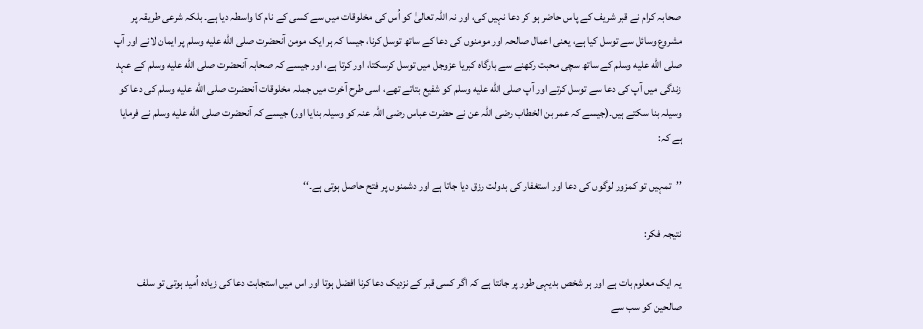صحابہ کرام نے قبر شریف کے پاس حاضر ہو کر دعا نہیں کی، اور نہ اللہ تعالیٰ کو اُس کی مخلوقات میں سے کسی کے نام کا واسطہ دیا ہے۔ بلکہ شرعی طریقہ پر مشروع وسائل سے توسل کیا ہے، یعنی اعمال صالحہ اور مومنوں کی دعا کے ساتھ توسل کرنا، جیسا کہ ہر ایک مومن آنحضرت صلى الله عليه وسلم پر ایمان لانے اور آپ صلى الله عليه وسلم کے ساتھ سچی محبت رکھنے سے بارگاہ کبریا عزوجل میں توسل کرسکتا، اور کرتا ہے، اور جیسے کہ صحابہ آنحضرت صلى الله عليه وسلم کے عہد زندگی میں آپ کی دعا سے توسل کرتے اور آپ صلى الله عليه وسلم کو شفیع بتاتے تھے، اسی طرح آخرت میں جملہ مخلوقات آنحضرت صلى الله عليه وسلم کی دعا کو وسیلہ بنا سکتے ہیں۔(جیسے کہ عمر بن الخطاب رضی اللہ عن نے حضرت عباس رضی اللہ عنہ کو وسیلہ بنایا اور) جیسے کہ آنحضرت صلى الله عليه وسلم نے فرمایا ہے کہ:

’’تمہیں تو کمزور لوگوں کی دعا اور استغفار کی بدولت رزق دیا جاتا ہے اور دشمنوں پر فتح حاصل ہوتی ہے۔‘‘

نتیجہ فکر:

یہ ایک معلوم بات ہے اور ہر شخص بدیہی طور پر جانتا ہے کہ اگر کسی قبر کے نزدیک دعا کرنا افضل ہوتا اور اس میں استجابت دعا کی زیادہ اُمید ہوتی تو سلف صالحین کو سب سے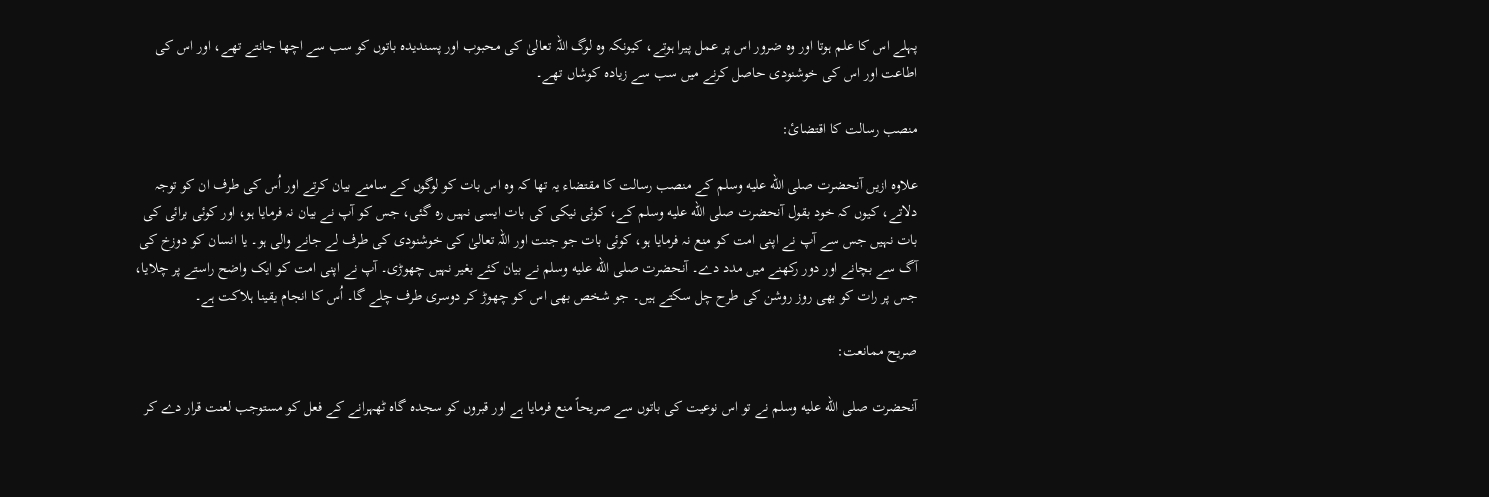پہلے اس کا علم ہوتا اور وہ ضرور اس پر عمل پیرا ہوتے، کیونکہ وہ لوگ اللہ تعالیٰ کی محبوب اور پسندیدہ باتوں کو سب سے اچھا جانتے تھے، اور اس کی اطاعت اور اس کی خوشنودی حاصل کرنے میں سب سے زیادہ کوشاں تھے۔

منصب رسالت کا اقتضائ:

علاوہ ازیں آنحضرت صلى الله عليه وسلم کے منصب رسالت کا مقتضاء یہ تھا کہ وہ اس بات کو لوگوں کے سامنے بیان کرتے اور اُس کی طرف ان کو توجہ دلاتے، کیوں کہ خود بقول آنحضرت صلى الله عليه وسلم کے، کوئی نیکی کی بات ایسی نہیں رہ گئی، جس کو آپ نے بیان نہ فرمایا ہو، اور کوئی برائی کی بات نہیں جس سے آپ نے اپنی امت کو منع نہ فرمایا ہو، کوئی بات جو جنت اور اللہ تعالیٰ کی خوشنودی کی طرف لے جانے والی ہو۔ یا انسان کو دوزخ کی آگ سے بچانے اور دور رکھنے میں مدد دے۔ آنحضرت صلى الله عليه وسلم نے بیان کئے بغیر نہیں چھوڑی۔ آپ نے اپنی امت کو ایک واضح راستے پر چلایا، جس پر رات کو بھی روز روشن کی طرح چل سکتے ہیں۔ جو شخص بھی اس کو چھوڑ کر دوسری طرف چلے گا۔ اُس کا انجام یقینا ہلاکت ہے۔

صریح ممانعت:

آنحضرت صلى الله عليه وسلم نے تو اس نوعیت کی باتوں سے صریحاً منع فرمایا ہے اور قبروں کو سجدہ گاہ ٹھہرانے کے فعل کو مستوجب لعنت قرار دے کر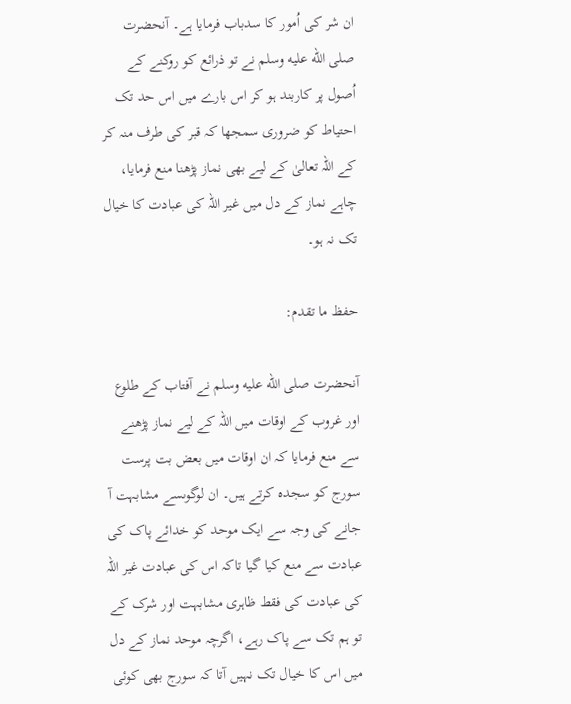ان شر کی اُمور کا سدباب فرمایا ہے۔ آنحضرت صلى الله عليه وسلم نے تو ذرائع کو روکنے کے اُصول پر کاربند ہو کر اس بارے میں اس حد تک احتیاط کو ضروری سمجھا کہ قبر کی طرف منہ کر کے اللہ تعالیٰ کے لیے بھی نماز پڑھنا منع فرمایا، چاہے نماز کے دل میں غیر اللہ کی عبادت کا خیال تک نہ ہو۔

حفظ ما تقدم:

آنحضرت صلى الله عليه وسلم نے آفتاب کے طلوع اور غروب کے اوقات میں اللہ کے لیے نماز پڑھنے سے منع فرمایا کہ ان اوقات میں بعض بت پرست سورج کو سجدہ کرتے ہیں۔ ان لوگوںسے مشابہت آ جانے کی وجہ سے ایک موحد کو خدائے پاک کی عبادت سے منع کیا گیا تاکہ اس کی عبادت غیر اللہ کی عبادت کی فقط ظاہری مشابہت اور شرک کے تو ہم تک سے پاک رہے، اگرچہ موحد نماز کے دل میں اس کا خیال تک نہیں آتا کہ سورج بھی کوئی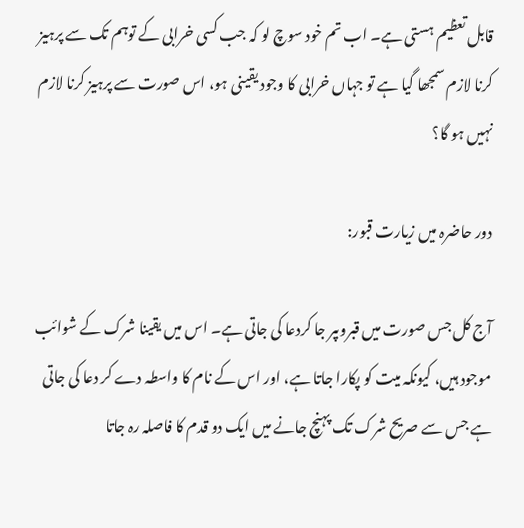قابل تعظیم ہستی ہے۔ اب تم خود سوچ لو کہ جب کسی خرابی کے توہم تک سے پرہیز کرنا لازم سمجھا گیا ہے تو جہاں خرابی کا وجود یقینی ہو، اس صورت سے پرہیز کرنا لازم نہیں ہو گا؟

دور حاضرہ میں زیارت قبور:

آج کل جس صورت میں قبروںپر جا کردعا کی جاتی ہے۔ اس میں یقینا شرک کے شوائب موجود ہیں، کیونکہ میت کو پکارا جاتا ہے، اور اس کے نام کا واسطہ دے کر دعا کی جاتی ہے جس سے صریح شرک تک پہنچ جانے میں ایک دو قدم کا فاصلہ رہ جاتا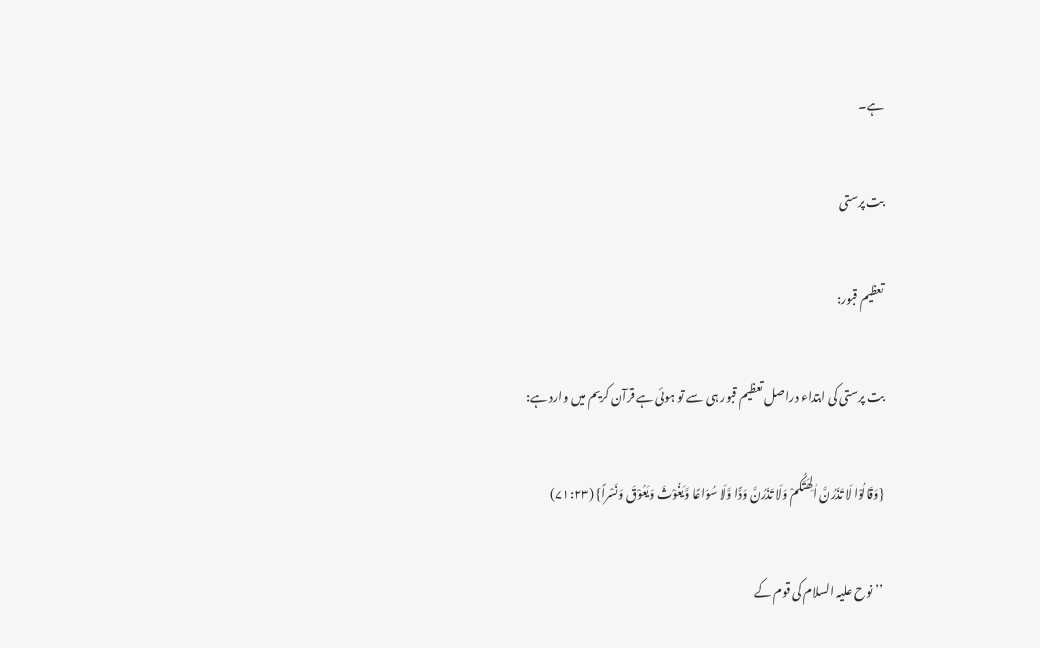ہے۔

بت پرستی

تعظیم قبور:

بت پرستی کی ابتداء دراصل تعظیم قبور ہی سے تو ہوئی ہے قرآن کریم میں وارد ہے:

{وَقَالُوْا لَا تَذَرُنَّ اٰلِھَتَکُمْ وَلَا تَذَرُنَّ وَدًّا وَّلَا سُوَاعًا وَّیَغُوْثَ وَیَعُوْقَ وَنَسْراً} (۷۱:۲۳)

’’نوح علیہ السلام کی قوم کے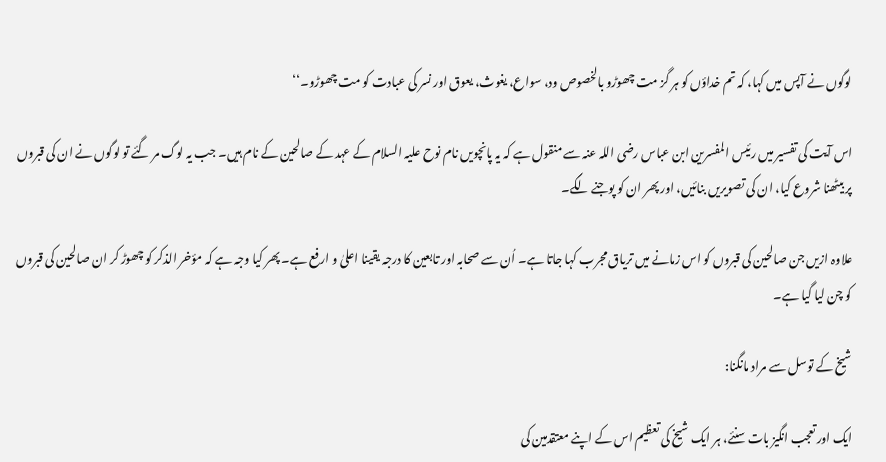لوگوں نے آپس میں کہا، کہ تم خداؤں کو ہر گز مت چھوڑو بالخصوص ود، سواع، یغوث، یعوق اور نسر کی عبادت کو مت چھوڑو۔‘‘

اس آیت کی تفسیر میں رئیس المفسرین ابن عباس رضی اللہ عنہ سے منقول ہے کہ یہ پانچویں نام نوح علیہ السلام کے عہد کے صالحین کے نام ہیں۔ جب یہ لوگ مر گئے تو لوگوں نے ان کی قبروں پر بیٹھنا شروع کیا، ان کی تصویریں بنائیں، اور پھر ان کو پوجنے لگے۔

علاوہ ازیں جن صالحین کی قبروں کو اس زمانے میں تریاق مجرب کہا جاتا ہے۔ اُن سے صحابہ اور تابعین کا درجہ یقینا اعلیٰ و ارفع ہے۔ پھر کیا وجہ ہے کہ مؤخر الذکر کو چھوڑ کر ان صالحین کی قبروں کو چن لیا گیا ہے۔

شیخ کے توسل سے مراد مانگنا:

ایک اور تعجب انگیز بات سنئے، ہر ایک شیخ کی تعظیم اس کے اپنے معتقدمین کی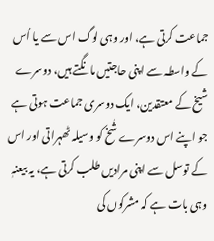جماعت کرتی ہے، اور وہی لوگ اس سے یا اُس کے واسطہ سے اپنی حاجتیں مانگتے ہیں، دوسرے شیخ کے معتقدین، ایک دوسری جماعت ہوتی ہے جو اپنے اس دوسرے شٰخ کو وسیلہ ٹھہراتی اور اس کے توسل سے اپنی مرادیں طلب کرتی ہے، یہ بیعنہٖ وہی بات ہے کہ مشرکوں کی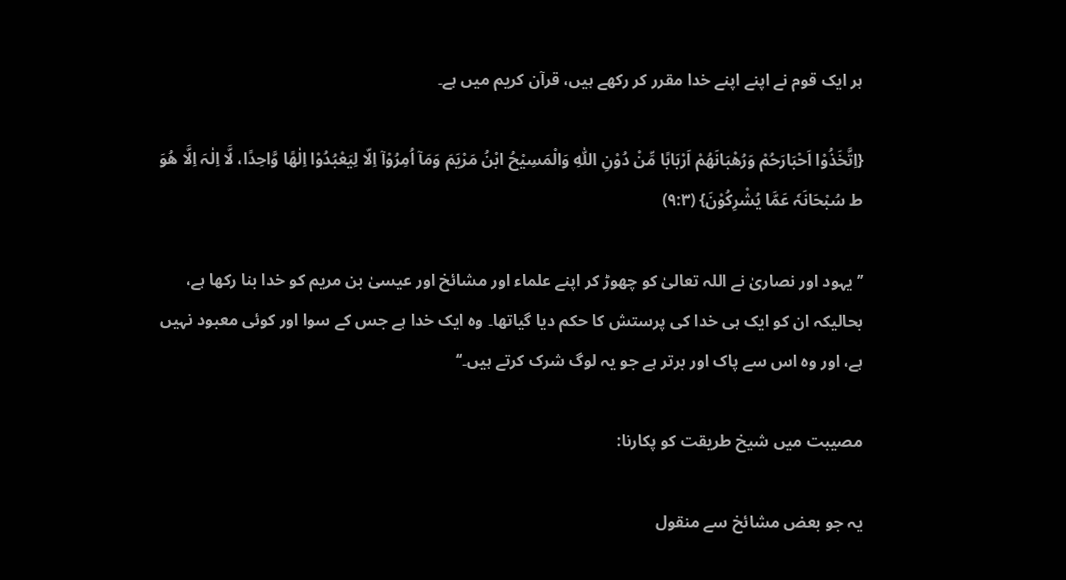ہر ایک قوم نے اپنے اپنے خدا مقرر کر رکھے ہیں، قرآن کریم میں ہے۔

{اِتَّخَذُوْا اَحْبَارَحُمْ وَرُھْبَانَھُمْ اَرْبَابًا مِّنْ دُوْنِ اللّٰہِ وَالْمَسِیْحُ ابْنُ مَرْیَمَ وَمَآ اُمِرُوْآ اِلّا لِیَعْبُدُوْا اِلٰھًا وَّاحِدًا، لَّا اِلٰہَ اِلَّا ھُوَ ط سُبْحَانَہٗ عَمَّا یُشْرِکُوْنَ} (۹:۳)

’’یہود اور نصاریٰ نے اللہ تعالیٰ کو چھوڑ کر اپنے علماء اور مشائخ اور عیسیٰ بن مریم کو خدا بنا رکھا ہے، بحالیکہ ان کو ایک ہی خدا کی پرستش کا حکم دیا گیاتھا۔ وہ ایک خدا ہے جس کے سوا اور کوئی معبود نہیں ہے، اور وہ اس سے پاک اور برتر ہے جو یہ لوگ شرک کرتے ہیں۔‘‘

مصیبت میں شیخ طریقت کو پکارنا:

یہ جو بعض مشائخ سے منقول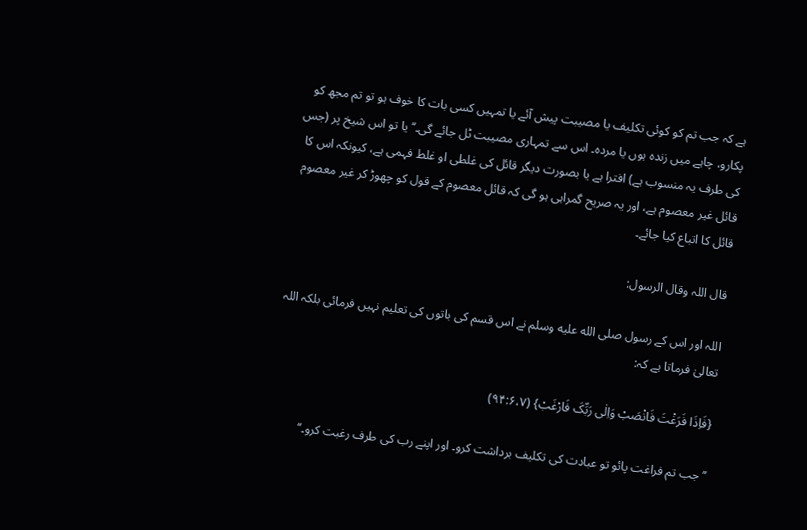ہے کہ جب تم کو کوئی تکلیف یا مصیبت پیش آئے یا تمہیں کسی بات کا خوف ہو تو تم مجھ کو پکارو، چاہے میں زندہ ہوں یا مردہ۔ اس سے تمہاری مصیبت ٹل جائے گی۔‘‘ یا تو اس شیخ پر (جس کی طرف یہ منسوب ہے) افترا ہے یا بصورت دیگر قائل کی غلطی او غلط فہمی ہے، کیونکہ اس کا قائل غیر معصوم ہے، اور یہ صریح گمراہی ہو گی کہ قائل معصوم کے قول کو چھوڑ کر غیر معصوم قائل کا اتباع کیا جائے۔

قال اللہ وقال الرسول:

اللہ اور اس کے رسول صلى الله عليه وسلم نے اس قسم کی باتوں کی تعلیم نہیں فرمائی بلکہ اللہ تعالیٰ فرماتا ہے کہ:

{فَاِذَا فَرَغْتَ فَانْصَبْ وَاِلٰی رَبِّکَ فَارْغَبْ} (۹۴:۶،۷)

’’جب تم فراغت پائو تو عبادت کی تکلیف برداشت کرو۔ اور اپنے رب کی طرف رغبت کرو۔‘‘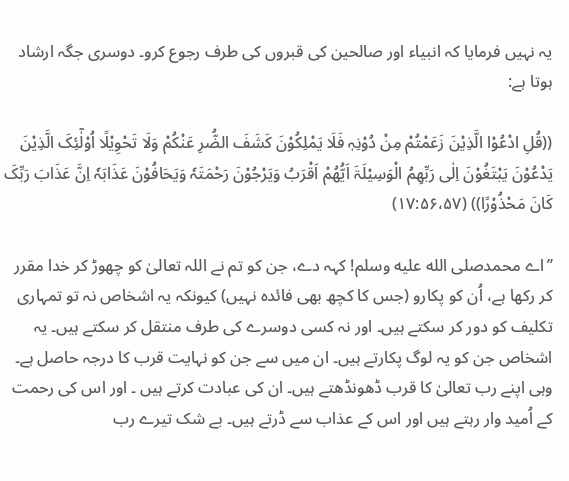یہ نہیں فرمایا کہ انبیاء اور صالحین کی قبروں کی طرف رجوع کرو۔ دوسری جگہ ارشاد ہوتا ہے:

((قُلِ ادْعُوْا الَّذِیْنَ زَعَمْتُمْ مِنْ دُوْنِہٖ فَلَا یَمْلِکُوْنَ کَشَفَ الضُّرِ عَنْکُمْ وَلَا تَحْوِیْلًا اُوْلٰٓئِکَ الَّذِیْنَ یَدْعُوْنَ یَبْتَغُوْنَ اِلٰی رَبِّھِمُ الْوَسِیْلَۃَ اَیُّھُمْ اَقْرَبُ وَیَرْجُوْنَ رَحْمَتَہٗ وَیَحَافُوْنَ عَذَابَہٗ اِنَّ عَذَابَ رَبِّکَ کَانَ مَحْذُوْرًا)) (۱۷:۵۶،۵۷)

’’اے محمدصلى الله عليه وسلم! کہہ دے، جن کو تم نے اللہ تعالیٰ کو چھوڑ کر خدا مقرر کر رکھا ہے، اُن کو پکارو (جس کا کچھ بھی فائدہ نہیں) کیونکہ یہ اشخاص نہ تو تمہاری تکلیف کو دور کر سکتے ہیں۔ اور نہ کسی دوسرے کی طرف منتقل کر سکتے ہیں۔ یہ اشخاص جن کو یہ لوگ پکارتے ہیں۔ ان میں سے جن کو نہایت قرب کا درجہ حاصل ہے۔ وہی اپنے رب تعالیٰ کا قرب ڈھونڈھتے ہیں۔ ان کی عبادت کرتے ہیں ۔ اور اس کی رحمت کے اُمید وار رہتے ہیں اور اس کے عذاب سے ڈرتے ہیں۔ بے شک تیرے رب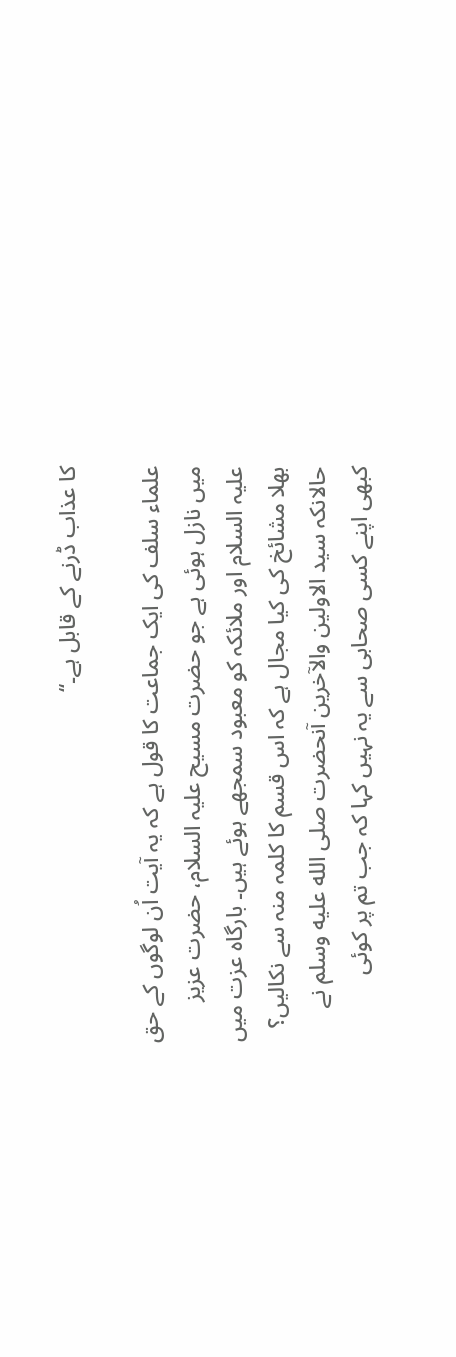کا عذاب ڈرنے کے قابل ہے۔‘‘

علماء سلف کی ایک جماعت کا قول ہے کہ یہ آیت اُن لوگوں کے حق میں نازل ہوئی ہے جو حضرت مسیح علیہ السلام، حضرت عزیز علیہ السلام اور ملائکہ کو معبود سمجھے ہوئے ہیں۔ بارگاہ عزت میں بھلا مشائخ کی کیا مجال ہے کہ اس قسم کا کلمہ منہ سے نکالیں؟ حالانکہ سید الاولین والآخرین آنحضرت صلى الله عليه وسلم نے کبھی اپنے کسی صحابی سے یہ نہیں کہا کہ جب تم پر کوئی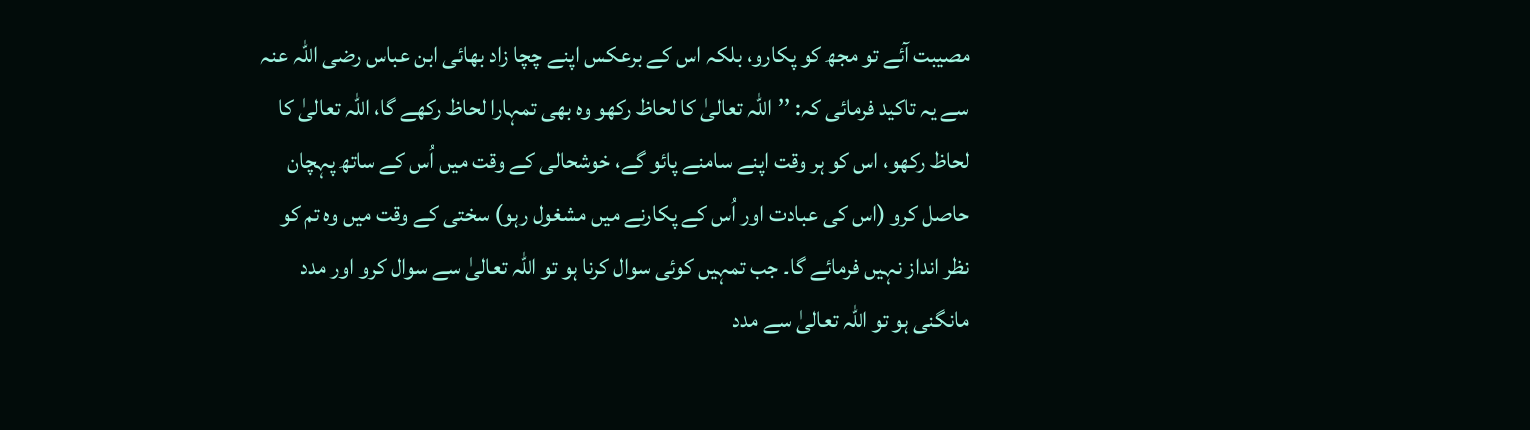مصیبت آئے تو مجھ کو پکارو، بلکہ اس کے برعکس اپنے چچا زاد بھائی ابن عباس رضی اللہ عنہ سے یہ تاکید فرمائی کہ: ’’اللہ تعالیٰ کا لحاظ رکھو وہ بھی تمہارا لحاظ رکھے گا، اللہ تعالیٰ کا لحاظ رکھو، اس کو ہر وقت اپنے سامنے پائو گے، خوشحالی کے وقت میں اُس کے ساتھ پہچان حاصل کرو (اس کی عبادت اور اُس کے پکارنے میں مشغول رہو) سختی کے وقت میں وہ تم کو نظر انداز نہیں فرمائے گا۔ جب تمہیں کوئی سوال کرنا ہو تو اللہ تعالیٰ سے سوال کرو اور مدد مانگنی ہو تو اللہ تعالیٰ سے مدد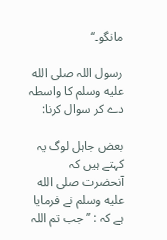مانگو۔‘‘

رسول اللہ صلى الله عليه وسلم کا واسطہ دے کر سوال کرنا:

بعض جاہل لوگ یہ کہتے ہیں کہ آنحضرت صلى الله عليه وسلم نے فرمایا ہے کہ : ’’جب تم اللہ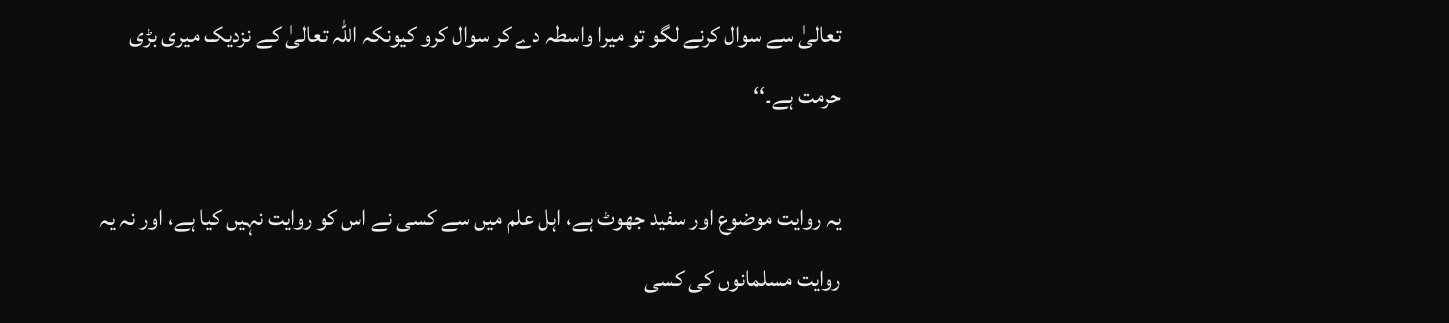تعالیٰ سے سوال کرنے لگو تو میرا واسطہ دے کر سوال کرو کیونکہ اللہ تعالیٰ کے نزدیک میری بڑی حرمت ہے۔‘‘

یہ روایت موضوع اور سفید جھوٹ ہے، اہل علم میں سے کسی نے اس کو روایت نہیں کیا ہے، اور نہ یہ روایت مسلمانوں کی کسی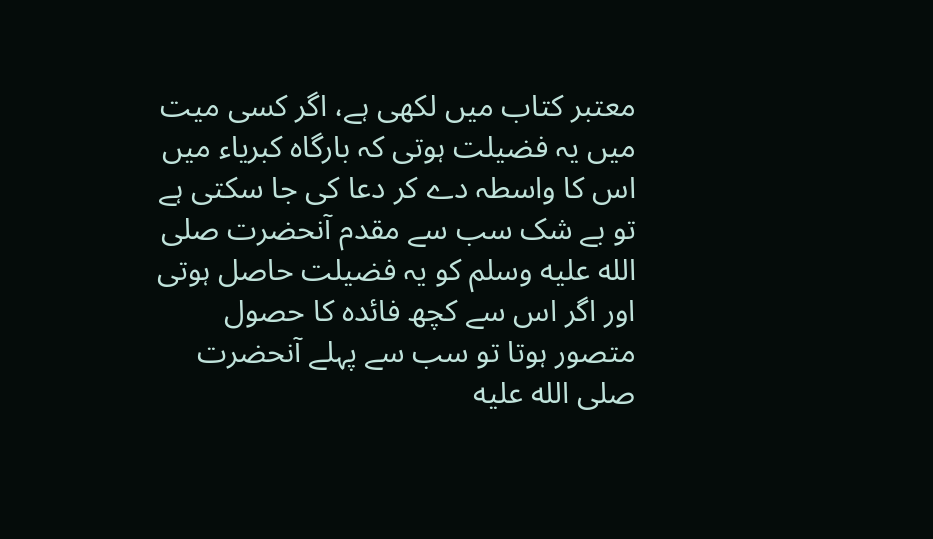معتبر کتاب میں لکھی ہے، اگر کسی میت میں یہ فضیلت ہوتی کہ بارگاہ کبریاء میں اس کا واسطہ دے کر دعا کی جا سکتی ہے تو بے شک سب سے مقدم آنحضرت صلى الله عليه وسلم کو یہ فضیلت حاصل ہوتی اور اگر اس سے کچھ فائدہ کا حصول متصور ہوتا تو سب سے پہلے آنحضرت صلى الله عليه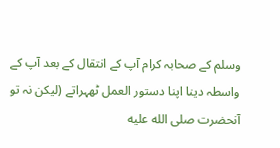وسلم کے صحابہ کرام آپ کے انتقال کے بعد آپ کے واسطہ دینا اپنا دستور العمل ٹھہراتے (لیکن نہ تو آنحضرت صلى الله عليه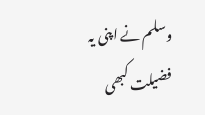وسلم نے اپنی یہ فضیلت کبھی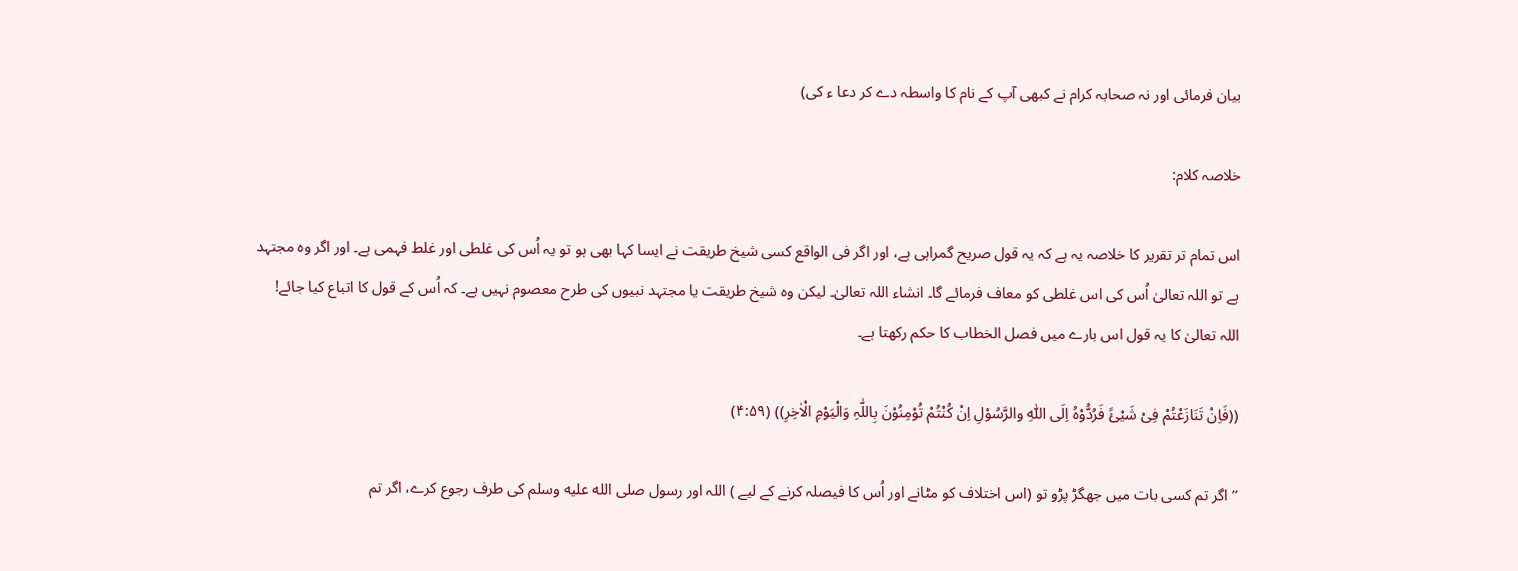بیان فرمائی اور نہ صحابہ کرام نے کبھی آپ کے نام کا واسطہ دے کر دعا ء کی)

خلاصہ کلام:

اس تمام تر تقریر کا خلاصہ یہ ہے کہ یہ قول صریح گمراہی ہے، اور اگر فی الواقع کسی شیخ طریقت نے ایسا کہا بھی ہو تو یہ اُس کی غلطی اور غلط فہمی ہے۔ اور اگر وہ مجتہد ہے تو اللہ تعالیٰ اُس کی اس غلطی کو معاف فرمائے گا۔ انشاء اللہ تعالیٰ۔ لیکن وہ شیخ طریقت یا مجتہد نبیوں کی طرح معصوم نہیں ہے۔ کہ اُس کے قول کا اتباع کیا جائے! اللہ تعالیٰ کا یہ قول اس بارے میں فصل الخطاب کا حکم رکھتا ہے۔

((فَاِنْ تَنَازَعْتُمْ فِیْ شَیْئً فَرُدُّوْہُ اِلَی اللّٰہِ والرَّسُوْلِ اِنْ کُنْتُمْ تُوْمِنُوْنَ بِاللّٰہِ وَالْیَوْمِ الْاٰخِرِ)) (۴:۵۹)

’’اگر تم کسی بات میں جھگڑ پڑو تو (اس اختلاف کو مٹانے اور اُس کا فیصلہ کرنے کے لیے ) اللہ اور رسول صلى الله عليه وسلم کی طرف رجوع کرے، اگر تم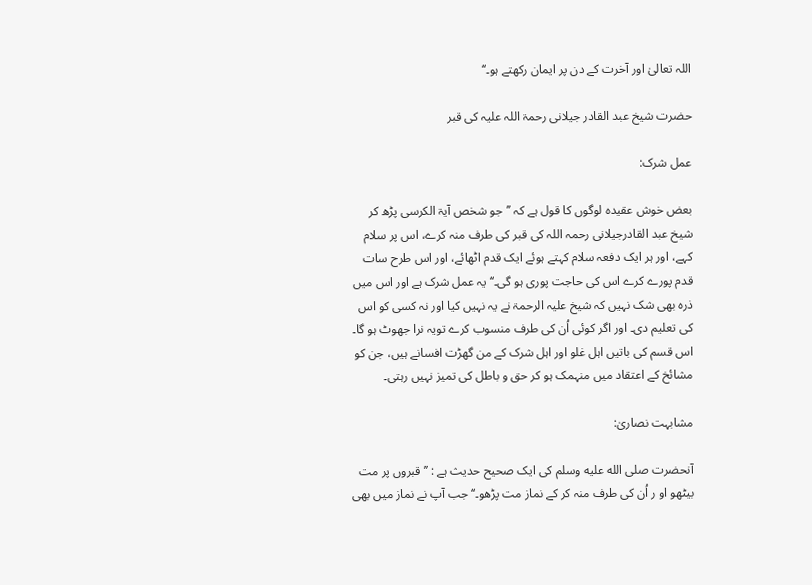اللہ تعالیٰ اور آخرت کے دن پر ایمان رکھتے ہو۔‘‘

حضرت شیخ عبد القادر جیلانی رحمۃ اللہ علیہ کی قبر

عمل شرک:

بعض خوش عقیدہ لوگوں کا قول ہے کہ ’’جو شخص آیۃ الکرسی پڑھ کر شیخ عبد القادرجیلانی رحمہ اللہ کی قبر کی طرف منہ کرے، اس پر سلام کہے، اور ہر ایک دفعہ سلام کہتے ہوئے ایک قدم اٹھائے، اور اس طرح سات قدم پورے کرے اس کی حاجت پوری ہو گی۔‘‘ یہ عمل شرک ہے اور اس میں ذرہ بھی شک نہیں کہ شیخ علیہ الرحمۃ نے یہ نہیں کیا اور نہ کسی کو اس کی تعلیم دی۔ اور اگر کوئی اُن کی طرف منسوب کرے تویہ نرا جھوٹ ہو گا۔ اس قسم کی باتیں اہل غلو اور اہل شرک کے من گھڑت افسانے ہیں، جن کو مشائخ کے اعتقاد میں منہمک ہو کر حق و باطل کی تمیز نہیں رہتی۔

مشابہت نصاریٰ:

آنحضرت صلى الله عليه وسلم کی ایک صحیح حدیث ہے : ’’قبروں پر مت بیٹھو او ر اُن کی طرف منہ کر کے نماز مت پڑھو۔‘‘ جب آپ نے نماز میں بھی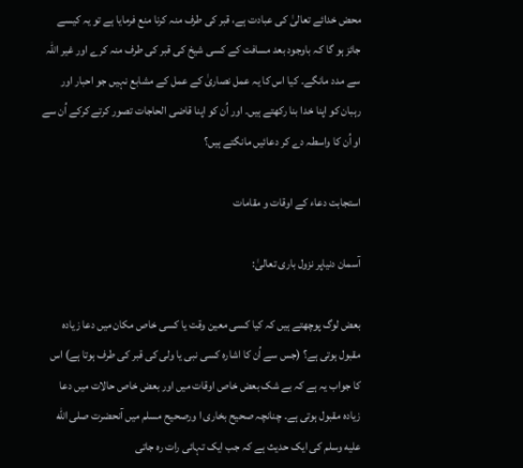محض خدائے تعالیٰ کی عبادت ہے، قبر کی طرف منہ کرنا منع فرمایا ہے تو یہ کیسے جائز ہو گا کہ باوجود بعد مسافت کے کسی شیخ کی قبر کی طرف منہ کرے اور غیر اللہ سے مدد مانگے۔ کیا اس کا یہ عمل نصاریٰ کے عمل کے مشابع نہیں جو احبار اور رہبان کو اپنا خدا بنا رکھتے ہیں۔ اور اُن کو اپنا قاضی الحاجات تصور کرتے کرکے اُن سے او اُن کا واسطہ دے کر دعائیں مانگتے ہیں؟

استجابت دعاء کے اوقات و مقامات

آسمان دنیاپر نزول باری تعالیٰ:

بعض لوگ پوچھتے ہیں کہ کیا کسی معین وقت یا کسی خاص مکان میں دعا زیادہ مقبول ہوتی ہے؟ (جس سے اُن کا اشارہ کسی نبی یا ولی کی قبر کی طرف ہوتا ہے) اس کا جواب یہ ہے کہ بے شک بعض خاص اوقات میں اور بعض خاص حالات میں دعا زیادہ مقبول ہوتی ہے۔ چنانچہ صحیح بخاری ا ورصحیح مسلم میں آنحضرت صلى الله عليه وسلم کی ایک حدیث ہے کہ جب ایک تہائی رات رہ جاتی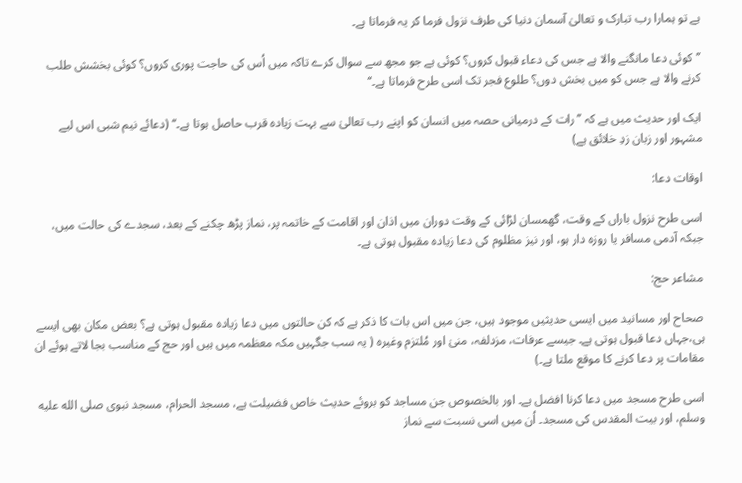ہے تو ہمارا رب تبارک و تعالیٰ آسمان دنیا کی طرف نزول فرما کر یہ فرماتا ہے۔

’’کوئی دعا مانگنے والا ہے جس کی دعاء قبول کروں؟ کوئی ہے جو مجھ سے سوال کرے تاکہ میں اُس کی حاجت پوری کروں؟ کوئی بخشش طلب کرنے والا ہے جس کو میں بخش دوں؟ طلوع فجر تک اسی طرح فرماتا ہے۔‘‘

ایک اور حدیث میں ہے کہ ’’رات کے درمیانی حصہ میں انسان کو اپنے رب تعالیٰ سے بہت زیادہ قرب حاصل ہوتا ہے۔‘‘ (دعائے نیم شبی اس لیے مشہور اور زبان زدِ خلائق ہے)

اوقات دعا:

اسی طرح نزول باراں کے وقت، گھمسان لڑائی کے وقت دوران میں اذان اور اقامت کے خاتمہ پر، نماز پڑھ چکنے کے بعد، سجدے کی حالت میں، جبکہ آدمی مسافر یا روزہ دار ہو، اور نیز مظلوم کی دعا زیادہ مقبول ہوتی ہے۔

مشاعر حج:

صحاح اور مسانید میں ایسی حدیثیں موجود ہیں، جن میں اس بات کا ذکر ہے کہ کن حالتوں میں دعا زیادہ مقبول ہوتی ہے؟ بعض مکان بھی ایسے ہی،جہاں دعا قبول ہوتی ہے۔ جیسے عرفات، مزدلفہ، منیٰ اور مُلتزم وغیرہ ( یہ سب جگہیں مکہ معظمہ میں ہیں اور حج کے مناسب بجا لاتے ہوئے ان مقامات پر دعا کرنے کا موقع ملتا ہے۔)

اسی طرح مسجد میں دعا کرنا افضل ہے۔ اور بالخصوص جن مساجد کو بروئے حدیث خاص فضیلت ہے، مسجد الحرام، مسجد نبوی صلى الله عليه وسلم، اور بیت المقدس کی مسجد۔ اُن میں اسی نسبت سے نماز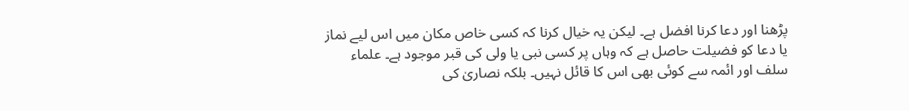پڑھنا اور دعا کرنا افضل ہے۔ لیکن یہ خیال کرنا کہ کسی خاص مکان میں اس لیے نماز یا دعا کو فضیلت حاصل ہے کہ وہاں پر کسی نبی یا ولی کی قبر موجود ہے۔ علماء سلف اور ائمہ سے کوئی بھی اس کا قائل نہیں۔ بلکہ نصاریٰ کی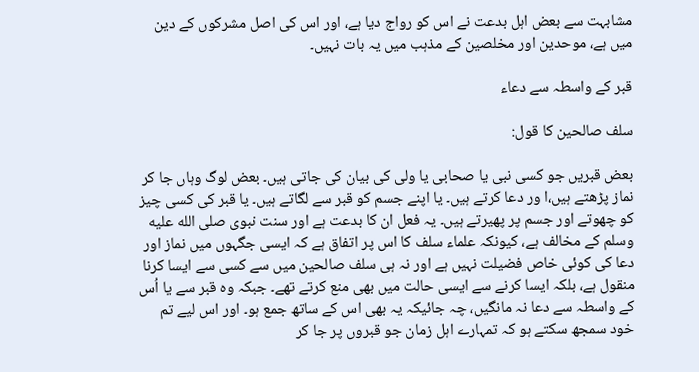مشابہت سے بعض اہل بدعت نے اس کو رواج دیا ہے، اور اس کی اصل مشرکوں کے دین میں ہے، موحدین اور مخلصین کے مذہب میں یہ بات نہیں۔

قبر کے واسطہ سے دعاء

سلف صالحین کا قول:

بعض قبریں جو کسی نبی یا صحابی یا ولی کی بیان کی جاتی ہیں۔ بعض لوگ وہاں جا کر نماز پڑھتے ہیں،ا ور دعا کرتے ہیں۔ یا اپنے جسم کو قبر سے لگاتے ہیں۔ یا قبر کی کسی چیز کو چھوتے اور جسم پر پھیرتے ہیں۔ یہ فعل ان کا بدعت ہے اور سنت نبوی صلى الله عليه وسلم کے مخالف ہے، کیونکہ علماء سلف کا اس پر اتفاق ہے کہ ایسی جگہوں میں نماز اور دعا کی کوئی خاص فضیلت نہیں ہے اور نہ ہی سلف صالحین میں سے کسی سے ایسا کرنا منقول ہے، بلکہ ایسا کرنے سے ایسی حالت میں بھی منع کرتے تھے۔ جبکہ وہ قبر سے یا اُس کے واسطہ سے دعا نہ مانگیں، چہ جائیکہ یہ بھی اس کے ساتھ جمع ہو۔ اور اس لیے تم خود سمجھ سکتے ہو کہ تمہارے اہل زمان جو قبروں پر جا کر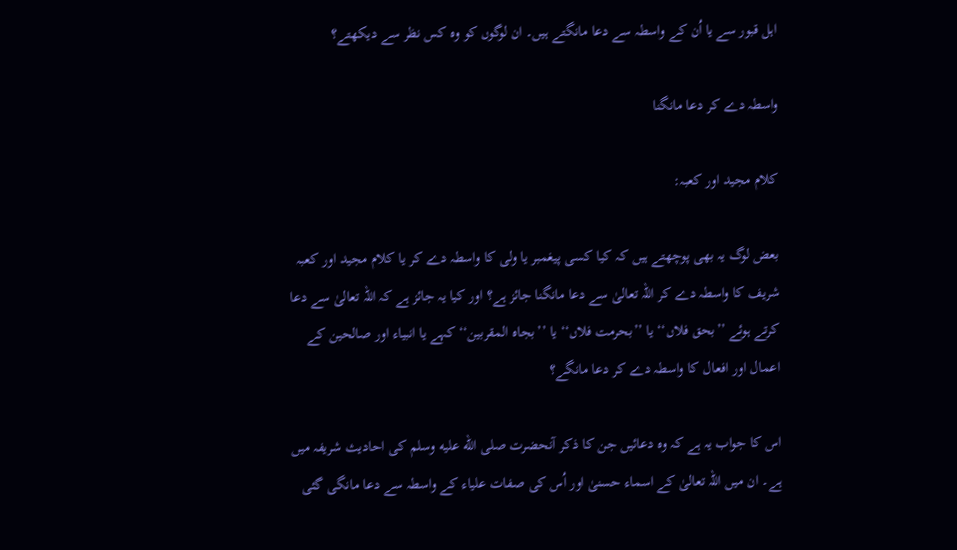اہل قبور سے یا اُن کے واسطہ سے دعا مانگتے ہیں۔ ان لوگوں کو وہ کس نظر سے دیکھتے؟

واسطہ دے کر دعا مانگنا

کلام مجید اور کعبہ:

بعض لوگ یہ بھی پوچھتے ہیں کہ کیا کسی پیغمبر یا ولی کا واسطہ دے کر یا کلام مجید اور کعبہ شریف کا واسطہ دے کر اللہ تعالیٰ سے دعا مانگنا جائز ہے؟ اور کیا یہ جائز ہے کہ اللہ تعالیٰ سے دعا کرتے ہوئے ’’بحق فلاں‘‘ یا ’’بحرمت فلاں‘‘ یا ’’بجاہ المقربین‘‘ کہے یا انبیاء اور صالحین کے اعمال اور افعال کا واسطہ دے کر دعا مانگے؟

اس کا جواب یہ ہے کہ وہ دعائیں جن کا ذکر آنحضرت صلى الله عليه وسلم کی احادیث شریفہ میں ہے۔ ان میں اللہ تعالیٰ کے اسماء حسنیٰ اور اُس کی صفات علیاء کے واسطہ سے دعا مانگی گئی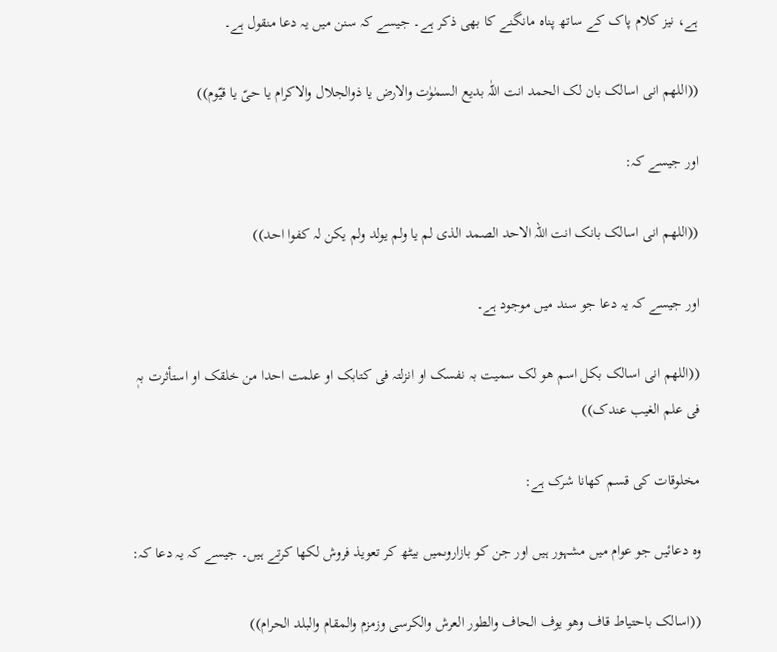ہے، نیز کلام پاک کے ساتھ پناہ مانگنے کا بھی ذکر ہے۔ جیسے کہ سنن میں یہ دعا منقول ہے۔

((اللھم انی اسالک بان لک الحمد انت اللّٰہ بدیع السمٰوٰت والارض یا ذوالجلال والاکرام یا حیّ یا قیّوم))

اور جیسے کہ:

((اللھم انی اسالک بانک انت اللہ الاحد الصمد الذی لم یا ولم یولد ولم یکن لہ کفوا احد))

اور جیسے کہ یہ دعا جو سند میں موجود ہے۔

((اللھم انی اسالک بکل اسم ھو لک سمیت بہ نفسک او انزلتہ فی کتابک او علمت احدا من خلقک او استأثرت بہٖ فی علم الغیب عندک))

مخلوقات کی قسم کھانا شرک ہے:

وہ دعائیں جو عوام میں مشہور ہیں اور جن کو بازاروںمیں بیٹھ کر تعویذ فروش لکھا کرتے ہیں۔ جیسے کہ یہ دعا کہ:

((اسالک باحتیاط قاف وھو یوف الحاف والطور العرش والکرسی وزمزم والمقام والبلد الحرام))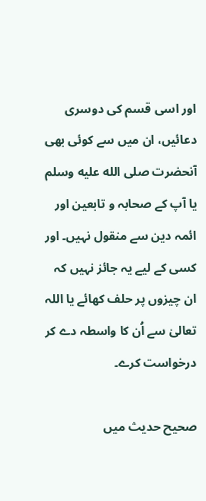اور اسی قسم کی دوسری دعائیں، ان میں سے کوئی بھی آنحضرت صلى الله عليه وسلم یا آپ کے صحابہ و تابعین اور ائمہ دین سے منقول نہیں۔ اور کسی کے لیے یہ جائز نہیں کہ ان چیزوں پر حلف کھائے یا اللہ تعالیٰ سے اُن کا واسطہ دے کر درخواست کرے۔

صحیح حدیث میں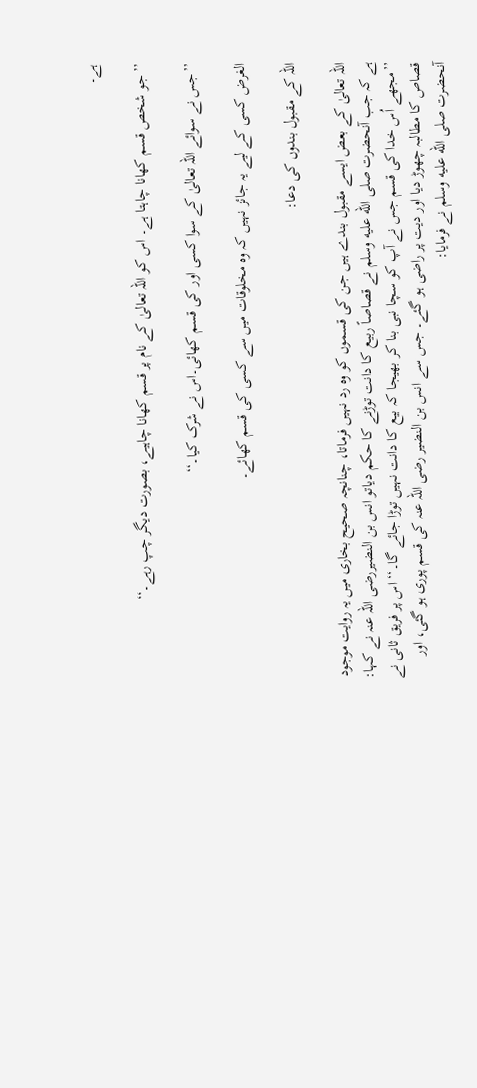ہے۔

’’جو شخص قسم کھانا چاہتا ہے۔ اس کو اللہ تعالیٰ کے نام پر قسم کھانا چاہیے، بصورت دیگر چپ رہے۔‘‘

’’جس نے سوائے اللہ تعالیٰ کے سوا کسی اور کی قسم کھائی۔اس نے شرک کیا۔‘‘

الغرض کسی کے لیے یہ جائز نہیں کہ وہ مخلوقات میں سے کسی کی قسم کھائے۔

اللہ کے مقبول بندوں کی دعا:

اللہ تعالیٰ کے بعض ایسے مقبول بندے ہیں جن کی قسموں کو وہ رد نہیں فرماتا، چنانچہ صحیح بخاری میں یہ روایت موجود ہے کہ جب آنحضرت صلى الله عليه وسلم نے قصاصاً ربیع کا دانت توڑنے کا حکم دیاتو انس بن النضیررضی اللہ عنہ نے کہا: ’’مجھے اُس خدا کی قسم جس نے آپ کو سچا نبی بنا کر بھیجا کہ بیع کا دانت نہیں توڑا جائے گا۔‘‘ اس پر فریق ثانی نے قصاص کا مطالبہ چھوڑ دیا اور دیت پر راضی ہو گئے۔ جس سے انس بن النضیر رضی اللہ عنہ کی قسم پوری ہو گئی، اور آنحضرت صلى الله عليه وسلم نے فرمایا: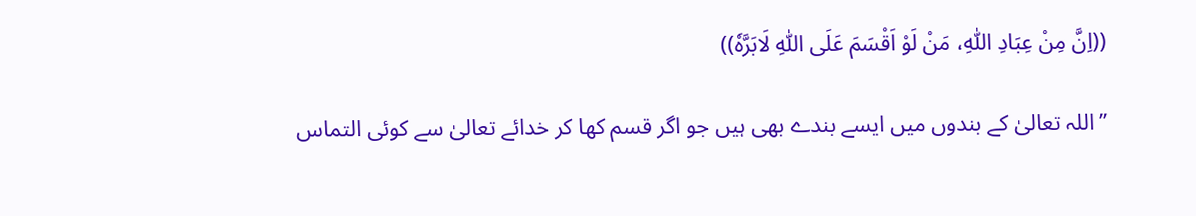((اِنَّ مِنْ عِبَادِ اللّٰہِ، مَنْ لَوْ اَقْسَمَ عَلَی اللّٰہِ لَابَرَّہٗ))

’’اللہ تعالیٰ کے بندوں میں ایسے بندے بھی ہیں جو اگر قسم کھا کر خدائے تعالیٰ سے کوئی التماس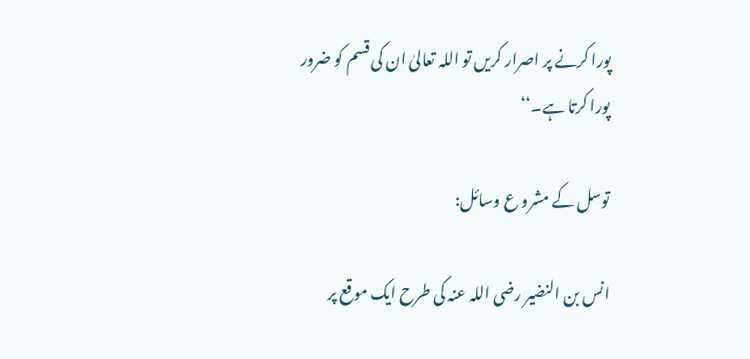پورا کرنے پر اصرار کریں تو اللہ تعالیٰ ان کی قسم کو ضرور پورا کرتا ہے۔‘‘

توسل کے مشرو ع وسائل:

انس بن النضیر رضی اللہ عنہ کی طرح ایک موقع پر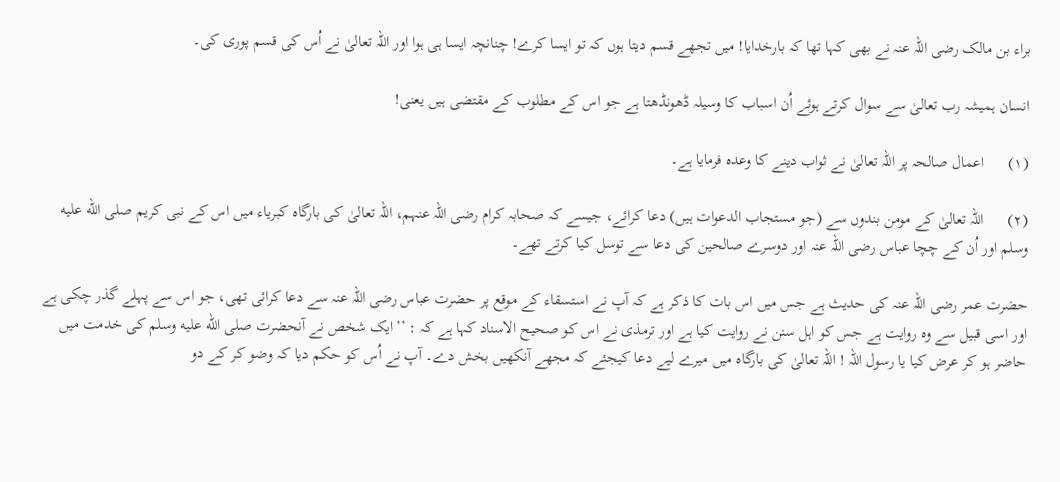براء بن مالک رضی اللہ عنہ نے بھی کہا تھا کہ بارخدایا! میں تجھے قسم دیتا ہوں کہ تو ایسا کرے! چنانچہ ایسا ہی ہوا اور اللہ تعالیٰ نے اُس کی قسم پوری کی۔

انسان ہمیشہ رب تعالیٰ سے سوال کرتے ہوئے اُن اسباب کا وسیلہ ڈھونڈھتا ہے جو اس کے مطلوب کے مقتضی ہیں یعنی!

(۱)      اعمال صالحہ پر اللہ تعالیٰ نے ثواب دینے کا وعدہ فرمایا ہے۔

(۲)      اللہ تعالیٰ کے مومن بندوں سے (جو مستجاب الدعوات ہیں) دعا کرائے، جیسے کہ صحابہ کرام رضی اللہ عنہم، اللہ تعالیٰ کی بارگاہ کبریاء میں اس کے نبی کریم صلى الله عليه وسلم اور اُن کے چچا عباس رضی اللہ عنہ اور دوسرے صالحین کی دعا سے توسل کیا کرتے تھے۔

حضرت عمر رضی اللہ عنہ کی حدیث ہے جس میں اس بات کا ذکر ہے کہ آپ نے استسقاء کے موقع پر حضرت عباس رضی اللہ عنہ سے دعا کرائی تھی، جو اس سے پہلے گذر چکی ہے اور اسی قبیل سے وہ روایت ہے جس کو اہل سنن نے روایت کیا ہے اور ترمذی نے اس کو صحیح الاسناد کہا ہے کہ : ’’ایک شخص نے آنحضرت صلى الله عليه وسلم کی خدمت میں حاضر ہو کر عرض کیا یا رسول اللہ ! اللہ تعالیٰ کی بارگاہ میں میرے لیے دعا کیجئے کہ مجھے آنکھیں بخش دے۔ آپ نے اُس کو حکم دیا کہ وضو کر کے دو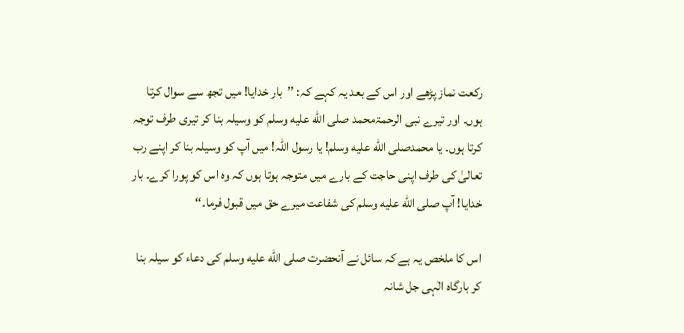رکعت نماز پڑھے اور اس کے بعد یہ کہے کہ: ’’بار خدایا! میں تجھ سے سوال کرتا ہوں۔ اور تیرے نبی الرحمۃمحمد صلى الله عليه وسلم کو وسیلہ بنا کر تیری طرف توجہ کرتا ہوں۔ یا محمدصلى الله عليه وسلم! یا رسول اللہ! میں آپ کو وسیلہ بنا کر اپنے رب تعالیٰ کی طرف اپنی حاجت کے بارے میں متوجہ ہوتا ہوں کہ وہ اس کو پورا کرے۔ بار خدایا! آپ صلى الله عليه وسلم کی شفاعت میرے حق میں قبول فرما۔‘‘

اس کا ملخص یہ ہے کہ سائل نے آنحضرت صلى الله عليه وسلم کی دعاء کو سیلہ بنا کر بارگاہ الٰہی جل شانہ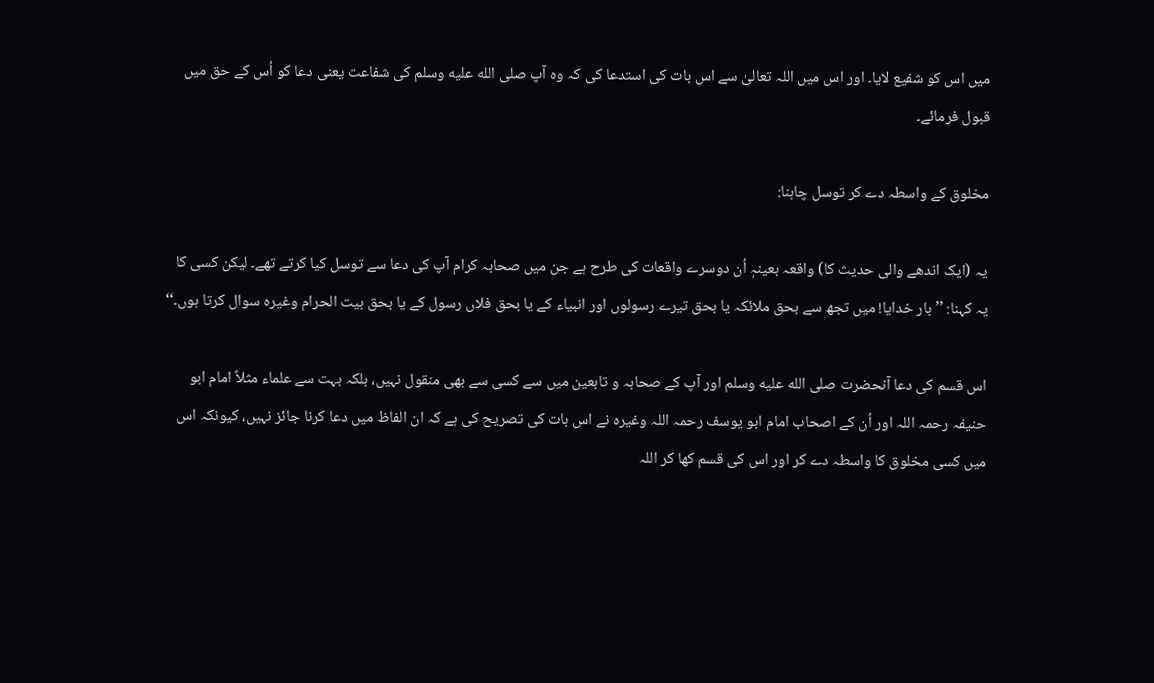میں اس کو شفیع لایا۔ اور اس میں اللہ تعالیٰ سے اس بات کی استدعا کی کہ وہ آپ صلى الله عليه وسلم کی شفاعت یعنی دعا کو اُس کے حق میں قبول فرمائے۔

مخلوق کے واسطہ دے کر توسل چاہنا:

یہ (ایک اندھے والی حدیث کا) واقعہ بعینہٖ اُن دوسرے واقعات کی طرح ہے جن میں صحابہ کرام آپ کی دعا سے توسل کیا کرتے تھے۔ لیکن کسی کا یہ کہنا: ’’بار خدایا! میں تجھ سے بحق ملائکہ یا بحق تیرے رسولوں اور انبیاء کے یا بحق فلاں رسول کے یا بحق بیت الحرام وغیرہ سوال کرتا ہوں۔‘‘

اس قسم کی دعا آنحضرت صلى الله عليه وسلم اور آپ کے صحابہ و تابعین میں سے کسی سے بھی منقول نہیں، بلکہ بہت سے علماء مثلاً امام ابو حنیفہ رحمہ اللہ اور اُن کے اصحاب امام ابو یوسف رحمہ اللہ وغیرہ نے اس بات کی تصریح کی ہے کہ ان الفاظ میں دعا کرنا جائز نہیں، کیونکہ اس میں کسی مخلوق کا واسطہ دے کر اور اس کی قسم کھا کر اللہ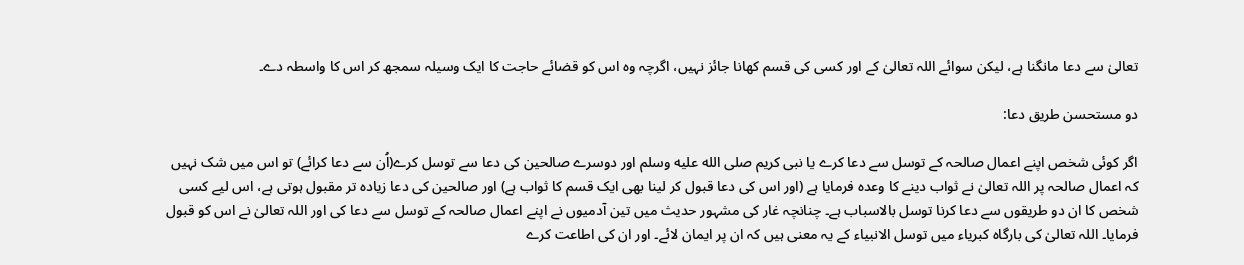تعالیٰ سے دعا مانگنا ہے، لیکن سوائے اللہ تعالیٰ کے اور کسی کی قسم کھانا جائز نہیں، اگرچہ وہ اس کو قضائے حاجت کا ایک وسیلہ سمجھ کر اس کا واسطہ دے۔

دو مستحسن طریق دعا:

اگر کوئی شخص اپنے اعمال صالحہ کے توسل سے دعا کرے یا نبی کریم صلى الله عليه وسلم اور دوسرے صالحین کی دعا سے توسل کرے(اُن سے دعا کرائے) تو اس میں شک نہیں کہ اعمال صالحہ پر اللہ تعالیٰ نے ثواب دینے کا وعدہ فرمایا ہے (اور اس کی دعا قبول کر لینا بھی ایک قسم کا ثواب ہے) اور صالحین کی دعا زیادہ تر مقبول ہوتی ہے، اس لیے کسی شخص کا ان دو طریقوں سے دعا کرنا توسل بالاسباب ہے۔ چنانچہ غار کی مشہور حدیث میں تین آدمیوں نے اپنے اعمال صالحہ کے توسل سے دعا کی اور اللہ تعالیٰ نے اس کو قبول فرمایا۔ اللہ تعالیٰ کی بارگاہ کبریاء میں توسل الانبیاء کے یہ معنی ہیں کہ ان پر ایمان لائے۔ اور ان کی اطاعت کرے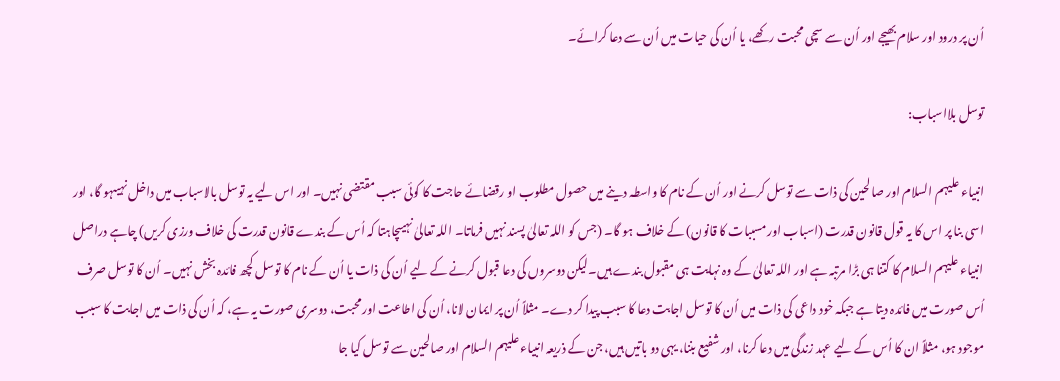اُن پر درود اور سلام بھیجے اور اُن سے سچی محبت رکھے، یا اُن کی حیات میں اُن سے دعا کرائے۔

توسل بلااسباب:

انبیاء علیہم السلام اور صالحین کی ذات سے توسل کرنے اور اُن کے نام کا واسطہ دینے میں حصول مطلوب او رقضائے حاجت کا کوئی سبب مقتضی نہیں۔ اور اس لیے یہ توسل بالاسباب میں داخل نہیںہو گا، اور اسی بنا پر اس کا یہ قول قانون قدرت (اسباب اور مسببات کا قانون) کے خلاف ہو گا۔ (جس کو اللہ تعالیٰ پسند نہیں فرماتا۔ اللہ تعالیٰ نہیںچاہتا کہ اُس کے بندے قانون قدرت کی خلاف ورزی کریں) چاہے دراصل انبیاء علیہم السلام کا کتنا ہی بڑا مرتبہ ہے اور اللہ تعالیٰ کے وہ نہایت ہی مقبول بندے ہیں۔لیکن دوسروں کی دعا قبول کرنے کے لیے اُن کی ذات یا اُن کے نام کا توسل کچھ فائدہ بخش نہیں۔ اُن کا توسل صرف اُس صورت میں فائدہ دیتا ہے جبکہ خود داعی کی ذات میں اُن کا توسل اجابت دعا کا سبب پیدا کر دے۔ مثلاً اُن پر ایمان لانا، اُن کی اطاعت اور محبت، دوسری صورت یہ ہے، کہ اُن کی ذات میں اجابت کا سبب موجود ہو، مثلاً ان کا اُس کے لیے عہد زندگی میں دعا کرنا، اور شفیع بننا، یہی دو باتیں ہیں، جن کے ذریعہ انبیاء علیہم السلام اور صالحین سے توسل کیا جا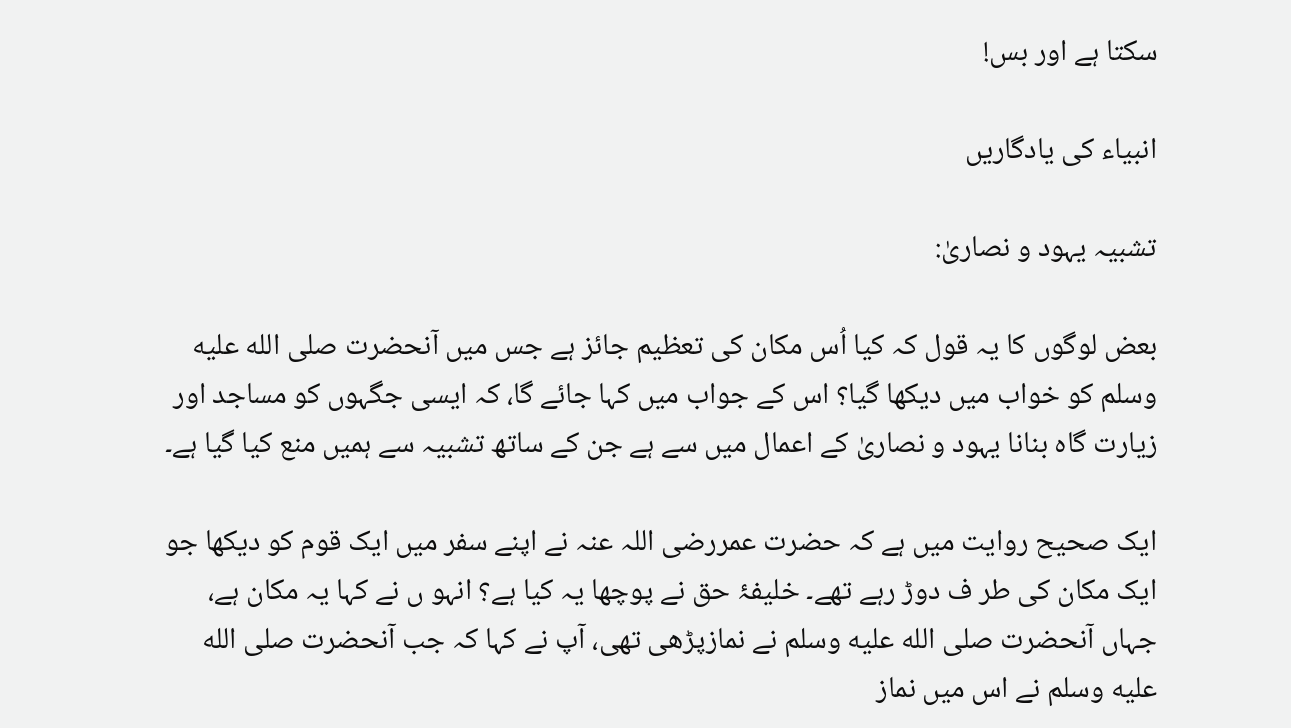سکتا ہے اور بس!

انبیاء کی یادگاریں

تشبیہ یہود و نصاریٰ:

بعض لوگوں کا یہ قول کہ کیا اُس مکان کی تعظیم جائز ہے جس میں آنحضرت صلى الله عليه وسلم کو خواب میں دیکھا گیا؟ اس کے جواب میں کہا جائے گا، کہ ایسی جگہوں کو مساجد اور زیارت گاہ بنانا یہود و نصاریٰ کے اعمال میں سے ہے جن کے ساتھ تشبیہ سے ہمیں منع کیا گیا ہے۔

ایک صحیح روایت میں ہے کہ حضرت عمررضی اللہ عنہ نے اپنے سفر میں ایک قوم کو دیکھا جو ایک مکان کی طر ف دوڑ رہے تھے۔ خلیفۂ حق نے پوچھا یہ کیا ہے؟ انہو ں نے کہا یہ مکان ہے، جہاں آنحضرت صلى الله عليه وسلم نے نمازپڑھی تھی، آپ نے کہا کہ جب آنحضرت صلى الله عليه وسلم نے اس میں نماز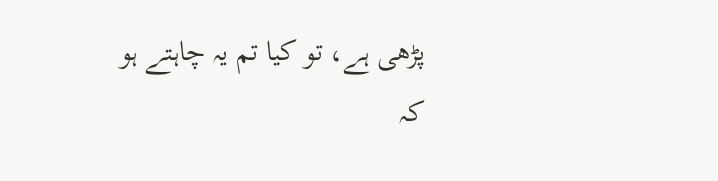پڑھی ہے، تو کیا تم یہ چاہتے ہو کہ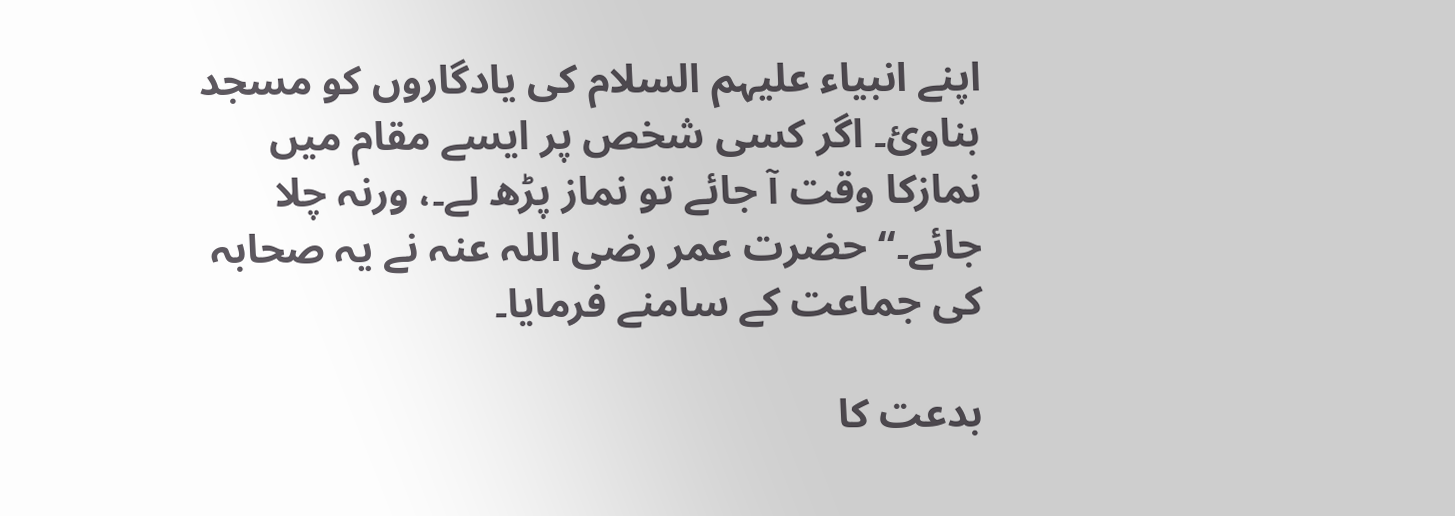اپنے انبیاء علیہم السلام کی یادگاروں کو مسجد بناوئ۔ اگر کسی شخص پر ایسے مقام میں نمازکا وقت آ جائے تو نماز پڑھ لے۔، ورنہ چلا جائے۔‘‘ حضرت عمر رضی اللہ عنہ نے یہ صحابہ کی جماعت کے سامنے فرمایا۔

بدعت کا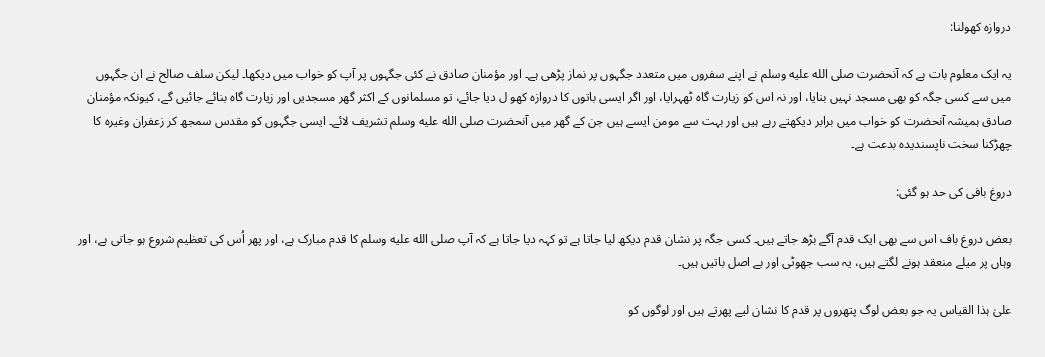دروازہ کھولنا:

یہ ایک معلوم بات ہے کہ آنحضرت صلى الله عليه وسلم نے اپنے سفروں میں متعدد جگہوں پر نماز پڑھی ہے۔ اور مؤمنان صادق نے کئی جگہوں پر آپ کو خواب میں دیکھا۔ لیکن سلف صالح نے ان جگہوں میں سے کسی جگہ کو بھی مسجد نہیں بنایا، اور نہ اس کو زیارت گاہ ٹھہرایا، اور اگر ایسی باتوں کا دروازہ کھو ل دیا جائے، تو مسلمانوں کے اکثر گھر مسجدیں اور زیارت گاہ بنائے جائیں گے، کیونکہ مؤمنان صادق ہمیشہ آنحضرت کو خواب میں برابر دیکھتے رہے ہیں اور بہت سے مومن ایسے ہیں جن کے گھر میں آنحضرت صلى الله عليه وسلم تشریف لائے۔ ایسی جگہوں کو مقدس سمجھ کر زعفران وغیرہ کا چھڑکنا سخت ناپسندیدہ بدعت ہے۔

دروغ بافی کی حد ہو گئی:

بعض دروغ باف اس سے بھی ایک قدم آگے بڑھ جاتے ہیں۔ کسی جگہ پر نشان قدم دیکھ لیا جاتا ہے تو کہہ دیا جاتا ہے کہ آپ صلى الله عليه وسلم کا قدم مبارک ہے، اور پھر اُس کی تعظیم شروع ہو جاتی ہے، اور وہاں پر میلے منعقد ہونے لگتے ہیں، یہ سب جھوٹی اور بے اصل باتیں ہیں۔

علیٰ ہذا القیاس یہ جو بعض لوگ پتھروں پر قدم کا نشان لیے پھرتے ہیں اور لوگوں کو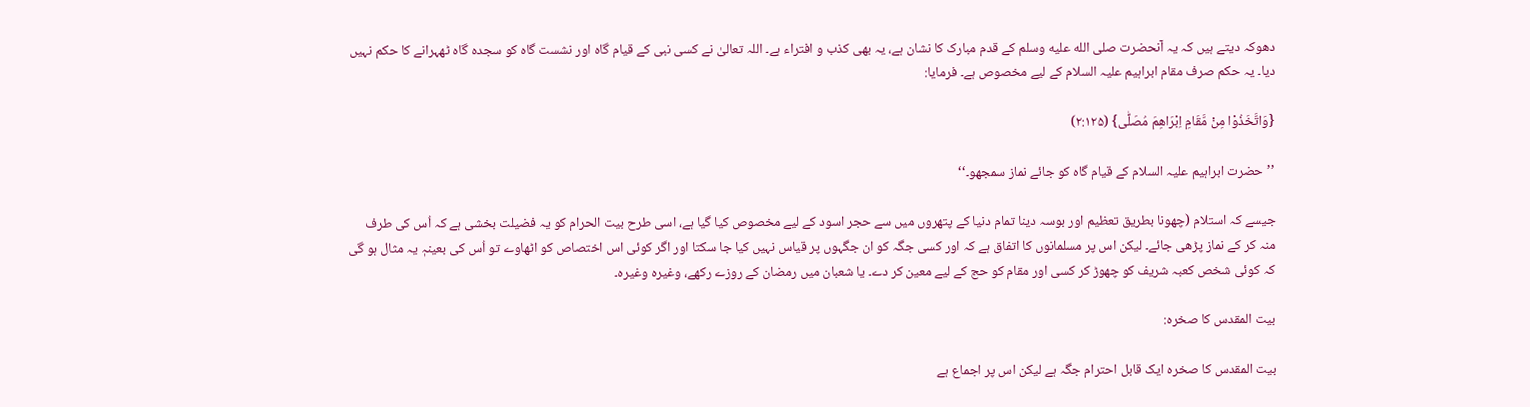دھوکہ دیتے ہیں کہ یہ آنحضرت صلى الله عليه وسلم کے قدم مبارک کا نشان ہے، یہ بھی کذب و افتراء ہے۔ اللہ تعالیٰ نے کسی نبی کے قیام گاہ اور نشست گاہ کو سجدہ گاہ ٹھہرانے کا حکم نہیں دیا۔ یہ حکم صرف مقام ابراہیم علیہ السلام کے لیے مخصوص ہے۔ فرمایا:

{وَاتَّخَذُوْا مِنْ مَّقَامِ اِبْرَاھِمَ مُصَلّٰی} (۲:۱۲۵)

’’حضرت ابراہیم علیہ السلام کے قیام گاہ کو جائے نماز سمجھو۔‘‘

جیسے کہ استلام (چھونا بطریق تعظیم اور بوسہ دینا تمام دنیا کے پتھروں میں سے حجر اسود کے لیے مخصوص کیا گیا ہے، اسی طرح بیت الحرام کو یہ فضیلت بخشی ہے کہ اُس کی طرف منہ کر کے نماز پڑھی جائے۔ لیکن اس پر مسلمانوں کا اتفاق ہے کہ اور کسی جگہ کو ان جگہوں پر قیاس نہیں کیا جا سکتا اور اگر کوئی اس اختصاص کو اٹھاوے تو اُس کی بعینہٖ یہ مثال ہو گی کہ کوئی شخص کعبہ شریف کو چھوڑ کر کسی اور مقام کو حج کے لیے معین کر دے۔ یا شعبان میں رمضان کے روزے رکھے، وغیرہ وغیرہ۔

بیت المقدس کا صخرہ:

بیت المقدس کا صخرہ ایک قابل احترام جگہ ہے لیکن اس پر اجماع ہے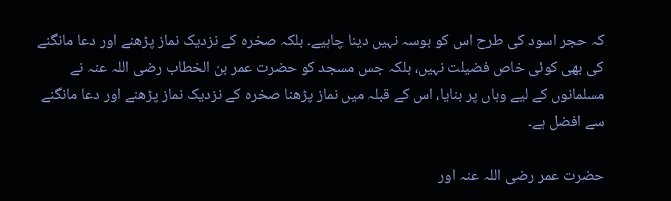کہ حجر اسود کی طرح اس کو بوسہ نہیں دینا چاہیے۔ بلکہ صخرہ کے نزدیک نماز پڑھنے اور دعا مانگنے کی بھی کوئی خاص فضیلت نہیں، بلکہ جس مسجد کو حضرت عمر بن الخطاب رضی اللہ عنہ نے مسلمانوں کے لیے وہاں پر بنایا، اس کے قبلہ میں نماز پڑھنا صخرہ کے نزدیک نماز پڑھنے اور دعا مانگنے سے افضل ہے۔

حضرت عمر رضی اللہ عنہ اور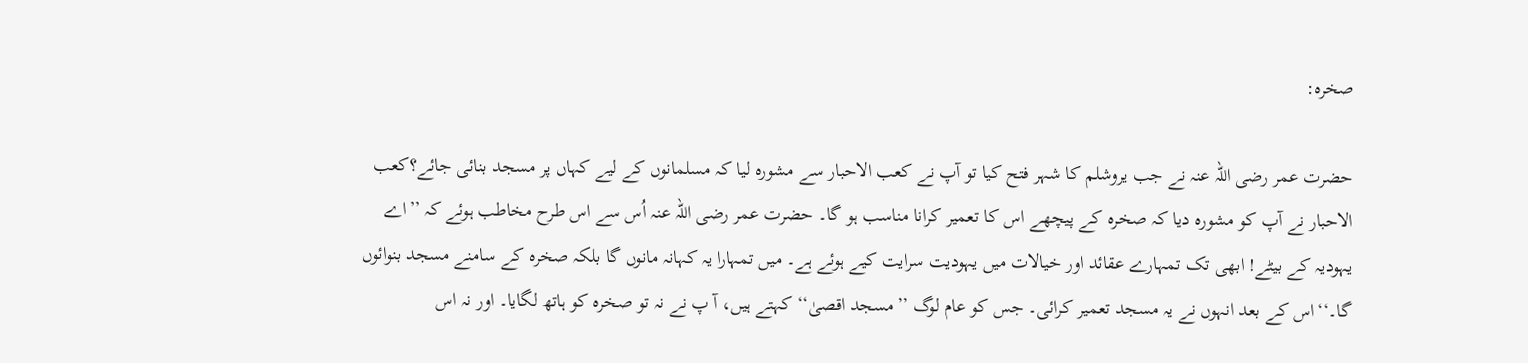صخرہ:

حضرت عمر رضی اللہ عنہ نے جب یروشلم کا شہر فتح کیا تو آپ نے کعب الاحبار سے مشورہ لیا کہ مسلمانوں کے لیے کہاں پر مسجد بنائی جائے؟کعب الاحبار نے آپ کو مشورہ دیا کہ صخرہ کے پیچھے اس کا تعمیر کرانا مناسب ہو گا۔ حضرت عمر رضی اللہ عنہ اُس سے اس طرح مخاطب ہوئے کہ ’’اے یہودیہ کے بیٹے! ابھی تک تمہارے عقائد اور خیالات میں یہودیت سرایت کیے ہوئے ہے۔ میں تمہارا یہ کہانہ مانوں گا بلکہ صخرہ کے سامنے مسجد بنوائوں گا۔‘‘اس کے بعد انہوں نے یہ مسجد تعمیر کرائی۔ جس کو عام لوگ ’’مسجد اقصیٰ‘‘ کہتے ہیں، آ پ نے نہ تو صخرہ کو ہاتھ لگایا۔ اور نہ اس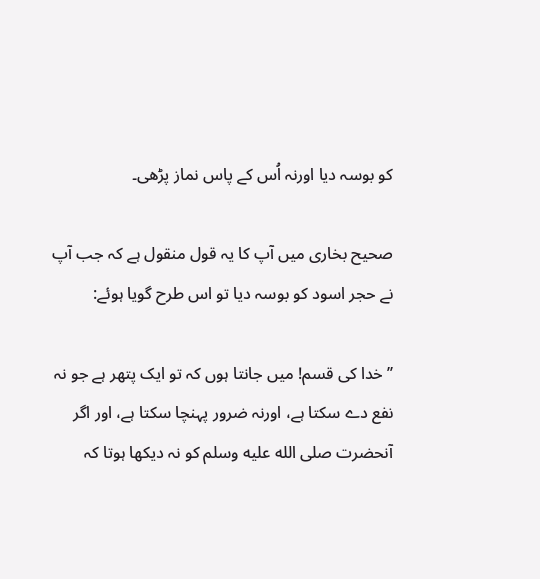کو بوسہ دیا اورنہ اُس کے پاس نماز پڑھی۔

صحیح بخاری میں آپ کا یہ قول منقول ہے کہ جب آپ نے حجر اسود کو بوسہ دیا تو اس طرح گویا ہوئے:

’’خدا کی قسم! میں جانتا ہوں کہ تو ایک پتھر ہے جو نہ نفع دے سکتا ہے، اورنہ ضرور پہنچا سکتا ہے، اور اگر آنحضرت صلى الله عليه وسلم کو نہ دیکھا ہوتا کہ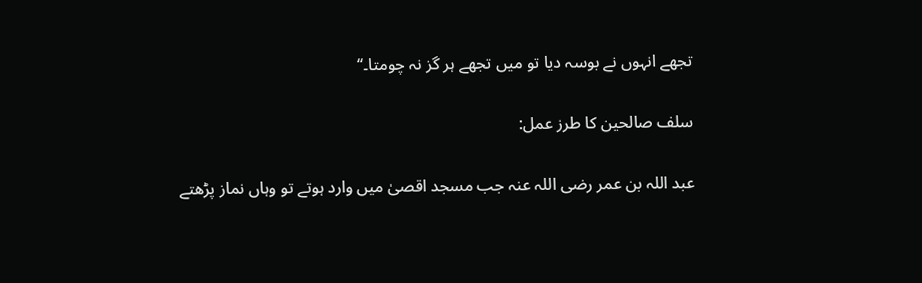تجھے انہوں نے بوسہ دیا تو میں تجھے ہر گز نہ چومتا۔‘‘

سلف صالحین کا طرز عمل:

عبد اللہ بن عمر رضی اللہ عنہ جب مسجد اقصیٰ میں وارد ہوتے تو وہاں نماز پڑھتے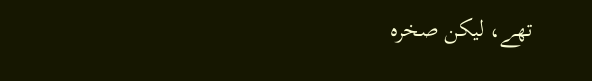تھے، لیکن صخرہ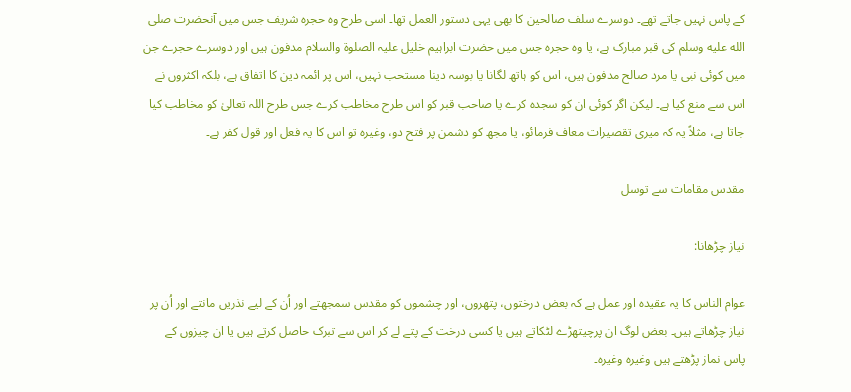کے پاس نہیں جاتے تھے۔ دوسرے سلف صالحین کا بھی یہی دستور العمل تھا۔ اسی طرح وہ حجرہ شریف جس میں آنحضرت صلى الله عليه وسلم کی قبر مبارک ہے، یا وہ حجرہ جس میں حضرت ابراہیم خلیل علیہ الصلوۃ والسلام مدفون ہیں اور دوسرے حجرے جن میں کوئی نبی یا مرد صالح مدفون ہیں، اس کو ہاتھ لگانا یا بوسہ دینا مستحب نہیں، اس پر ائمہ دین کا اتفاق ہے، بلکہ اکثروں نے اس سے منع کیا ہے۔ لیکن اگر کوئی ان کو سجدہ کرے یا صاحب قبر کو اس طرح مخاطب کرے جس طرح اللہ تعالیٰ کو مخاطب کیا جاتا ہے، مثلاً یہ کہ میری تقصیرات معاف فرمائو، یا مجھ کو دشمن پر فتح دو، وغیرہ تو اس کا یہ فعل اور قول کفر ہے۔

مقدس مقامات سے توسل

نیاز چڑھانا:

عوام الناس کا یہ عقیدہ اور عمل ہے کہ بعض درختوں، پتھروں، اور چشموں کو مقدس سمجھتے اور اُن کے لیے نذریں مانتے اور اُن پر نیاز چڑھاتے ہیں۔ بعض لوگ ان پرچیتھڑے لٹکاتے ہیں یا کسی درخت کے پتے لے کر اس سے تبرک حاصل کرتے ہیں یا ان چیزوں کے پاس نماز پڑھتے ہیں وغیرہ وغیرہ۔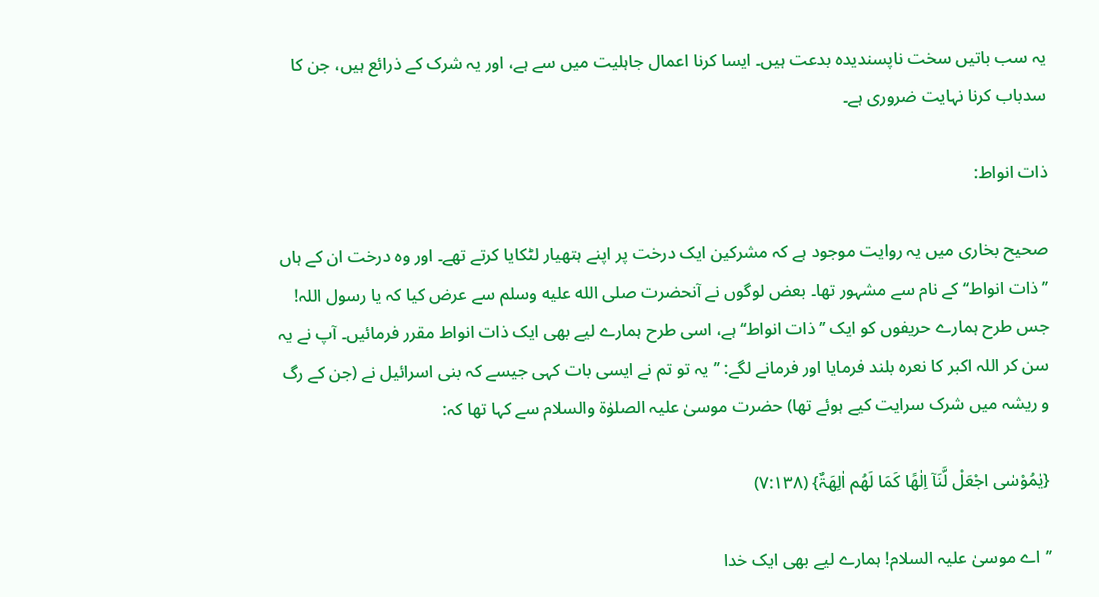یہ سب باتیں سخت ناپسندیدہ بدعت ہیں۔ ایسا کرنا اعمال جاہلیت میں سے ہے، اور یہ شرک کے ذرائع ہیں، جن کا سدباب کرنا نہایت ضروری ہے۔

ذات انواط:

صحیح بخاری میں یہ روایت موجود ہے کہ مشرکین ایک درخت پر اپنے ہتھیار لٹکایا کرتے تھے۔ اور وہ درخت ان کے ہاں ’’ذات انواط‘‘ کے نام سے مشہور تھا۔ بعض لوگوں نے آنحضرت صلى الله عليه وسلم سے عرض کیا کہ یا رسول اللہ! جس طرح ہمارے حریفوں کو ایک ’’ذات انواط‘‘ ہے، اسی طرح ہمارے لیے بھی ایک ذات انواط مقرر فرمائیں۔ آپ نے یہ سن کر اللہ اکبر کا نعرہ بلند فرمایا اور فرمانے لگے: ’’یہ تو تم نے ایسی بات کہی جیسے کہ بنی اسرائیل نے (جن کے رگ و ریشہ میں شرک سرایت کیے ہوئے تھا) حضرت موسیٰ علیہ الصلوٰۃ والسلام سے کہا تھا کہ:

{یٰمُوْسٰی اجْعَلْ لَّنَآ اِلٰھًا کَمَا لَھُم اٰلِھَۃٌ} (۷:۱۳۸)

’’اے موسیٰ علیہ السلام! ہمارے لیے بھی ایک خدا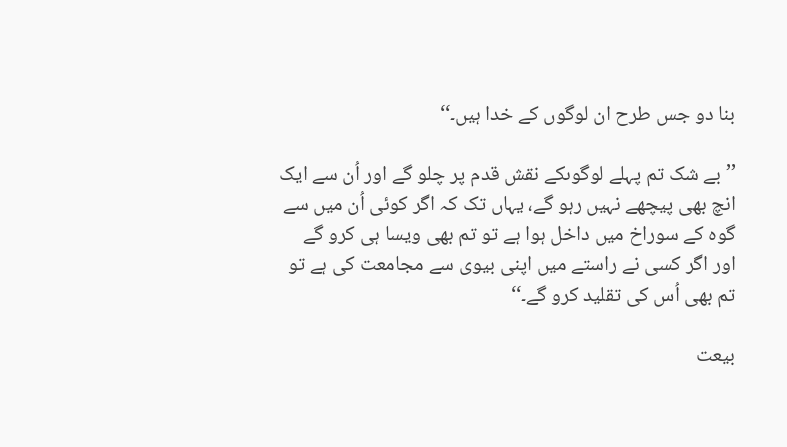بنا دو جس طرح ان لوگوں کے خدا ہیں۔‘‘

’’بے شک تم پہلے لوگوںکے نقش قدم پر چلو گے اور اُن سے ایک انچ بھی پیچھے نہیں رہو گے، یہاں تک کہ اگر کوئی اُن میں سے گوہ کے سوراخ میں داخل ہوا ہے تو تم بھی ویسا ہی کرو گے اور اگر کسی نے راستے میں اپنی بیوی سے مجامعت کی ہے تو تم بھی اُس کی تقلید کرو گے۔‘‘

بیعت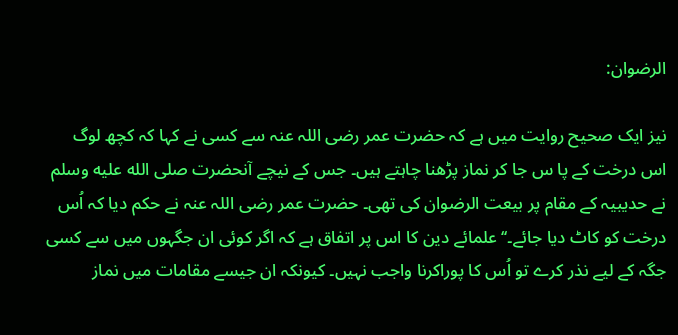الرضوان:

نیز ایک صحیح روایت میں ہے کہ حضرت عمر رضی اللہ عنہ سے کسی نے کہا کہ کچھ لوگ اس درخت کے پا س جا کر نماز پڑھنا چاہتے ہیں۔ جس کے نیچے آنحضرت صلى الله عليه وسلم نے حدیبیہ کے مقام پر بیعت الرضوان کی تھی۔ حضرت عمر رضی اللہ عنہ نے حکم دیا کہ اُس درخت کو کاٹ دیا جائے۔‘‘ علمائے دین کا اس پر اتفاق ہے کہ اگر کوئی ان جگہوں میں سے کسی جگہ کے لیے نذر کرے تو اُس کا پوراکرنا واجب نہیں۔ کیونکہ ان جیسے مقامات میں نماز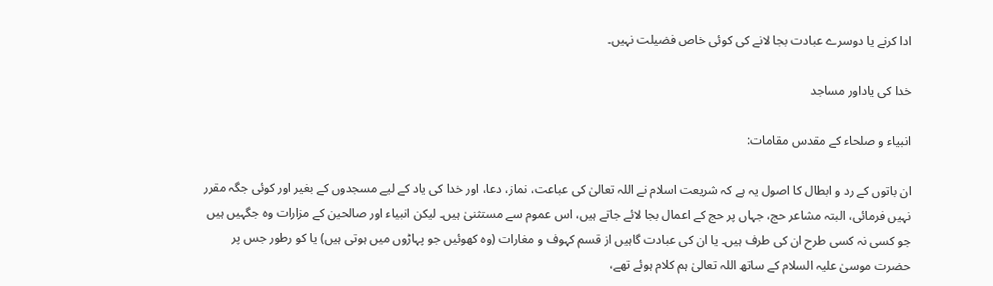ادا کرنے یا دوسرے عبادت بجا لانے کی کوئی خاص فضیلت نہیں۔

خدا کی یاداور مساجد

انبیاء و صلحاء کے مقدس مقامات:

ان باتوں کے رد و ابطال کا اصول یہ ہے کہ شریعت اسلام نے اللہ تعالیٰ کی عباعت، نماز، دعا، اور خدا کی یاد کے لیے مسجدوں کے بغیر اور کوئی جگہ مقرر نہیں فرمائی، البتہ مشاعر حج، جہاں پر حج کے اعمال بجا لائے جاتے ہیں، اس عموم سے مستثنیٰ ہیں۔ لیکن انبیاء اور صالحین کے مزارات وہ جگہیں ہیں جو کسی نہ کسی طرح ان کی طرف ہیں۔ یا ان کی عبادت گاہیں از قسم کہوف و مغارات (وہ کھوئیں جو پہاڑوں میں ہوتی ہیں) یا کو رطور جس پر حضرت موسیٰ علیہ السلام کے ساتھ اللہ تعالیٰ ہم کلام ہوئے تھے،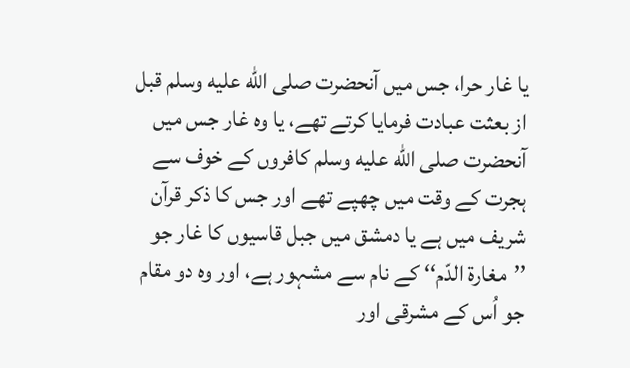یا غار حرا، جس میں آنحضرت صلى الله عليه وسلم قبل از بعثت عبادت فرمایا کرتے تھے، یا وہ غار جس میں آنحضرت صلى الله عليه وسلم کافروں کے خوف سے ہجرت کے وقت میں چھپے تھے اور جس کا ذکر قرآن شریف میں ہے یا دمشق میں جبل قاسیوں کا غار جو ’’مغارۃ الدّم‘‘ کے نام سے مشہور ہے، اور وہ دو مقام جو اُس کے مشرقی اور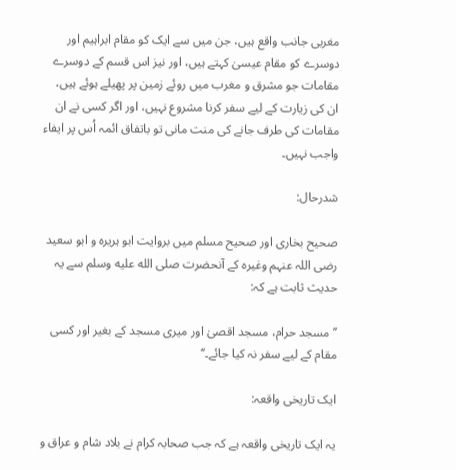مغربی جانب واقع ہیں، جن میں سے ایک کو مقام ابراہیم اور دوسرے کو مقام عیسیٰ کہتے ہیں، اور نیز اس قسم کے دوسرے مقامات جو مشرق و مغرب میں روئے زمین پر پھیلے ہوئے ہیں، ان کی زیارت کے لیے سفر کرنا مشروع نہیں، اور اگر کسی نے ان مقامات کی طرف جانے کی منت مانی تو باتفاق ائمہ اُس پر ایفاء واجب نہیں۔

شدرحال:

صحیح بخاری اور صحیح مسلم میں بروایت ابو ہریرہ و ابو سعید رضی اللہ عنہم وغیرہ کے آنحضرت صلى الله عليه وسلم سے یہ حدیث ثابت ہے کہ:

’’مسجد حرام، مسجد اقصیٰ اور میری مسجد کے بغیر اور کسی مقام کے لیے سفر نہ کیا جائے۔‘‘

ایک تاریخی واقعہ:

یہ ایک تاریخی واقعہ ہے کہ جب صحابہ کرام نے بلاد شام و عراق و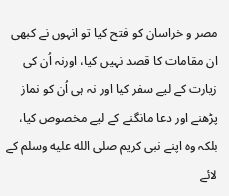مصر و خراسان کو فتح کیا تو انہوں نے کبھی ان مقامات کا قصد نہیں کیا، اورنہ اُن کی زیارت کے لیے سفر کیا اور نہ ہی اُن کو نماز پڑھنے اور دعا مانگنے کے لیے مخصوص کیا، بلکہ وہ اپنے نبی کریم صلى الله عليه وسلم کے لائے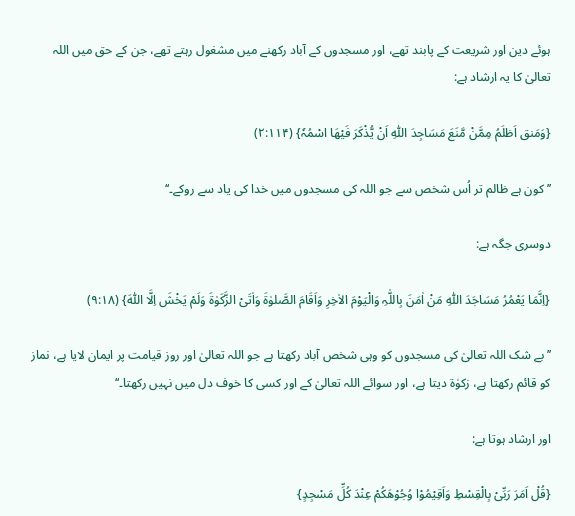ہوئے دین اور شریعت کے پابند تھے، اور مسجدوں کے آباد رکھنے میں مشغول رہتے تھے، جن کے حق میں اللہ تعالیٰ کا یہ ارشاد ہے:

{وَمَنق اَظلَمُ مِمَّنْ مَّنَعَ مَسَاجِدَ اللّٰہِ اَنْ یُّذْکَرَ فَیْھَا اسْمُہٗ} (۲:۱۱۴)

’’کون ہے ظالم تر اُس شخص سے جو اللہ کی مسجدوں میں خدا کی یاد سے روکے۔‘‘

دوسری جگہ ہے:

{اِنَّمَا یَعْمُرُ مَسَاجَدَ اللّٰہِ مَنْ اٰمَنَ بِاللّٰہِ وَالْیَوْمَ الاٰخِرِ وَاَقَامَ الصَّلوٰۃَ وَاٰتَیْ الزَّکَوٰۃَ وَلَمْ یَخْشَ اِلَّا اللّٰہَ} (۹:۱۸)

’’بے شک اللہ تعالیٰ کی مسجدوں کو وہی شخص آباد رکھتا ہے جو اللہ تعالیٰ اور روز قیامت پر ایمان لایا ہے، نماز کو قائم رکھتا ہے، زکوٰۃ دیتا ہے، اور سوائے اللہ تعالیٰ کے اور کسی کا خوف دل میں نہیں رکھتا۔‘‘

اور ارشاد ہوتا ہے:

{قُلْ اَمَرَ رَبِّیْ بِالْقِسْطِ وَاَقِیْمُوْا وُجُوْھَکُمْ عِنْدَ کُلِّ مَسْجِدٍ}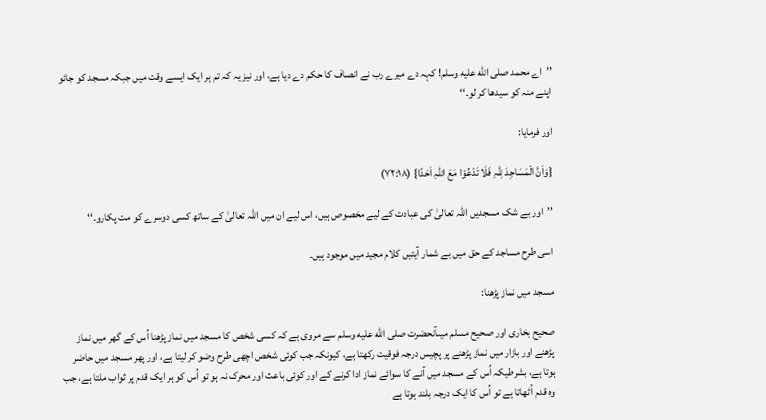’’اے محمد صلى الله عليه وسلم! کہہ دے میرے رب نے انصاف کا حکم دے دیا ہے، اور نیز یہ کہ تم ہر ایک ایسے وقت میں جبکہ مسجد کو جائو اپنے منہ کو سیدھا کر لو۔‘‘

اور فرمایا:

{وَاَنَّ الْمَسَاجِدَ لِلّٰہِ فَلَا تَدْعُوْا مَعَ اللّٰہِ اَحَدًا} (۷۲:۱۸)

’’اور بے شک مسجدیں اللہ تعالیٰ کی عبادت کے لیے مخصوص ہیں، اس لیے ان میں اللہ تعالیٰ کے ساتھ کسی دوسرے کو مت پکارو۔‘‘

اسی طرح مساجد کے حق میں بے شمار آیتیں کلام مجید میں موجود ہیں۔

مسجد میں نماز پڑھنا:

صحیح بخاری اور صحیح مسلم میںآنحضرت صلى الله عليه وسلم سے مروی ہے کہ کسی شخص کا مسجد میں نماز پڑھنا اُس کے گھر میں نماز پڑھنے اور بازار میں نماز پڑھنے پر پچیس درجہ فوقیت رکھتا ہے، کیونکہ جب کوئی شخص اچھی طرح وضو کر لیتا ہے، اور پھر مسجد میں حاضر ہوتا ہے، بشرطیکہ اُس کے مسجد میں آنے کا سوائے نماز ادا کرنے کے اور کوئی باعث اور محرک نہ ہو تو اُس کو ہر ایک قدم پر ثواب ملتا ہے، جب وہ قدم اُٹھاتا ہے تو اُس کا ایک درجہ بلند ہوتا ہے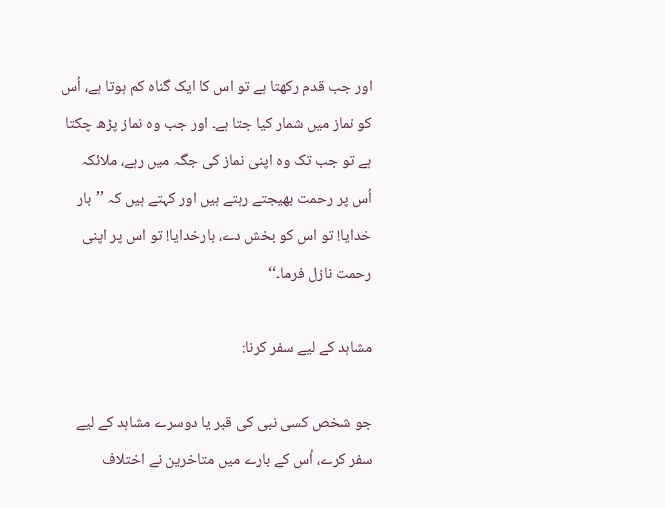اور جب قدم رکھتا ہے تو اس کا ایک گناہ کم ہوتا ہے، اُس کو نماز میں شمار کیا جتا ہے۔ اور جب وہ نماز پڑھ چکتا ہے تو جب تک وہ اپنی نماز کی جگہ میں رہے، ملائکہ اُس پر رحمت بھیجتے رہتے ہیں اور کہتے ہیں کہ ’’بار خدایا! تو اس کو بخش دے، بارخدایا! تو اس پر اپنی رحمت نازل فرما۔‘‘

مشاہد کے لیے سفر کرنا:

جو شخص کسی نبی کی قبر یا دوسرے مشاہد کے لیے سفر کرے، اُس کے بارے میں متاخرین نے اختلاف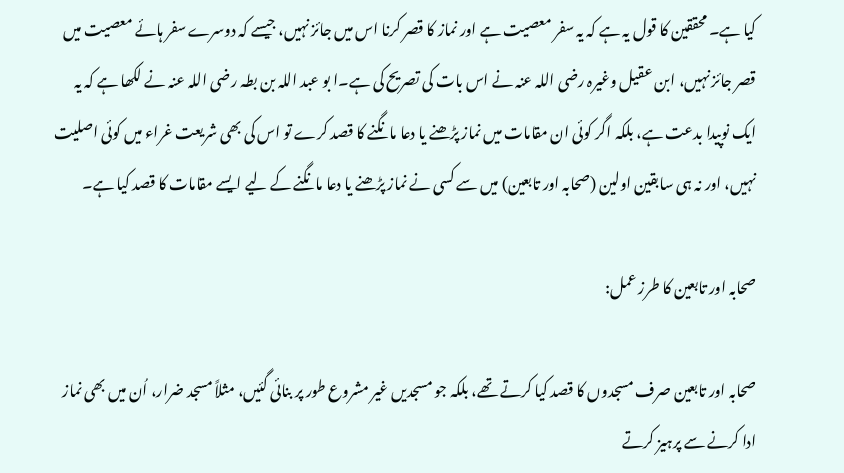کیا ہے۔ محققین کا قول یہ ہے کہ یہ سفر معصیت ہے اور نماز کا قصر کرنا اس میں جائز نہیں، جیسے کہ دوسرے سفر ہائے معصیت میں قصر جائز نہیں، ابن عقیل وغیرہ رضی اللہ عنہ نے اس بات کی تصریح کی ہے۔ا بو عبد اللہ بن بطہ رضی اللہ عنہ نے لکھا ہے کہ یہ ایک نوپیدا بدعت ہے، بلکہ اگر کوئی ان مقامات میں نماز پڑھنے یا دعا مانگنے کا قصد کرے تو اس کی بھی شریعت غراء میں کوئی اصلیت نہیں، اور نہ ہی سابقین اولین (صحابہ اور تابعین) میں سے کسی نے نماز پڑھنے یا دعا مانگنے کے لیے ایسے مقامات کا قصد کیا ہے۔

صحابہ اور تابعین کا طرز عمل:

صحابہ اور تابعین صرف مسجدوں کا قصد کیا کرتے تھے، بلکہ جو مسجدیں غیر مشروع طور پر بنائی گئیں، مثلاً مسجد ضرار، اُن میں بھی نماز ادا کرنے سے پرہیز کرتے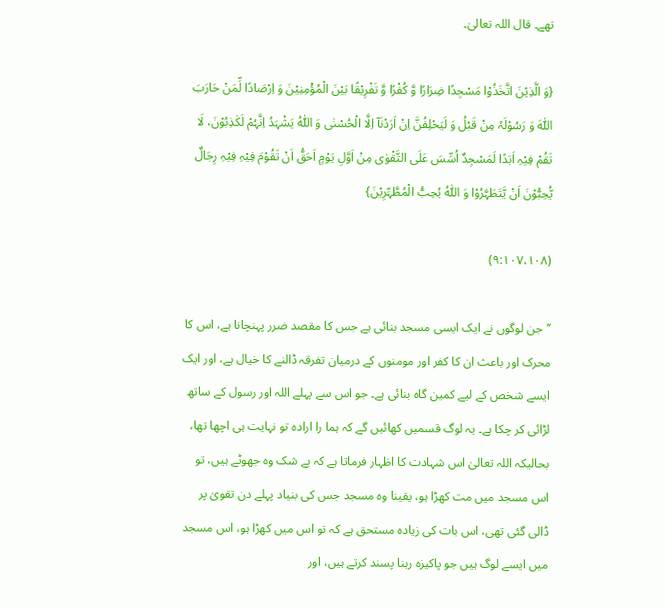تھے۔ قال اللہ تعالیٰ۔

{وَ الَّذِیْنَ اتَّخَذُوْا مَسْجِدًا ضِرَارًا وَّ کُفْرًا وَّ تَفْرِیْقًا بَیْنَ الْمُؤْمِنِیْنَ وَ اِرْصَادًا لِّمَنْ حَارَبَ اللّٰہَ وَ رَسُوْلَہٗ مِنْ قَبْلُ وَ لَیَحْلِفُنَّ اِنْ اَرَدْنَآ اِلَّا الْحُسْنٰی وَ اللّٰہُ یَشْہَدُ اِنَّہُمْ لَکٰذِبُوْنَ، لَا تَقُمْ فِیْہِ اَبَدًا لَمَسْجِدٌ اُسِّسَ عَلَی التَّقْوٰی مِنْ اَوَّلِ یَوْمٍ اَحَقُّ اَنْ تَقُوْمَ فِیْہِ فِیْہِ رِجَالٌ یُّحِبُّوْنَ اَنْ یَّتَطَہَّرُوْا وَ اللّٰہُ یُحِبُّ الْمُطَّہِّرِیْنَ}

(۹:۱۰۷،۱۰۸)

’’جن لوگوں نے ایک ایسی مسجد بنائی ہے جس کا مقصد ضرر پہنچانا ہے، اس کا محرک اور باعث ان کا کفر اور مومنوں کے درمیان تفرقہ ڈالنے کا خیال ہے، اور ایک ایسے شخص کے لیے کمین گاہ بنائی ہے۔ جو اس سے پہلے اللہ اور رسول کے ساتھ لڑائی کر چکا ہے۔ یہ لوگ قسمیں کھائیں گے کہ ہما را ارادہ تو نہایت ہی اچھا تھا، بحالیکہ اللہ تعالیٰ اس شہادت کا اظہار فرماتا ہے کہ بے شک وہ جھوٹے ہیں، تو اس مسجد میں مت کھڑا ہو، یقینا وہ مسجد جس کی بنیاد پہلے دن تقویٰ پر ڈالی گئی تھی، اس بات کی زیادہ مستحق ہے کہ تو اس میں کھڑا ہو، اس مسجد میں ایسے لوگ ہیں جو پاکیزہ رہنا پسند کرتے ہیں، اور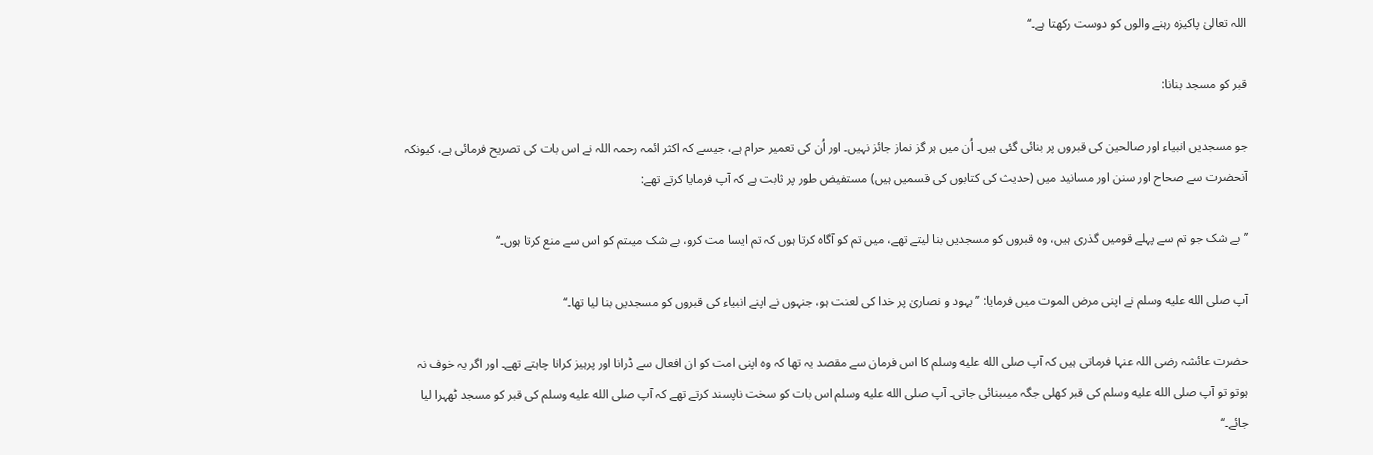اللہ تعالیٰ پاکیزہ رہنے والوں کو دوست رکھتا ہے۔‘‘

قبر کو مسجد بنانا:

جو مسجدیں انبیاء اور صالحین کی قبروں پر بنائی گئی ہیں۔ اُن میں ہر گز نماز جائز نہیں۔ اور اُن کی تعمیر حرام ہے، جیسے کہ اکثر ائمہ رحمہ اللہ نے اس بات کی تصریح فرمائی ہے، کیونکہ آنحضرت سے صحاح اور سنن اور مسانید میں (حدیث کی کتابوں کی قسمیں ہیں) مستفیض طور پر ثابت ہے کہ آپ فرمایا کرتے تھے:

’’بے شک جو تم سے پہلے قومیں گذری ہیں، وہ قبروں کو مسجدیں بنا لیتے تھے، میں تم کو آگاہ کرتا ہوں کہ تم ایسا مت کرو، بے شک میںتم کو اس سے منع کرتا ہوں۔‘‘

آپ صلى الله عليه وسلم نے اپنی مرض الموت میں فرمایا: ’’یہود و نصاریٰ پر خدا کی لعنت ہو، جنہوں نے اپنے انبیاء کی قبروں کو مسجدیں بنا لیا تھا۔‘‘

حضرت عائشہ رضی اللہ عنہا فرماتی ہیں کہ آپ صلى الله عليه وسلم کا اس فرمان سے مقصد یہ تھا کہ وہ اپنی امت کو ان افعال سے ڈرانا اور پرہیز کرانا چاہتے تھے۔ اور اگر یہ خوف نہ ہوتو تو آپ صلى الله عليه وسلم کی قبر کھلی جگہ میںبنائی جاتی۔ آپ صلى الله عليه وسلم اس بات کو سخت ناپسند کرتے تھے کہ آپ صلى الله عليه وسلم کی قبر کو مسجد ٹھہرا لیا جائے۔‘‘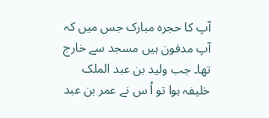آپ کا حجرہ مبارک جس میں کہ آپ مدفون ہیں مسجد سے خارج تھا۔ جب ولید بن عبد الملک خلیفہ ہوا تو اُ س نے عمر بن عبد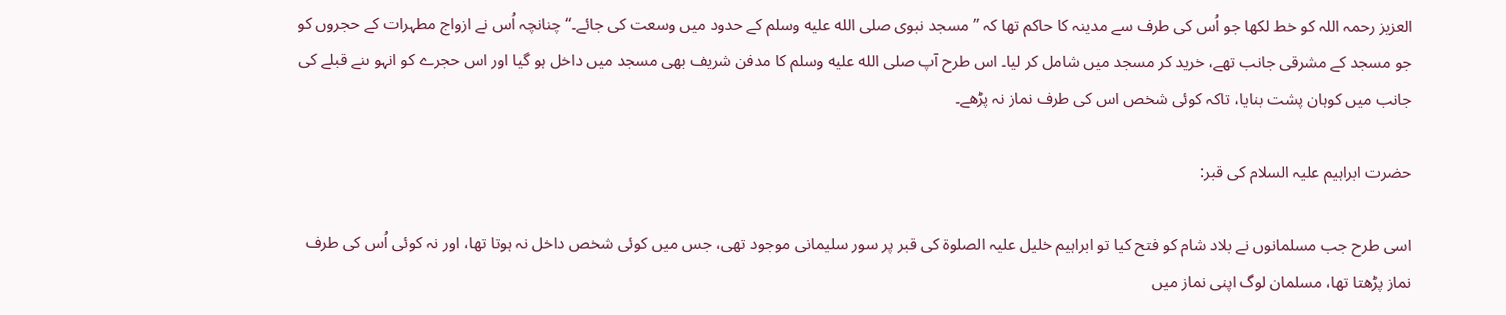العزیز رحمہ اللہ کو خط لکھا جو اُس کی طرف سے مدینہ کا حاکم تھا کہ ’’مسجد نبوی صلى الله عليه وسلم کے حدود میں وسعت کی جائے۔‘‘ چنانچہ اُس نے ازواج مطہرات کے حجروں کو جو مسجد کے مشرقی جانب تھے، خرید کر مسجد میں شامل کر لیا۔ اس طرح آپ صلى الله عليه وسلم کا مدفن شریف بھی مسجد میں داخل ہو گیا اور اس حجرے کو انہو ںنے قبلے کی جانب میں کوہان پشت بنایا، تاکہ کوئی شخص اس کی طرف نماز نہ پڑھے۔

حضرت ابراہیم علیہ السلام کی قبر:

اسی طرح جب مسلمانوں نے بلاد شام کو فتح کیا تو ابراہیم خلیل علیہ الصلوۃ کی قبر پر سور سلیمانی موجود تھی، جس میں کوئی شخص داخل نہ ہوتا تھا، اور نہ کوئی اُس کی طرف نماز پڑھتا تھا، مسلمان لوگ اپنی نماز میں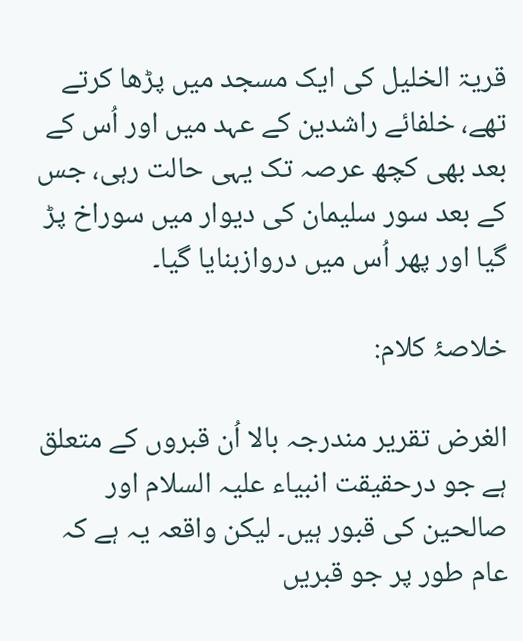قریۃ الخلیل کی ایک مسجد میں پڑھا کرتے تھے، خلفائے راشدین کے عہد میں اور اُس کے بعد بھی کچھ عرصہ تک یہی حالت رہی، جس کے بعد سور سلیمان کی دیوار میں سوراخ پڑ گیا اور پھر اُس میں دروازبنایا گیا۔

خلاصۂ کلام:

الغرض تقریر مندرجہ بالا اُن قبروں کے متعلق ہے جو درحقیقت انبیاء علیہ السلام اور صالحین کی قبور ہیں۔ لیکن واقعہ یہ ہے کہ عام طور پر جو قبریں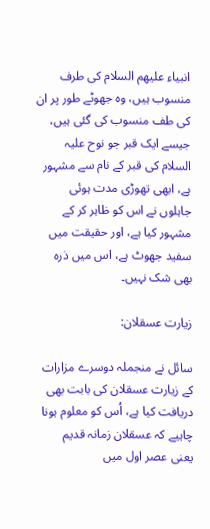انبیاء علیھم السلام کی طرف منسوب ہیں، وہ جھوٹے طور پر ان کی طف منسوب کی گئی ہیں، جیسے ایک قبر جو نوح علیہ السلام کی قبر کے نام سے مشہور ہے، ابھی تھوڑی مدت ہوئی جاہلوں نے اس کو ظاہر کر کے مشہور کیا ہے، اور حقیقت میں سفید جھوٹ ہے، اس میں ذرہ بھی شک نہیں۔

زیارت عسقلان:

سائل نے منجملہ دوسرے مزارات کے زیارت عسقلان کی بابت بھی دریافت کیا ہے، اُس کو معلوم ہونا چاہیے کہ عسقلان زمانہ قدیم یعنی عصر اول میں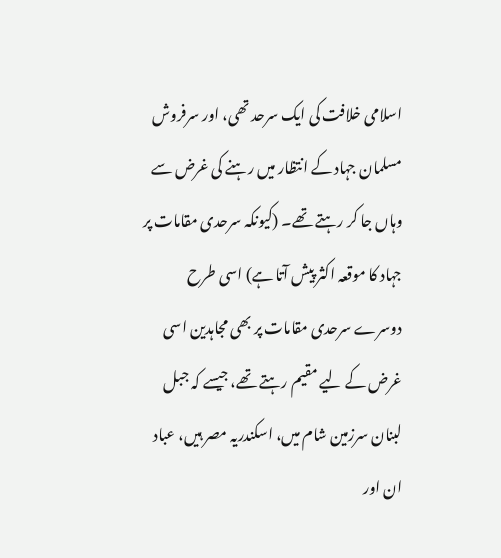اسلامی خلافت کی ایک سرحد تھی، اور سرفروش مسلمان جہاد کے انتظار میں رہنے کی غرض سے وہاں جا کر رہتے تھے۔ (کیونکہ سرحدی مقامات پر جہاد کا موقعہ اکثر پیش آتا ہے) اسی طرح دوسرے سرحدی مقامات پر بھی مجاہدین اسی غرض کے لیے مقیم رہتے تھے، جیسے کہ جبل لبنان سرزمین شام میں، اسکندریہ مصر ہیں، عباد ان اور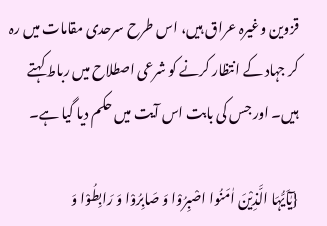قزوین وغیرہ عراق ہیں، اس طرح سرحدی مقامات میں رہ کر جہاد کے انتظار کرنے کو شرعی اصطلاح میں رباط کہتے ہیں۔ اور جس کی بابت اس آیت میں حکم دیا گیا ہے۔

{یٰٓاَیُّہَا الَّذِیْنَ اٰمَنُوا اصْبِرُوْا وَ صَابِرُوْا وَ رَابِطُوْا وَ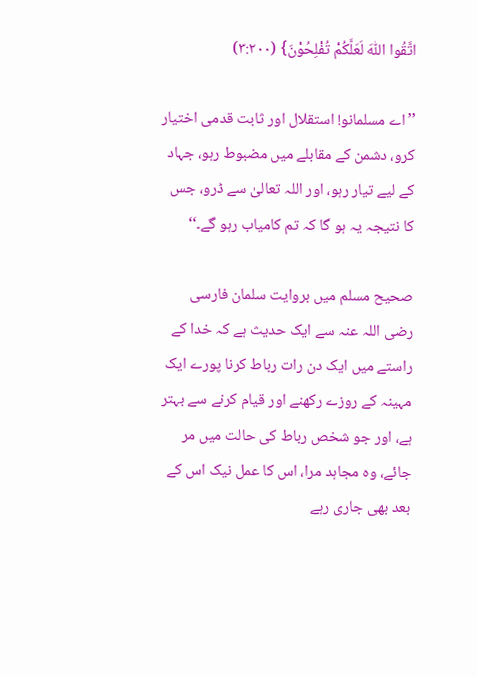اتَّقُوا اللّٰہَ لَعَلَّکُمْ تُفْلِحُوْنَ} (۳:۲۰۰)

’’اے مسلمانو! استقلال اور ثابت قدمی اختیار کرو، دشمن کے مقابلے میں مضبوط رہو، جہاد کے لیے تیار رہو، اور اللہ تعالیٰ سے ڈرو، جس کا نتیجہ یہ ہو گا کہ تم کامیاب رہو گے۔‘‘

صحیح مسلم میں بروایت سلمان فارسی رضی اللہ عنہ سے ایک حدیث ہے کہ خدا کے راستے میں ایک دن رات رباط کرنا پورے ایک مہینہ کے روزے رکھنے اور قیام کرنے سے بہتر ہے، اور جو شخص رباط کی حالت میں مر جائے، وہ مجاہد مرا، اس کا عمل نیک اس کے بعد بھی جاری رہے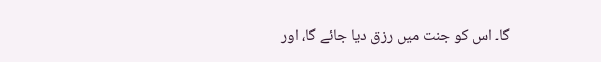گا۔ اس کو جنت میں رزق دیا جائے گا، اور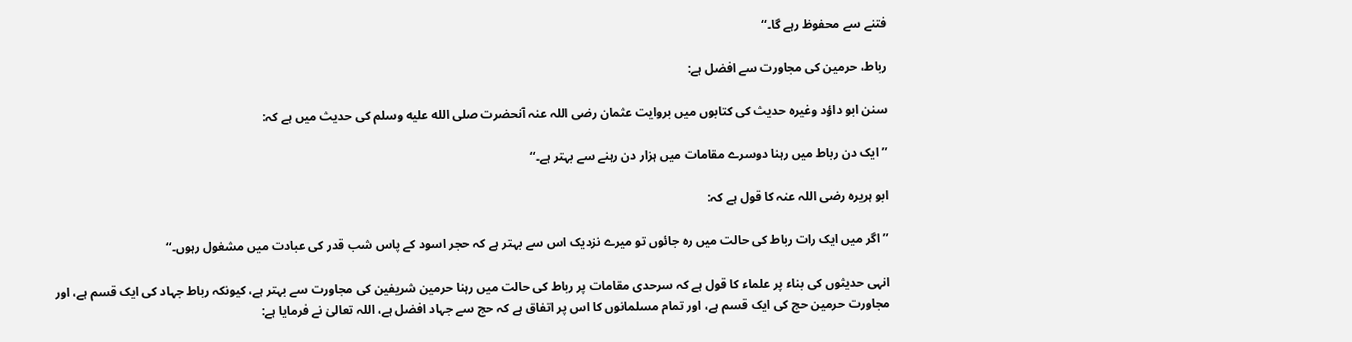فتنے سے محفوظ رہے گا۔‘‘

رباط، حرمین کی مجاورت سے افضل ہے:

سنن ابو داؤد وغیرہ حدیث کی کتابوں میں بروایت عثمان رضی اللہ عنہ آنحضرت صلى الله عليه وسلم کی حدیث میں ہے کہ:

’’ایک دن رباط میں رہنا دوسرے مقامات میں ہزار دن رہنے سے بہتر ہے۔‘‘

ابو ہریرہ رضی اللہ عنہ کا قول ہے کہ:

’’اگر میں ایک رات رباط کی حالت میں رہ جائوں تو میرے نزدیک اس سے بہتر ہے کہ حجر اسود کے پاس شب قدر کی عبادت میں مشغول رہوں۔‘‘

انہی حدیثوں کی بناء پر علماء کا قول ہے کہ سرحدی مقامات پر رباط کی حالت میں رہنا حرمین شریفین کی مجاورت سے بہتر ہے، کیونکہ رباط جہاد کی ایک قسم ہے، اور مجاورت حرمین حج کی ایک قسم ہے، اور تمام مسلمانوں کا اس پر اتفاق ہے کہ حج سے جہاد افضل ہے، اللہ تعالیٰ نے فرمایا ہے: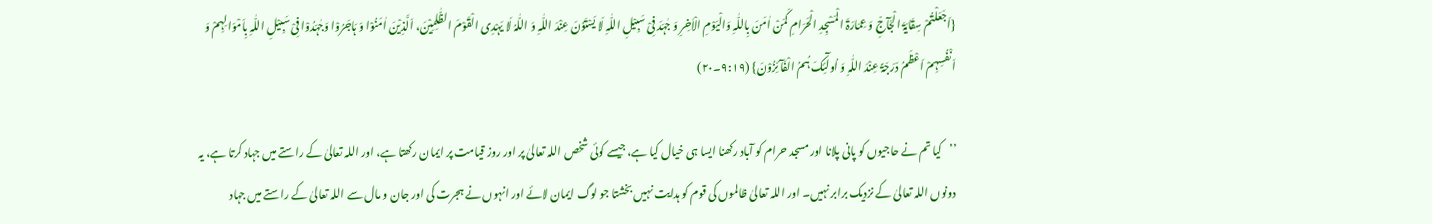{اَجَعَلْتُمْ سِقَایَۃَ الْجَآجِّ وَ عِمَارَۃَ الْمَسْجِدِ الْحَرَامِ کَمَنْ اٰمَنَ بِاللّٰہِ وَالْیَوْمِ الْاٰخِرِ وَ جٰہَدَ فِیْ سَبِیْلِ اللّٰہِ لَا یَسْتَوٗنَ عِنْدَ اللّٰہِ وَ اللّٰہُ لَا یَہْدِی الْقَوْمَ الظّٰلِمِیْنَ، اَلَّذِیْنَ اٰمَنُوْا وَ ہَاجَرُوْا وَجٰہَدُوْا فِیْ سَبِیْلِ اللّٰہِ بِاَمْوَالِہِمْ وَ اَنْفُسِہِمْ اَعْظَمُ دَرَجَۃً عِنْدَ اللّٰہِ وَ اُولٰٓئِکَ ہُمُ الْفَآئِزُوْنَ} (۹:۱۹۔۲۰)

’’کیا تم نے حاجیوں کو پانی پلانا اور مسجد حرام کو آباد رکھنا ایسا ہی خیال کیا ہے، جیسے کوئی شخص اللہ تعالیٰ پر اور روز قیامت پر ایمان رکھتا ہے، اور اللہ تعالیٰ کے راستے میں جہاد کرتا ہے، یہ دونوں اللہ تعالیٰ کے نزدیک برابر نہیں۔ اور اللہ تعالیٰ ظالموں کی قوم کو ہدایت نہیں بخشتا جو لوگ ایمان لائے اور انہوں نے ہجرت کی اور جان و مال سے اللہ تعالیٰ کے راستے میں جہاد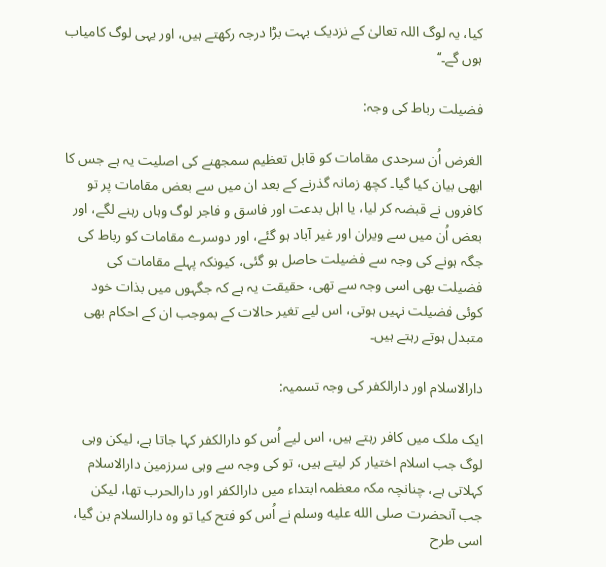کیا، یہ لوگ اللہ تعالیٰ کے نزدیک بہت بڑا درجہ رکھتے ہیں، اور یہی لوگ کامیاب ہوں گے۔‘‘

فضیلت رباط کی وجہ:

الغرض اُن سرحدی مقامات کو قابل تعظیم سمجھنے کی اصلیت یہ ہے جس کا ابھی بیان کیا گیا۔ کچھ زمانہ گذرنے کے بعد ان میں سے بعض مقامات پر تو کافروں نے قبضہ کر لیا، یا اہل بدعت اور فاسق و فاجر لوگ وہاں رہنے لگے، اور بعض اُن میں سے ویران اور غیر آباد ہو گئے، اور دوسرے مقامات کو رباط کی جگہ ہونے کی وجہ سے فضیلت حاصل ہو گئی، کیونکہ پہلے مقامات کی فضیلت بھی اسی وجہ سے تھی، حقیقت یہ ہے کہ جگہوں میں بذات خود کوئی فضیلت نہیں ہوتی، اس لیے تغیر حالات کے بموجب ان کے احکام بھی متبدل ہوتے رہتے ہیں۔

دارالاسلام اور دارالکفر کی وجہ تسمیہ:

ایک ملک میں کافر رہتے ہیں، اس لیے اُس کو دارالکفر کہا جاتا ہے، لیکن وہی لوگ جب اسلام اختیار کر لیتے ہیں، تو کی وجہ سے وہی سرزمین دارالاسلام کہلاتی ہے، چنانچہ مکہ معظمہ ابتداء میں دارالکفر اور دارالحرب تھا، لیکن جب آنحضرت صلى الله عليه وسلم نے اُس کو فتح کیا تو وہ دارالسلام بن گیا، اسی طرح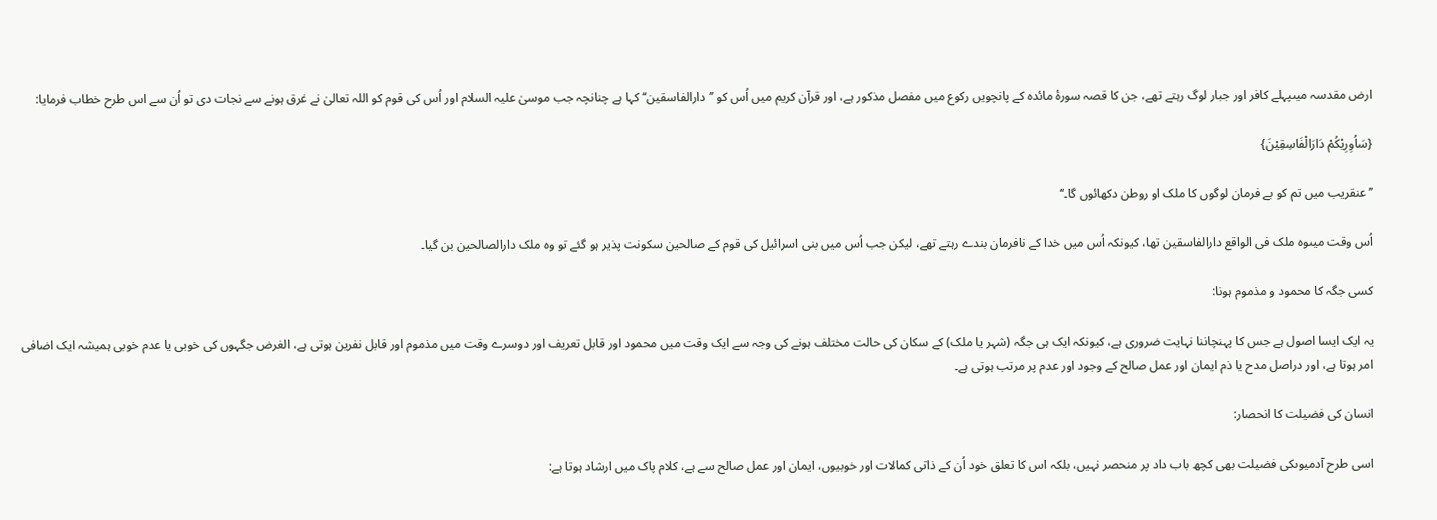ارض مقدسہ میںپہلے کافر اور جبار لوگ رہتے تھے، جن کا قصہ سورۂ مائدہ کے پانچویں رکوع میں مفصل مذکور ہے، اور قرآن کریم میں اُس کو ’’دارالفاسقین‘‘ کہا ہے چنانچہ جب موسیٰ علیہ السلام اور اُس کی قوم کو اللہ تعالیٰ نے غرق ہونے سے نجات دی تو اُن سے اس طرح خطاب فرمایا:

{سَاُوِرِیْکُمْ دَارَالْفَاسِقِیْنَ}

’’عنقریب میں تم کو بے فرمان لوگوں کا ملک او روطن دکھائوں گا۔‘‘

اُس وقت میںوہ ملک فی الواقع دارالفاسقین تھا، کیونکہ اُس میں خدا کے نافرمان بندے رہتے تھے، لیکن جب اُس میں بنی اسرائیل کی قوم کے صالحین سکونت پذیر ہو گئے تو وہ ملک دارالصالحین بن گیا۔

کسی جگہ کا محمود و مذموم ہونا:

یہ ایک ایسا اصول ہے جس کا پہنچاننا نہایت ضروری ہے، کیونکہ ایک ہی جگہ (شہر یا ملک) کے سکان کی حالت مختلف ہونے کی وجہ سے ایک وقت میں محمود اور قابل تعریف اور دوسرے وقت میں مذموم اور قابل نفرین ہوتی ہے، الغرض جگہوں کی خوبی یا عدم خوبی ہمیشہ ایک اضافی امر ہوتا ہے، اور دراصل مدح یا ذم ایمان اور عمل صالح کے وجود اور عدم پر مرتب ہوتی ہے۔

انسان کی فضیلت کا انحصار:

اسی طرح آدمیوںکی فضیلت بھی کچھ باب داد پر منحصر نہیں، بلکہ اس کا تعلق خود اُن کے ذاتی کمالات اور خوبیوں، ایمان اور عمل صالح سے ہے، کلام پاک میں ارشاد ہوتا ہے: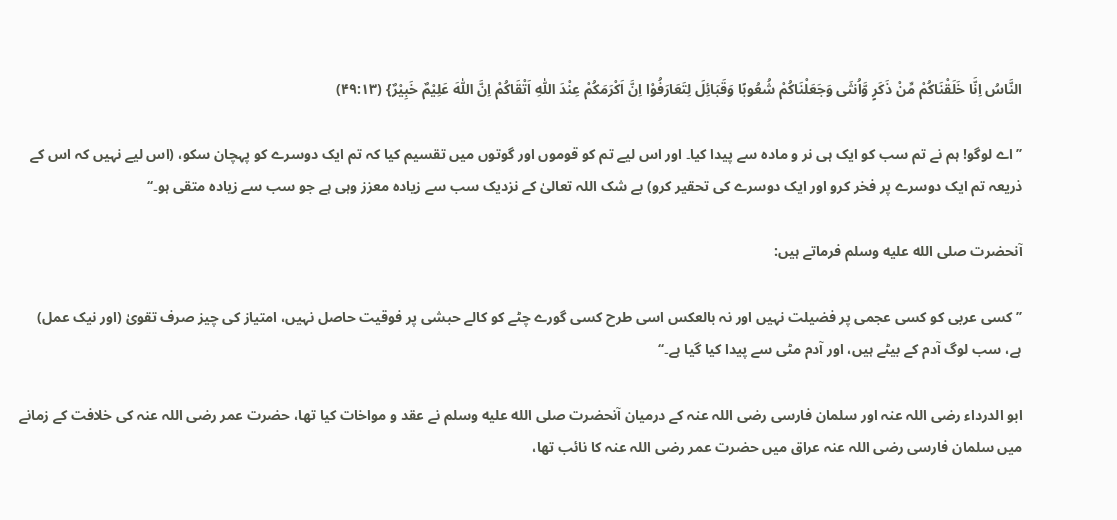النَّاسُ اِنَّا خَلَقْنَاکُمْ مِّنْ ذَکَرٍ وَّاُنثَی وَجَعَلْنَاکُمْ شُعُوبًا وَقَبَائِلَ لِتَعَارَفُوْا اِنَّ اَکْرَمَکُمْ عِنْدَ اللّٰہِ اَتْقَاکُمْ اِنَّ اللّٰہَ عَلِیْمٌ خَبِیْرٌ} (۴۹:۱۳)

’’اے لوگو! ہم نے تم سب کو ایک ہی نر و مادہ سے پیدا کیا۔ اور اس لیے تم کو قوموں اور گوتوں میں تقسیم کیا کہ تم ایک دوسرے کو پہچان سکو، (اس لیے نہیں کہ اس کے ذریعہ تم ایک دوسرے پر فخر کرو اور ایک دوسرے کی تحقیر کرو) بے شک اللہ تعالیٰ کے نزدیک سب سے زیادہ معزز وہی ہے جو سب سے زیادہ متقی ہو۔‘‘

آنحضرت صلى الله عليه وسلم فرماتے ہیں:

’’کسی عربی کو کسی عجمی پر فضیلت نہیں اور نہ بالعکس اسی طرح کسی گورے چٹے کو کالے حبشی پر فوقیت حاصل نہیں، امتیاز کی چیز صرف تقویٰ (اور نیک عمل) ہے، سب لوگ آدم کے بیٹے ہیں، اور آدم مٹی سے پیدا کیا گیا ہے۔‘‘

ابو الدرداء رضی اللہ عنہ اور سلمان فارسی رضی اللہ عنہ کے درمیان آنحضرت صلى الله عليه وسلم نے عقد و مواخات کیا تھا، حضرت عمر رضی اللہ عنہ کی خلافت کے زمانے میں سلمان فارسی رضی اللہ عنہ عراق میں حضرت عمر رضی اللہ عنہ کا نائب تھا،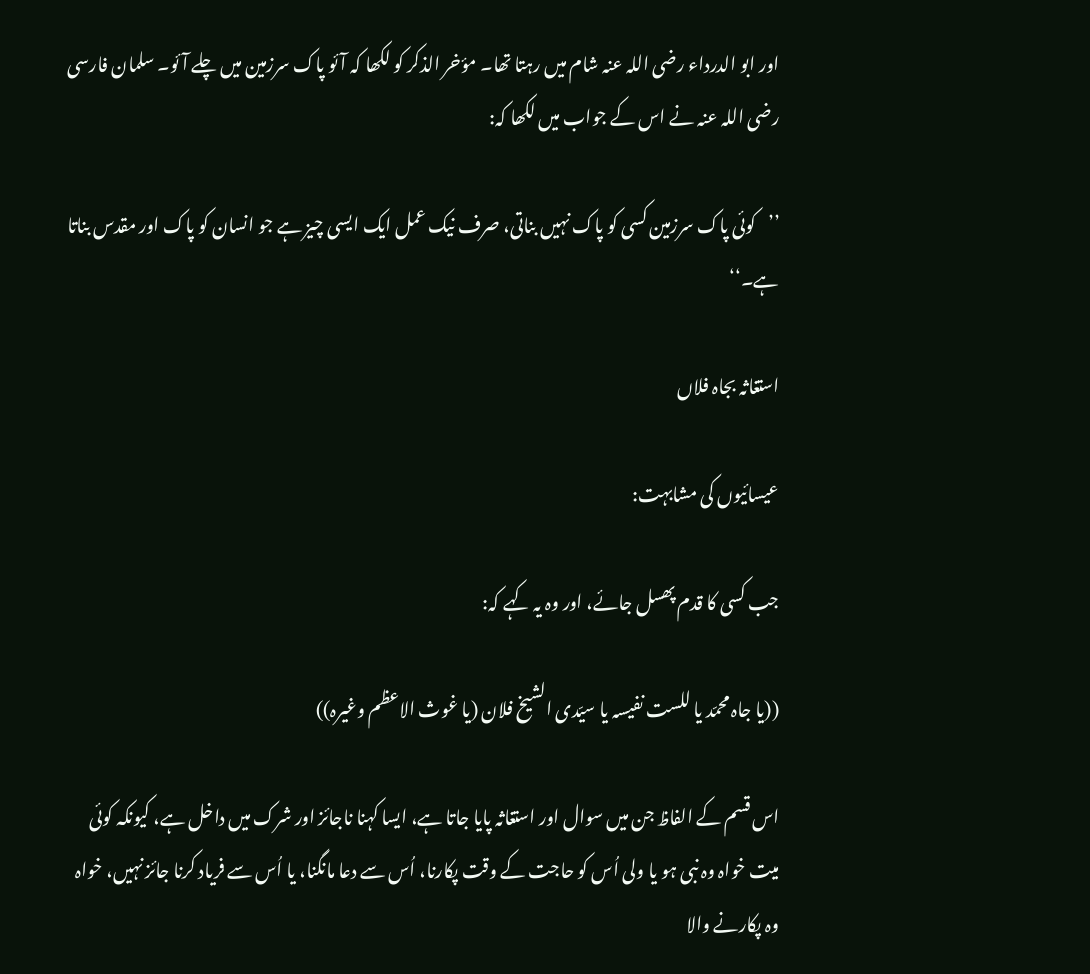اور ابو الدرداء رضی اللہ عنہ شام میں رہتا تھا۔ مؤخر الذکر کو لکھا کہ آئو پاک سرزمین میں چلے آئو۔ سلمان فارسی رضی اللہ عنہ نے اس کے جواب میں لکھا کہ:

’’کوئی پاک سرزمین کسی کو پاک نہیں بناتی، صرف نیک عمل ایک ایسی چیز ہے جو انسان کو پاک اور مقدس بناتا ہے۔‘‘

استغاثہ بجاہ فلاں

عیسائیوں کی مشابہت:

جب کسی کا قدم پھسل جائے، اور وہ یہ کہے کہ:

((یا جاہ محمّد یا للست نفیسہ یا سیّدی الشیخ فلان (یا غوث الاعظم وغیرہ))

اس قسم کے الفاظ جن میں سوال اور استغاثہ پایا جاتا ہے، ایسا کہنا ناجائز اور شرک میں داخل ہے، کیونکہ کوئی میت خواہ وہ نبی ہو یا ولی اُس کو حاجت کے وقت پکارنا، اُس سے دعا مانگنا، یا اُس سے فریاد کرنا جائز نہیں، خواہ وہ پکارنے والا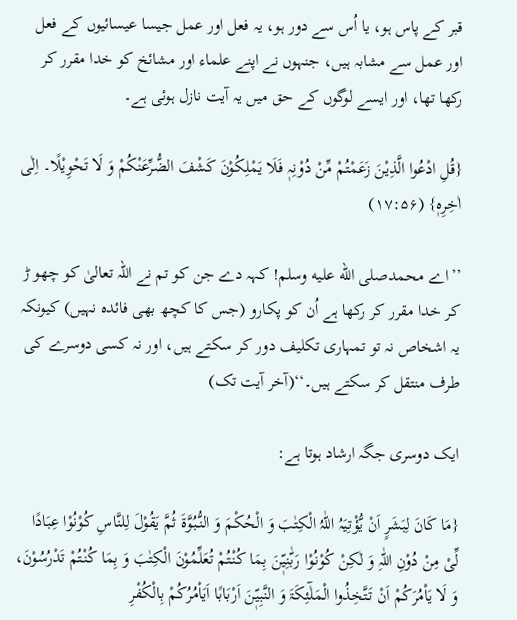قبر کے پاس ہو، یا اُس سے دور ہو، یہ فعل اور عمل جیسا عیسائیوں کے فعل اور عمل سے مشابہ ہیں، جنہوں نے اپنے علماء اور مشائخ کو خدا مقرر کر رکھا تھا، اور ایسے لوگوں کے حق میں یہ آیت نازل ہوئی ہے۔

{قُلِ ادْعُوا الَّذِیْنَ زَعَمْتُمْ مِّنْ دُوْنِہٖ فَلَا یَمْلِکُوْنَ کَشْفَ الضُّرِّعَنْکُمْ وَ لَا تَحْوِیْلًا۔ اِلٰی اٰخِرِہٖ} (۱۷:۵۶)

’’اے محمدصلى الله عليه وسلم! کہہ دے جن کو تم نے اللہ تعالیٰ کو چھو ڑ کر خدا مقرر کر رکھا ہے اُن کو پکارو (جس کا کچھ بھی فائدہ نہیں) کیونکہ یہ اشخاص نہ تو تمہاری تکلیف دور کر سکتے ہیں، اور نہ کسی دوسرے کی طرف منتقل کر سکتے ہیں۔‘‘(آخر آیت تک)

ایک دوسری جگہ ارشاد ہوتا ہے:

{مَا کَانَ لِبَشَرٍ اَنْ یُّؤْتِیَہُ اللّٰہُ الْکِتٰبَ وَ الْحُکْمَ وَ النُّبُوَّۃَ ثُمَّ یَقُوْلَ لِلنَّاسِ کُوْنُوْا عِبَادًا لِّیْ مِنْ دُوْنِ اللّٰہِ وَ لٰکِنْ کُوْنُوْا رَبّٰنِیّٖنَ بِمَا کُنْتُمْ تُعَلِّمُوْنَ الْکِتٰبَ وَ بِمَا کُنْتُمْ تَدْرُسُوْنَ، وَ لَا یَاْمُرَکُمْ اَنْ تَتَّخِذُوا الْمَلٰٓئِکَۃَ وَ النَّبِیّٖنَ اَرْبَابًا اَیَاْمُرُکُمْ بِالْکُفْرِ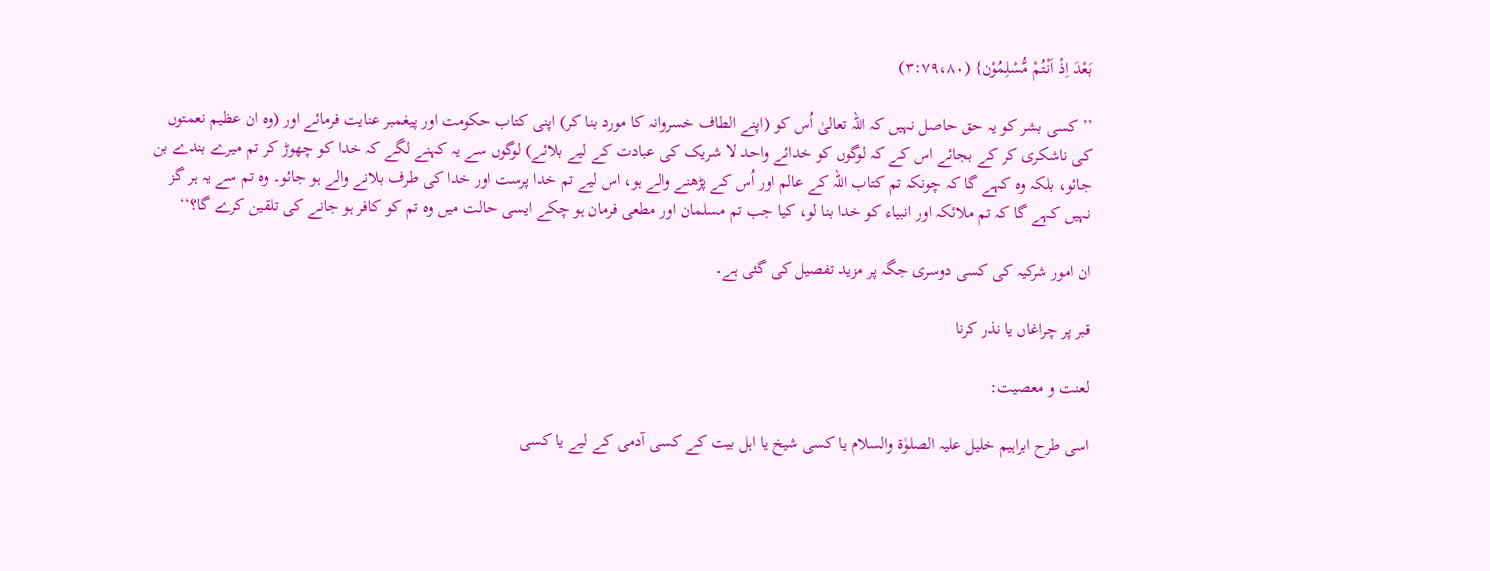بَعْدَ اِذْ اَنْتُمْ مُّسْلِمُوْن} (۳:۷۹،۸۰)

’’کسی بشر کو یہ حق حاصل نہیں کہ اللہ تعالیٰ اُس کو (اپنے الطاف خسروانہ کا مورد بنا کر) اپنی کتاب حکومت اور پیغمبر عنایت فرمائے اور (وہ ان عظیم نعمتوں کی ناشکری کر کے بجائے اس کے کہ لوگوں کو خدائے واحد لا شریک کی عبادت کے لیے بلائے) لوگوں سے یہ کہنے لگے کہ خدا کو چھوڑ کر تم میرے بندے بن جائو، بلکہ وہ کہے گا کہ چونکہ تم کتاب اللہ کے عالم اور اُس کے پڑھنے والے ہو، اس لیے تم خدا پرست اور خدا کی طرف بلانے والے ہو جائو۔ وہ تم سے یہ ہر گز نہیں کہے گا کہ تم ملائکہ اور انبیاء کو خدا بنا لو، کیا جب تم مسلمان اور مطعی فرمان ہو چکے ایسی حالت میں وہ تم کو کافر ہو جانے کی تلقین کرے گا؟‘‘

ان امور شرکیہ کی کسی دوسری جگہ پر مزید تفصیل کی گئی ہے۔

قبر پر چراغاں یا نذر کرنا

لعنت و معصیت:

اسی طرح ابراہیم خلیل علیہ الصلوٰۃ والسلام یا کسی شیخ یا اہل بیت کے کسی آدمی کے لیے یا کسی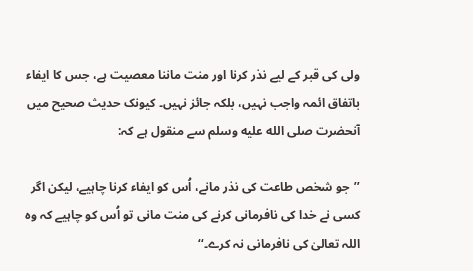ولی کی قبر کے لیے نذر کرنا اور منت ماننا معصیت ہے، جس کا ایفاء باتفاق ائمہ واجب نہیں، بلکہ جائز نہیں۔ کیونک حدیث صحیح میں آنحضرت صلى الله عليه وسلم سے منقول ہے کہ:

’’جو شخص طاعت کی نذر مانے، اُس کو ایفاء کرنا چاہیے، لیکن اگر کسی نے خدا کی نافرمانی کرنے کی منت مانی تو اُس کو چاہیے کہ وہ اللہ تعالیٰ کی نافرمانی نہ کرے۔‘‘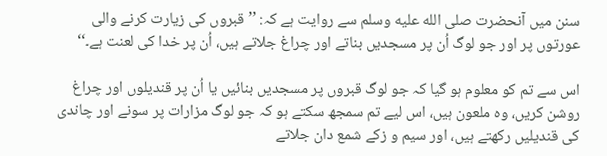سنن میں آنحضرت صلى الله عليه وسلم سے روایت ہے کہ: ’’قبروں کی زیارت کرنے والی عورتوں پر اور جو لوگ اُن پر مسجدیں بناتے اور چراغ جلاتے ہیں، اُن پر خدا کی لعنت ہے۔‘‘

اس سے تم کو معلوم ہو گیا کہ جو لوگ قبروں پر مسجدیں بنائیں یا اُن پر قندیلوں اور چراغ روشن کریں، وہ ملعون ہیں، اس لیے تم سمجھ سکتے ہو کہ جو لوگ مزارات پر سونے اور چاندی کی قندیلیں رکھتے ہیں، اور سیم و زکے شمع دان جلاتے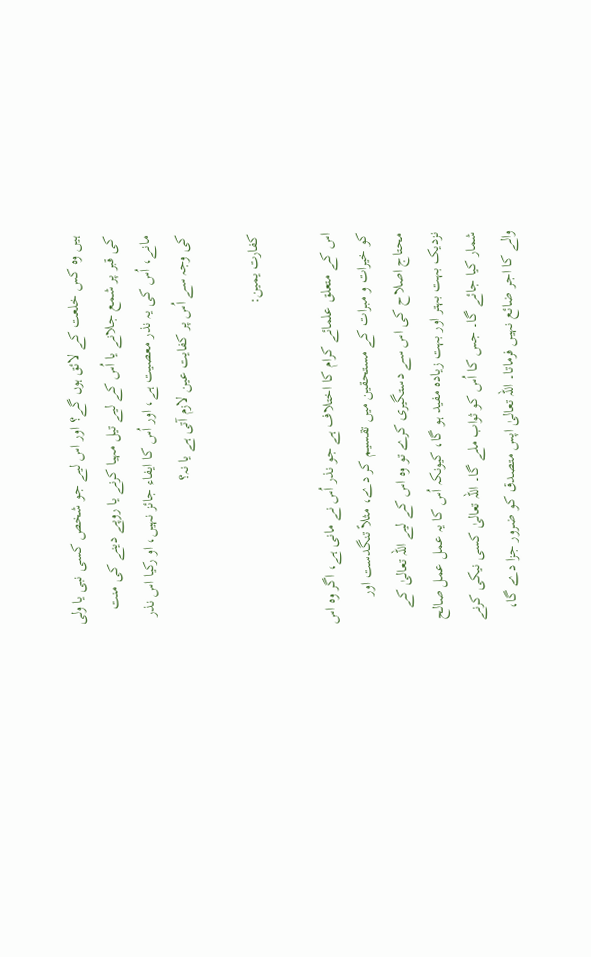ہیں وہ کس خلعت کے لائق ہوں گے؟ اور اس لیے جو شخص کسی نبی یا ولی کی قبر پر شمع جلانے یا اُس کے لیے تیل مہیا کرنے یا روپے دینے کی منت مانے، اُس کی یہ نذر معصیت ہے، اور اُس کا ایفاء جائز نہیں، او رکیا اس نذر کی وجہ سے اُس پر کفایت عین لازم آتی ہے یا نہ؟

کفارت یمین:

اس کے متعلق علمائے کرام کا اختلاف ہے جو نذر اُس نے مانی ہے، اگر وہ اس کو خیرات و مبرات کے مستحقین میں تقسیم کر دے، مثلاً تنگدست اور محتاج اصلاح کی اس سے دستگیری کرے تو وہ اس کے لیے اللہ تعالیٰ کے نزدیک بہت بہتر اور بہت زیادہ مفید ہو گا، کیونکہ اُس کا یہ عمل عمل صالح شمار کیا جائے گا۔ جس کا اُس کو ثواب ملے گا۔ اللہ تعالیٰ کسی نیکی کرنے والے کا اجر ضائع نہیں فرماتا۔ اللہ تعالیٰ اپس متصدق کو ضرور جزا دے گا،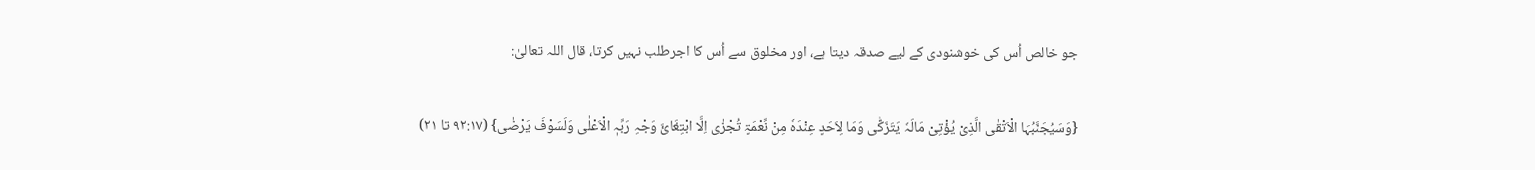جو خالص اُس کی خوشنودی کے لیے صدقہ دیتا ہے، اور مخلوق سے اُس کا اجرطلب نہیں کرتا، قال اللہ تعالیٰ:

{وَسَیُجَنَّبُہَا الْاَتْقٰی الَّذِیْ یُؤْتِیْ مَالَہٗ یَتَزَکّٰی وَمَا لِاَحَدٍ عِنْدَہٗ مِنْ نِّعْمَۃٍ تُجْزٰی اِلَّا ابْتِغَائَ وَجْہِ رَبِّہٖ الْاَعْلٰی وَلَسَوْفَ یَرْضٰی} (۹۲:۱۷ تا ۲۱)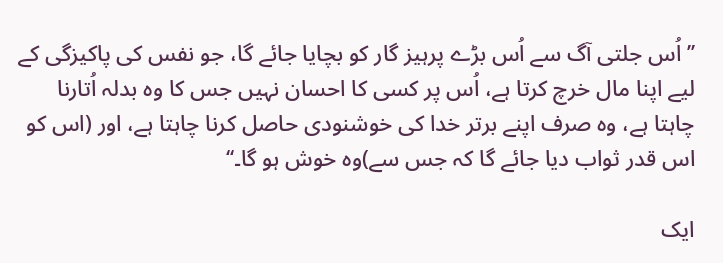’’اُس جلتی آگ سے اُس بڑے پرہیز گار کو بچایا جائے گا، جو نفس کی پاکیزگی کے لیے اپنا مال خرچ کرتا ہے، اُس پر کسی کا احسان نہیں جس کا وہ بدلہ اُتارنا چاہتا ہے، وہ صرف اپنے برتر خدا کی خوشنودی حاصل کرنا چاہتا ہے، اور (اس کو اس قدر ثواب دیا جائے گا کہ جس سے)وہ خوش ہو گا۔‘‘

ایک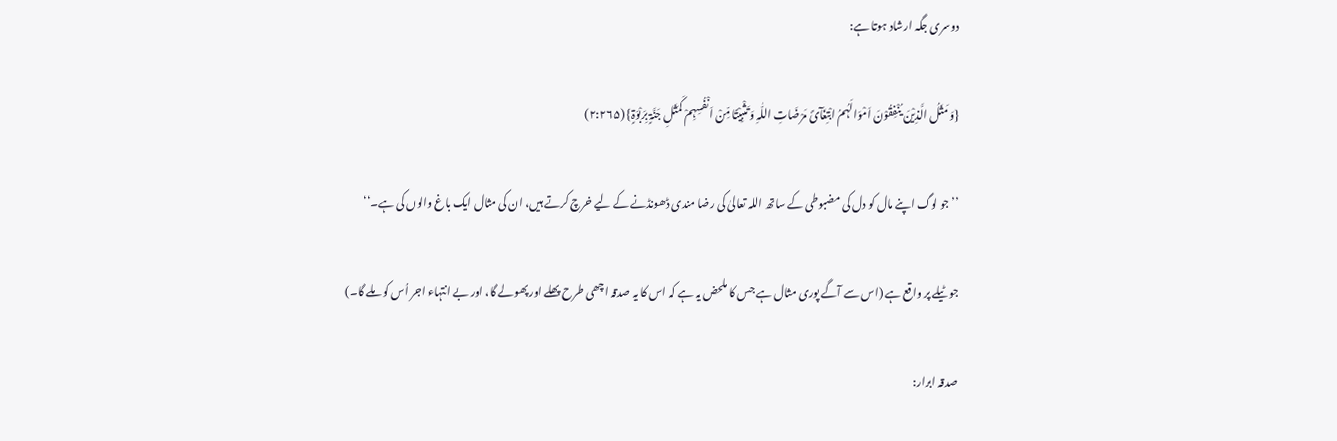دوسری جگہ ارشاد ہوتا ہے:

{وَ مَثَلُ الَّذِیْنَ یُنْفِقُوْنَ اَمْوَالَہُمُ ابْتِغَآئَ مَرْضَاتِ اللّٰہِ وَ تَثْبِیْتًا مِّنْ اَنْفُسِہِمْ کَمَثَلِ جَنَّۃٍ بِرَبْوَۃٍ} (۲:۲۶۵)

’’جو لوگ اپنے مال کو دل کی مضبوطی کے ساتھ اللہ تعالیٰ کی رضا مندی ڈھونڈنے کے لیے خرچ کرتے ہیں، ان کی مثال ایک باغ والوں کی ہے۔‘‘

جو ٹیلے پر واقع ہے (اس سے آگے پوری مثال ہے جس کا ملحض یہ ہے کہ اس کا یہ صدقہ اچھی طرح پھلے اور پھولے گا، اور بے انتہاء اجر اُس کو ملے گا۔)

صدقہ ابرار: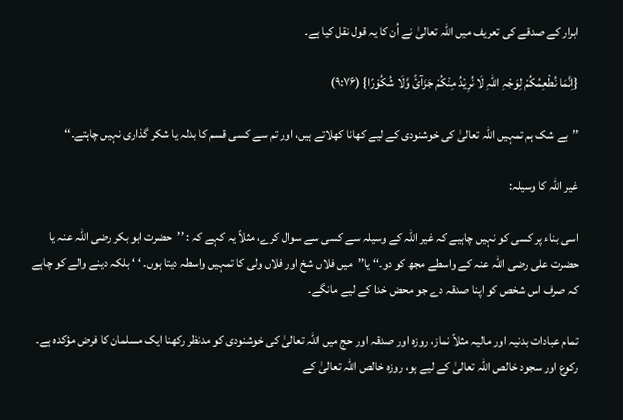ابرار کے صدقے کی تعریف میں اللہ تعالیٰ نے اُن کا یہ قول نقل کیا ہے۔

{اِنَّمَا نُطْعِمُکُمْ لِوَجْہِ اللّٰہِ لَا نُرِیْدُ مِنْکُمْ جَزَآئً وَّلَا شُکُوْرًا} (۹:۷۶)

’’بے شک ہم تمہیں اللہ تعالیٰ کی خوشنودی کے لیے کھانا کھلاتے ہیں، اور تم سے کسی قسم کا بدلہ یا شکر گذاری نہیں چاہتے۔‘‘

غیر اللہ کا وسیلہ:

اسی بناء پر کسی کو نہیں چاہیے کہ غیر اللہ کے وسیلہ سے کسی سے سوال کرے، مثلاً یہ کہے کہ : ’’حضرت ابو بکر رضی اللہ عنہ یا حضرت علی رضی اللہ عنہ کے واسطے مجھ کو دو۔‘‘ یا’’میں فلاں شخ اور فلاں ولی کا تمہیں واسطہ دیتا ہوں۔ ‘ ‘ بلکہ دینے والے کو چاہے کہ صرف اس شخص کو اپنا صدقہ دے جو محض خدا کے لیے مانگے۔

تمام عبادات بدنیہ اور مالیہ مثلاً نماز، روزہ اور صدقہ اور حج میں اللہ تعالیٰ کی خوشنودی کو مدنظر رکھنا ایک مسلمان کا فرض مؤکدہ ہے۔ رکوع اور سجود خالص اللہ تعالیٰ کے لیے ہو، روزہ خالص اللہ تعالیٰ کے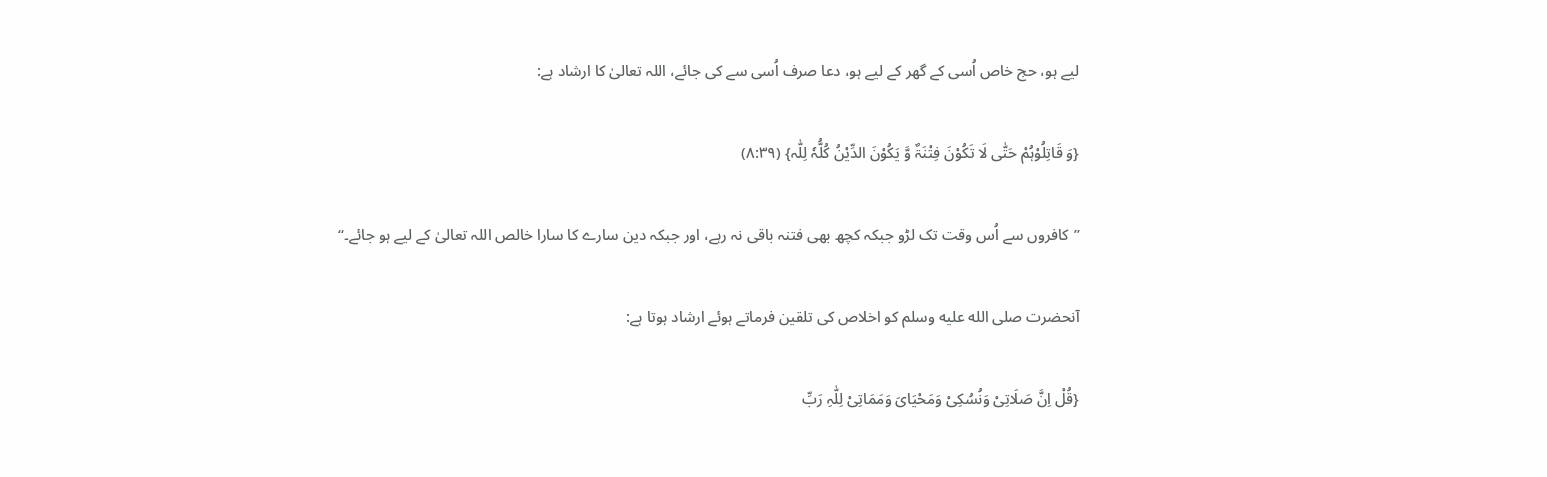لیے ہو، حج خاص اُسی کے گھر کے لیے ہو، دعا صرف اُسی سے کی جائے، اللہ تعالیٰ کا ارشاد ہے:

{وَ قَاتِلُوْہُمْ حَتّٰی لَا تَکُوْنَ فِتْنَۃٌ وَّ یَکُوْنَ الدِّیْنُ کُلُّہٗ لِلّٰہ} (۸:۳۹)

’’کافروں سے اُس وقت تک لڑو جبکہ کچھ بھی فتنہ باقی نہ رہے، اور جبکہ دین سارے کا سارا خالص اللہ تعالیٰ کے لیے ہو جائے۔‘‘

آنحضرت صلى الله عليه وسلم کو اخلاص کی تلقین فرماتے ہوئے ارشاد ہوتا ہے:

{قُلْ اِنَّ صَلَاتِیْ وَنُسُکِیْ وَمَحْیَایَ وَمَمَاتِیْ لِلّٰہِ رَبِّ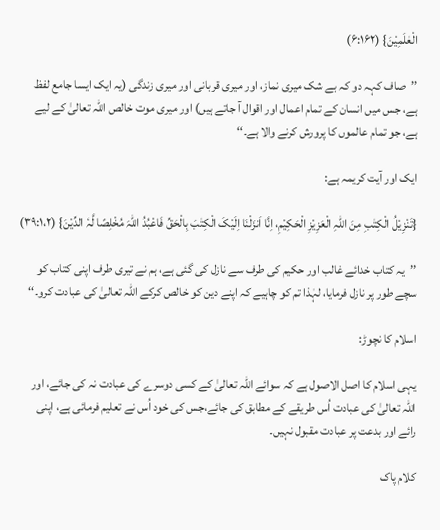الْعٰلَمِیْنَ} (۶:۱۶۲)

’’صاف کہہ دو کہ بے شک میری نماز، اور میری قربانی اور میری زندگی (یہ ایک ایسا جامع لفظ ہے، جس میں انسان کے تمام اعمال اور اقوال آ جاتے ہیں) اور میری موت خالص اللہ تعالیٰ کے لیے ہے، جو تمام عالموں کا پرورش کرنے والا ہے۔‘‘

ایک اور آیت کریمہ ہے:

{تَنْزِیْلُ الْکِتٰبِ مِنَ اللّٰہِ الْعَزِیْزِ الْحَکِیْمِ، اِنَّا اَنزَلْنَا اِلَیْکَ الْکِتٰبَ بِالْحَقِّ فَاعْبُدُ اللّٰہَ مُخْلِصًا لَّہٗ الدِّیْنَ} (۳۹:۱،۲)

’’یہ کتاب خدائے غالب اور حکیم کی طرف سے نازل کی گئی ہے، ہم نے تیری طرف اپنی کتاب کو سچے طور پر نازل فرمایا، لہٰذا تم کو چاہیے کہ اپنے دین کو خالص کرکے اللہ تعالیٰ کی عبادت کرو۔‘‘

اسلام کا نچوڑ:

یہی اسلام کا اصل الاصول ہے کہ سوائے اللہ تعالیٰ کے کسی دوسرے کی عبادت نہ کی جائے، اور اللہ تعالیٰ کی عبادت اُس طریقے کے مطابق کی جائے،جس کی خود اُس نے تعلیم فرمائی ہے، اپنی رائے اور بدعت پر عبادت مقبول نہیں۔

کلام پاک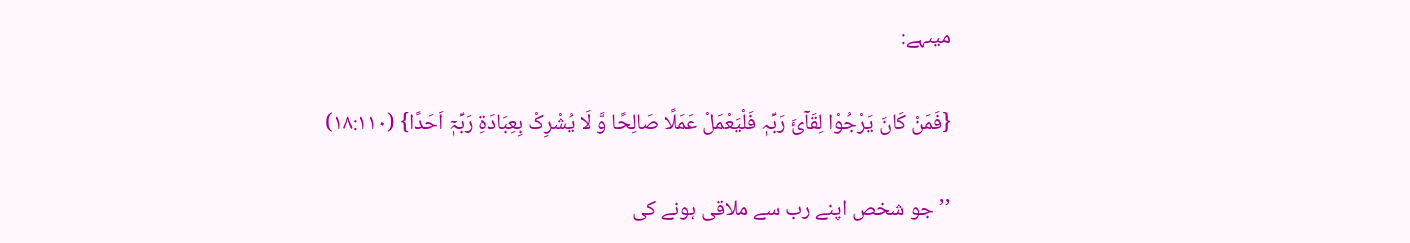میںہے:

{فَمَنْ کَانَ یَرْجُوْا لِقَآئَ رَبِّہٖ فَلْیَعْمَلْ عَمَلًا صَالِحًا وَّ لَا یُشْرِکْ بِعِبَادَۃِ رَبِّہٖٓ اَحَدًا} (۱۸:۱۱۰)

’’جو شخص اپنے رب سے ملاقی ہونے کی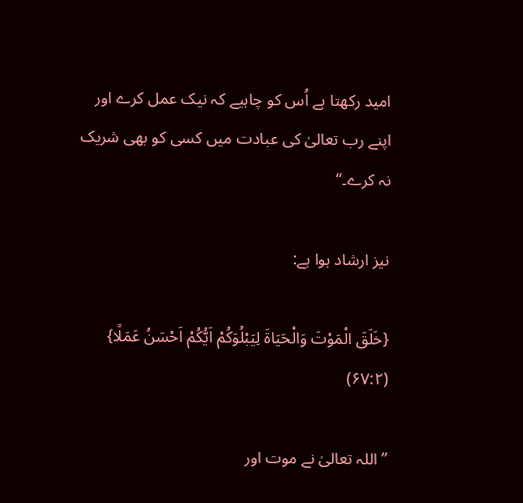امید رکھتا ہے اُس کو چاہیے کہ نیک عمل کرے اور اپنے رب تعالیٰ کی عبادت میں کسی کو بھی شریک نہ کرے۔‘‘

نیز ارشاد ہوا ہے:

{خَلَقَ الْمَوْتَ وَالْحَیَاۃَ لِیَبْلُوَکُمْ اَیُّکُمْ اَحْسَنُ عَمَلًا} (۶۷:۲)

’’اللہ تعالیٰ نے موت اور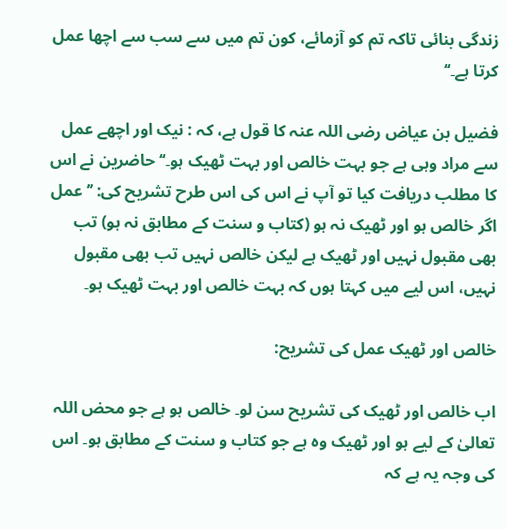زندگی بنائی تاکہ تم کو آزمائے، کون تم میں سے سب سے اچھا عمل کرتا ہے۔‘‘

فضیل بن عیاض رضی اللہ عنہ کا قول ہے، کہ : نیک اور اچھے عمل سے مراد وہی ہے جو بہت خالص اور بہت ٹھیک ہو۔‘‘ حاضرین نے اس کا مطلب دریافت کیا تو آپ نے اس کی اس طرح تشریح کی: ’’عمل اگر خالص ہو اور ٹھیک نہ ہو (کتاب و سنت کے مطابق نہ ہو) تب بھی مقبول نہیں اور ٹھیک ہے لیکن خالص نہیں تب بھی مقبول نہیں، اس لیے میں کہتا ہوں کہ بہت خالص اور بہت ٹھیک ہو۔

خالص اور ٹھیک عمل کی تشریح:

اب خالص اور ٹھیک کی تشریح سن لو۔ خالص ہو ہے جو محض اللہ تعالیٰ کے لیے ہو اور ٹھیک وہ ہے جو کتاب و سنت کے مطابق ہو۔ اس کی وجہ یہ ہے کہ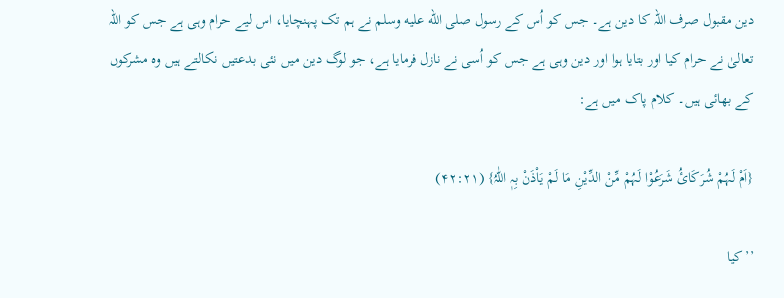دین مقبول صرف اللہ کا دین ہے۔ جس کو اُس کے رسول صلى الله عليه وسلم نے ہم تک پہنچایا، اس لیے حرام وہی ہے جس کو اللہ تعالیٰ نے حرام کیا اور بتایا ہوا اور دین وہی ہے جس کو اُسی نے نازل فرمایا ہے، جو لوگ دین میں نئی بدعتیں نکالتے ہیں وہ مشرکوں کے بھائی ہیں۔ کلام پاک میں ہے:

{اَمْ لَہُمْ شُرَکَائُ شَرَعُوْا لَہُمْ مِّنْ الدِّیْنِ مَا لَمْ یَاْذَنْ بِہٖ اللّٰہُ} (۴۲:۲۱)

’’کیا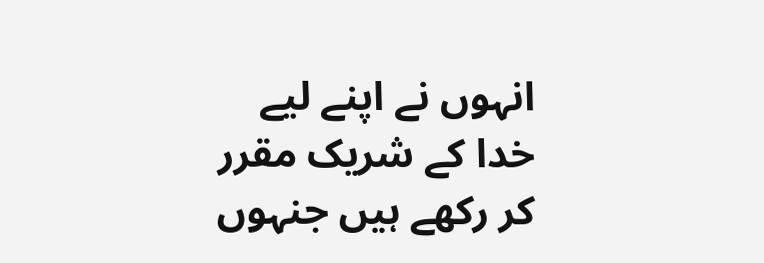انہوں نے اپنے لیے خدا کے شریک مقرر کر رکھے ہیں جنہوں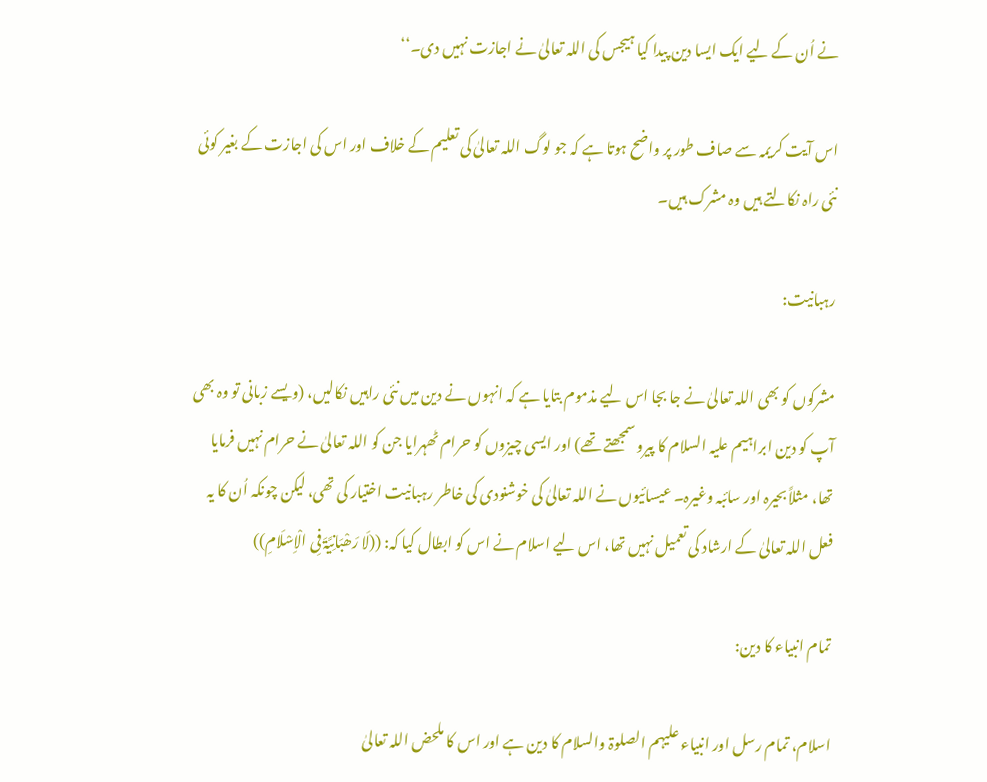نے اُن کے لیے ایک ایسا دین پیدا کیا ہیجس کی اللہ تعالیٰ نے اجازت نہیں دی۔‘‘

اس آیت کریمہ سے صاف طور پر واضح ہوتا ہے کہ جو لوگ اللہ تعالیٰ کی تعلیم کے خلاف اور اس کی اجازت کے بغیر کوئی نئی راہ نکالتے ہیں وہ مشرک ہیں۔

رہبانیت:

مشرکوں کو بھی اللہ تعالیٰ نے جا بجا اس لیے مذموم بتایا ہے کہ انہوں نے دین میں نئی راہیں نکالیں، (ویسے زبانی تو وہ بھی آپ کو دین ابراہیم علیہ السلام کا پیرو سمجھتے تھے) اور ایسی چیزوں کو حرام ٹھہرایا جن کو اللہ تعالیٰ نے حرام نہیں فرمایا تھا، مثلاً بحیرہ اور سائبہ وغیرہ۔ عیسائیوں نے اللہ تعالیٰ کی خوشنودی کی خاطر رہبانیت اختیار کی تھی، لیکن چونکہ اُن کا یہ فعل اللہ تعالیٰ کے ارشاد کی تعمیل نہیں تھا، اس لیے اسلام نے اس کو ابطال کیا کہ: ((لَا رَھْبَانِیَّۃَ فِی الْاِسْلَامِ))

تمام انبیاء کا دین:

اسلام، تمام رسل اور انبیاء علیہم الصلوۃ والسلام کا دین ہے اور اس کا ملحض اللہ تعالیٰ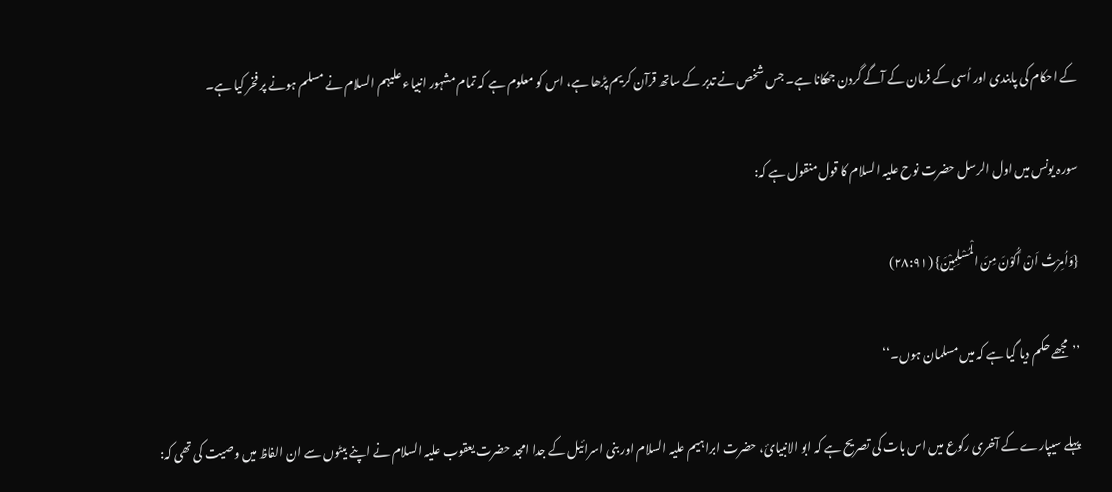کے احکام کی پابندی اور اُسی کے فرمان کے آگے گردن جھکانا ہے۔ جس شخص نے تدبر کے ساتھ قرآن کریم پڑھا ہے، اس کو معلوم ہے کہ تمام مشہور انبیاء علیہم السلام نے مسلم ہونے پر فخر کیا ہے۔

سورہ یونس میں اول الرسل حضرت نوح علیہ السلام کا قول منقول ہے کہ:

{وَاُمِرْتُ اَنْ اَکُوْنَ مِنَ الْمُسْلِمِیْنَ} (۲۸:۹۱)

’’مجھے حکم دیا گیا ہے کہ میں مسلمان ہوں۔‘‘

پہلے سیپارے کے آخری رکوع میں اس بات کی تصریح ہے کہ ابو الانبیائ، حضرت ابراہیم علیہ السلام اور بنی اسرائیل کے جدا امجد حضرت یعقوب علیہ السلام نے اپنے بیٹوں سے ان الفاظ میں وصیت کی تھی کہ: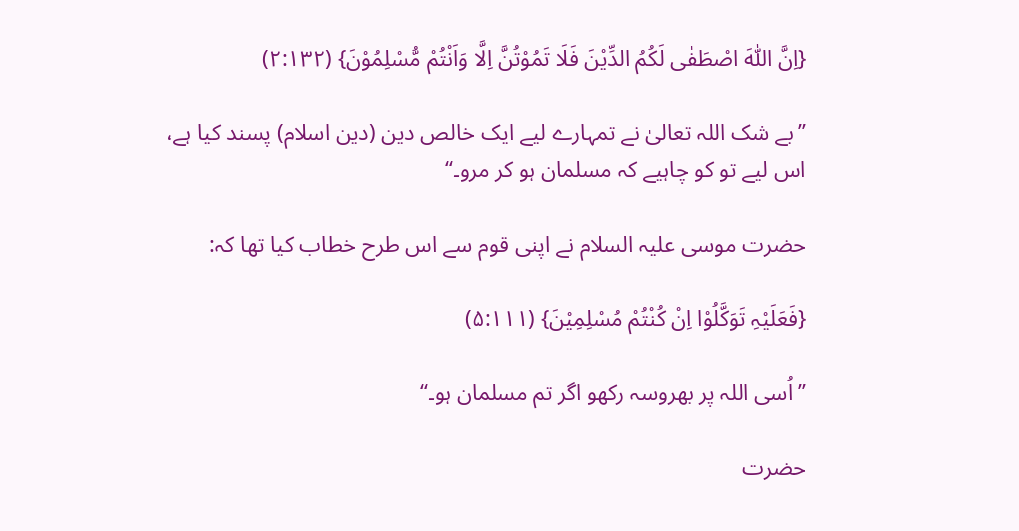{اِنَّ اللّٰہَ اصْطَفٰی لَکُمُ الدِّیْنَ فَلَا تَمُوْتُنَّ اِلَّا وَاَنْتُمْ مُّسْلِمُوْنَ} (۲:۱۳۲)

’’بے شک اللہ تعالیٰ نے تمہارے لیے ایک خالص دین (دین اسلام) پسند کیا ہے، اس لیے تو کو چاہیے کہ مسلمان ہو کر مرو۔‘‘

حضرت موسی علیہ السلام نے اپنی قوم سے اس طرح خطاب کیا تھا کہ:

{فَعَلَیْہِ تَوَکَّلُوْا اِنْ کُنْتُمْ مُسْلِمِیْنَ} (۵:۱۱۱)

’’اُسی اللہ پر بھروسہ رکھو اگر تم مسلمان ہو۔‘‘

حضرت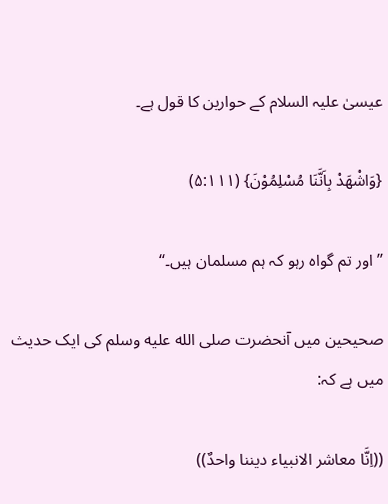عیسیٰ علیہ السلام کے حوارین کا قول ہے۔

{وَاشْھَدْ بِاَنَّنَا مُسْلِمُوْنَ} (۵:۱۱۱)

’’اور تم گواہ رہو کہ ہم مسلمان ہیں۔‘‘

صحیحین میں آنحضرت صلى الله عليه وسلم کی ایک حدیث میں ہے کہ:

((اِنَّا معاشر الانبیاء دیننا واحدٌ))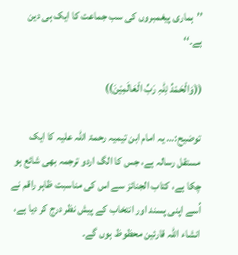’’ہماری پیغمبروں کی سب جماعت کا ایک ہی دین ہے۔‘‘

((وَالْحَمْدُ لِلّٰہِ رَبِّ الْعَالَمِیْنَ))

توضیح:… یہ امام ابن تیمیہ رحمۃ اللہ علیہ کا ایک مستقل رسالہ ہے، جس کا الگ اردو ترجمہ بھی شائع ہو چکا ہے، کتاب الجنائز سے اس کی مناسبت ظاہر راقم نے اُسے اپنی پسند اور انتخاب کے پیش نظر درج کر دیا ہے، انشاء اللہ قارئین محظوظ ہوں گے۔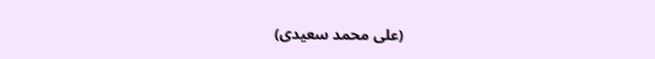(علی محمد سعیدی)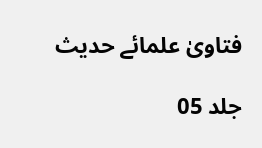فتاویٰ علمائے حدیث

جلد 05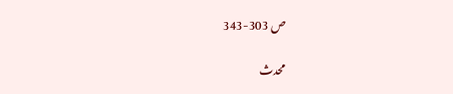ص 303-343

محدث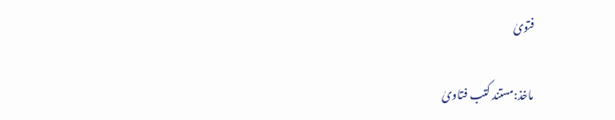فتویٰ

ماخذ:مستند کتب فتاویٰ